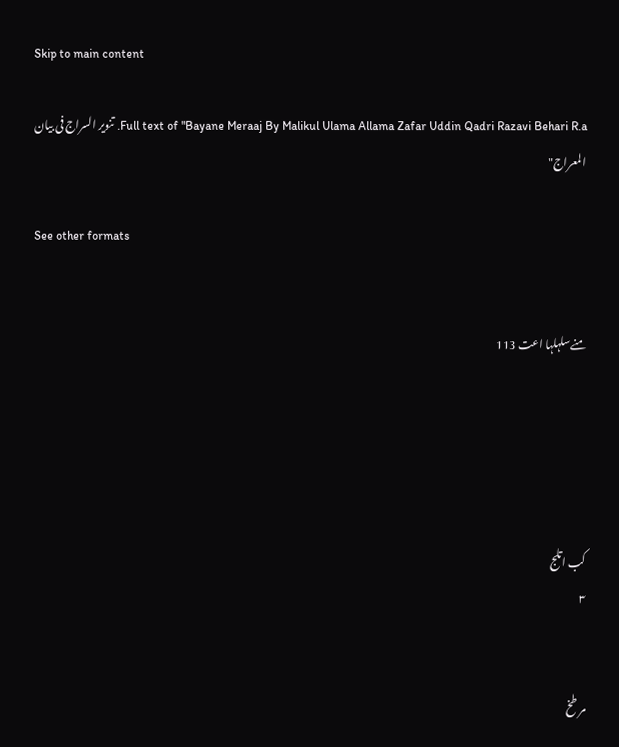Skip to main content

Full text of "Bayane Meraaj By Malikul Ulama Allama Zafar Uddin Qadri Razavi Behari R.a. تنویر السراج فی بیان المعراج"

See other formats


منےسلہلہا اعت 113





کب اتلج
۳


مر طخ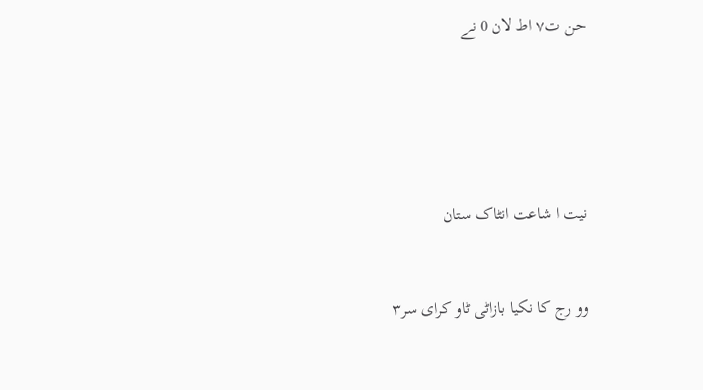حن ت۷ اط لان 0 نے





نیت ا شاعت انٹاک ستان


وو رج کا نکیا بازاٹی ٹاو کرای سر٣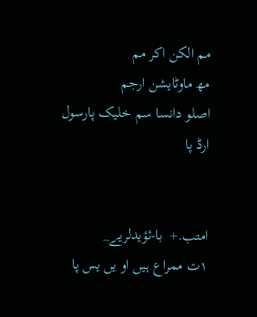مم الکن اکر مم
مھ ماوٹایشن ارجم
اصلو دانسا سم خلیک پارسول ارڈ پا


امتب.+  با-ئؤیدلریے_
۱ت ممراع ہیں او یں یس پا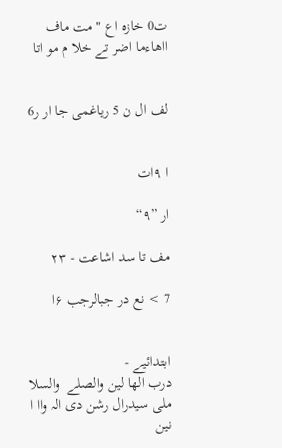ت0 خازہ اع "مت ماف ااھاءما اضر تے خلا م مو اتا


لف ال ن 5 ریاغمی جا ار ر6


ا ۹ات

ار ”۹“

مف تا سد اشاعت - ٢۳

7 > نع در جبالرجب ۶ا


ابتدائیے -
درب الھا لین والصلے  والسلا ملی سیدرال رشن دی الہ واا ا نین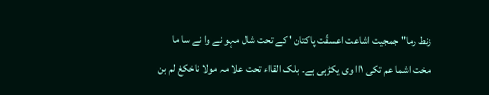زنط رما" جمجیت اشاعت اعسقّت پاکتان ' کے تحت شال مہو نے وا نے سا ما
مخت اشما عم تکی ١اا وی یکڑہی ہے۔ بلک القااء تحت علا مہ مولا ناخکغ لم بن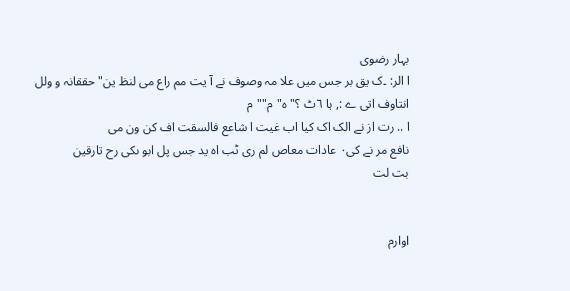بہار رضوی
ا الر: ۔ک یق بر جس میں علا مہ وصوف نے آ یت مم راع می لنظ ین" حققانہ و ولل
انتاوف اتی ے :, ہا ٦ٹ ؟"ہ"م""م
ا .. رت از نے الک اک کیا اب غیت ا شاعع فالسقت اف کن ون می
نافع مر نے کی٠ عادات معاص لم ری ٹب اہ ید جس پل ابو ںکی رح تارقین
بت لت


اوارم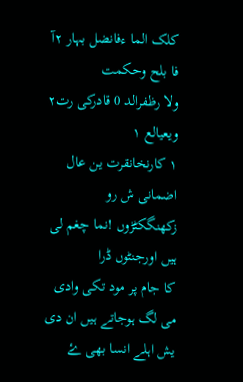کلک الما ءفانضل بہار ٢آ فا بلح وحکمت
ولا رظفرالد 0 قادرکی رت٢ ویعیالع ۱
۱ کارنخانقرت ین عال اضمانی ش رو زکھنگکٹڑوں !نما چغم لی ہیں اورجنٹوں ڈرا
کا جام پر مود تکی وادی می لگ ہوجاتے ہیں ان دی یش اہلے انسا بھی ۓ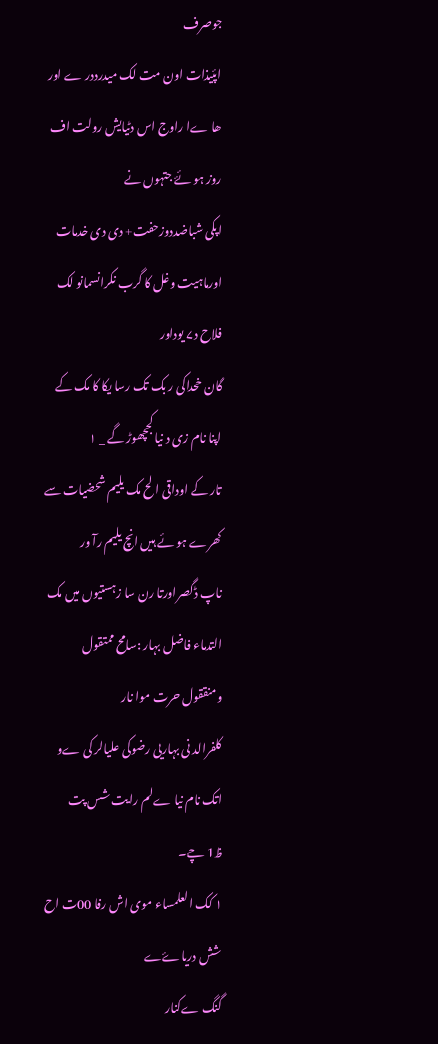جوصرف
اپئیذات اون مت لک میدرددر ے اور ھا ےا راوج اس دٹیایش رولت اف روز ہو ئۓ جتہوں نے
اپکی شباضددوزحفت+ دی دی خدمات اورماہیت وغل کا گرب نکرانسمانو لک فلاح د۷ یوداور
گان خحداکی ر بک تک رسا یکا کا مک کے اپنا نام زی د نیا کجچھوڑ گے _ ۱
تار کے اوداقی ا لح مک یلیم شحضیات سے کھرے ہو ئے ہیں انچ یلیم رآ ور
ناپ ڈگصراورتا رن سا زہستیوں میں مک التدماء فاضل بہار :سامح ممتقول ومنققول حرت موا نار
کلفرالد نی بہاریی رضوکی علیالر کی ےو اتک نام نیا ےلم رایت شس پت
ظ1 چے۔
۱ کک العلمساء موی اش رفا 00ت اح شش دریاۓے
گنگ ےکنار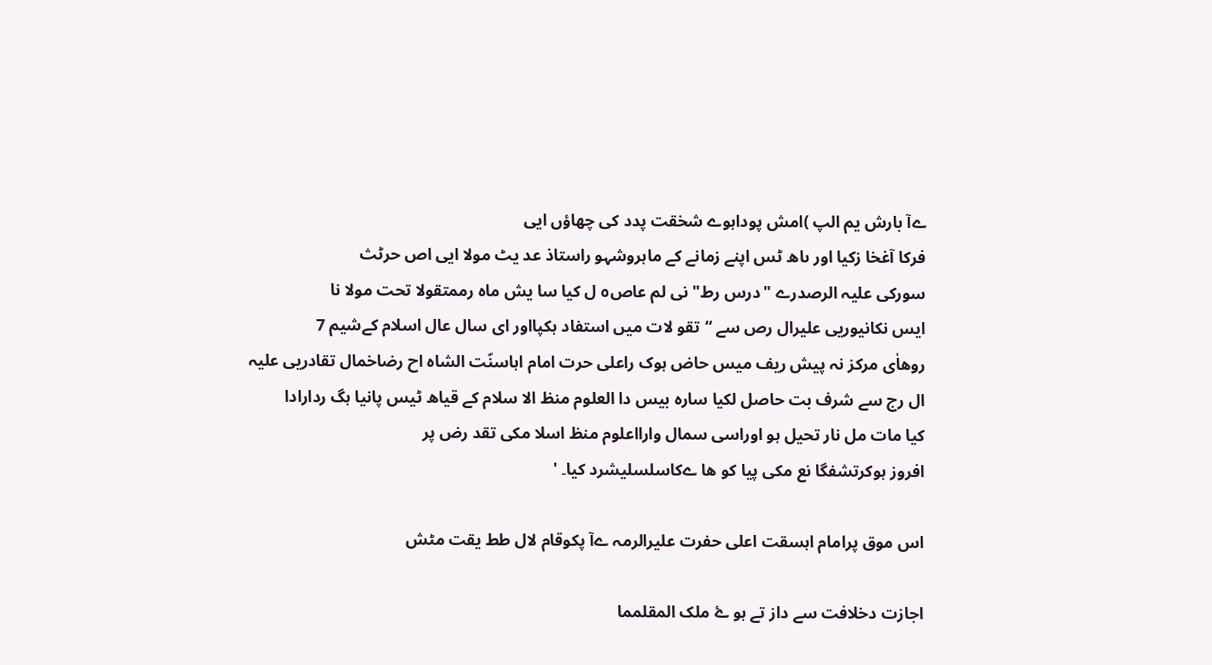ےآ بارش یم الپ )امش پوداہوے شخقت پدد کی چھاؤں ایی
فرکا آغخا زکیا اور ںاھ ٹس اپنے زمانے کے ماہروشہو راستاذ عد یٹ مولا ایی اص حرٹث
سورکی علیہ الرصدرے "درس رط" نی لم عاص٥ ل کیا سا یش ماہ رممتقولا تحت مولا نا
ایس نکانیوریی علیرال رص سے “تقو لات میں استفاد ہکپااور ای سال عال اسلام کےشیم 7
روھاٰی مرکز نہ پیش ریف میس حاض ہوک راعلی حرت امام اہاسنّت الشاہ اح رضاخمال تقادریی علیہ
ال رج سے شرف بت حاصل لکیا سارہ بیس دا العلوم منظ الا سلام کے قیاھ ٹیس پانیا ہگ ردارادا
کیا مات مل نار تحیل ہو اوراسی سمال وارااعلوم منظ اسلا مکی تقد رض پر
افروز ہوکرتشفگا نع مکی پیا کو ھا ےکاسلسلیشرد کیا۔ '

اس موق پرامام اہسقت اعلی حفرت علیرالرمہ ےآ پکوقام لال طط یقت مٹش

اجازت دخلافت سے داز تے ہو ۓ ملک المقلمما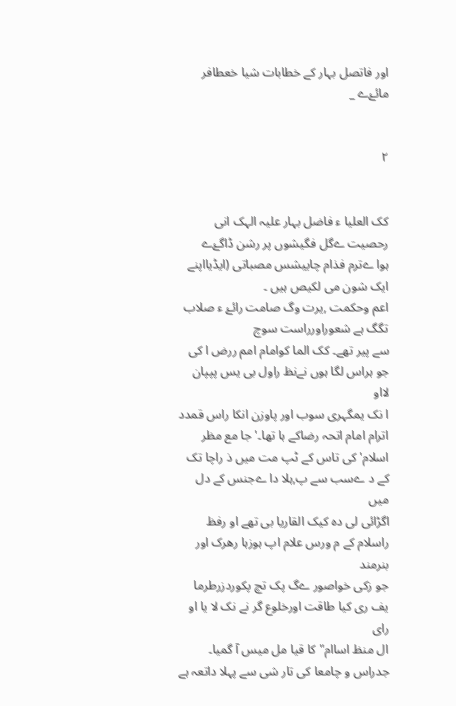اور فاتصل بہار کے خطابات شیا خعطافر مائۓے _


۲


کک العلیا ء فاضل بہار علیہ الہک انی رحصیت ےگل فگیشوں پر رشن ڈاگۓے
ہوا ےترم فذام چاییشس مصباتی (ایڈیااپنے ایک شون می لکیص ہیں ۔
اعم وحکمت ,یرت وگ صامت رائۓ ء صلاب تگگ ہے شعوراورراست سوچ
سے پیر تھے۔ کک الما کوامام امم ررض ا کی جو ہراس لگا ہوں نےنظ راول بی یس پپپان لااو
ا نک یمگہری سوب اور پاوزن انکا راس قمدد اترام امام اتحہ رضاکے ہا تھا۔' جا مع مظر
اسلام' کی تاس کے ٹپ مت میں ذ راچا تک کے د ےسب سے پ,ہلا دا ےجنس کے دل میں
اگڑائی لی دہ کیک القاریا بی تھے او رفظ راسلام کے م ورس علام اپ ہوزہا رھرک اور بنرمند
جو زکی خواصور ےگ پک تچ پکوردزرطرما یف ری کیا طاقت اورخلوع گر نے نک لا یا او رای
ال منظ اساام" کا قیا مل میس آ گمیا۔ جدراس و چامعا کی تار شی سے پہلا داتعہ ہے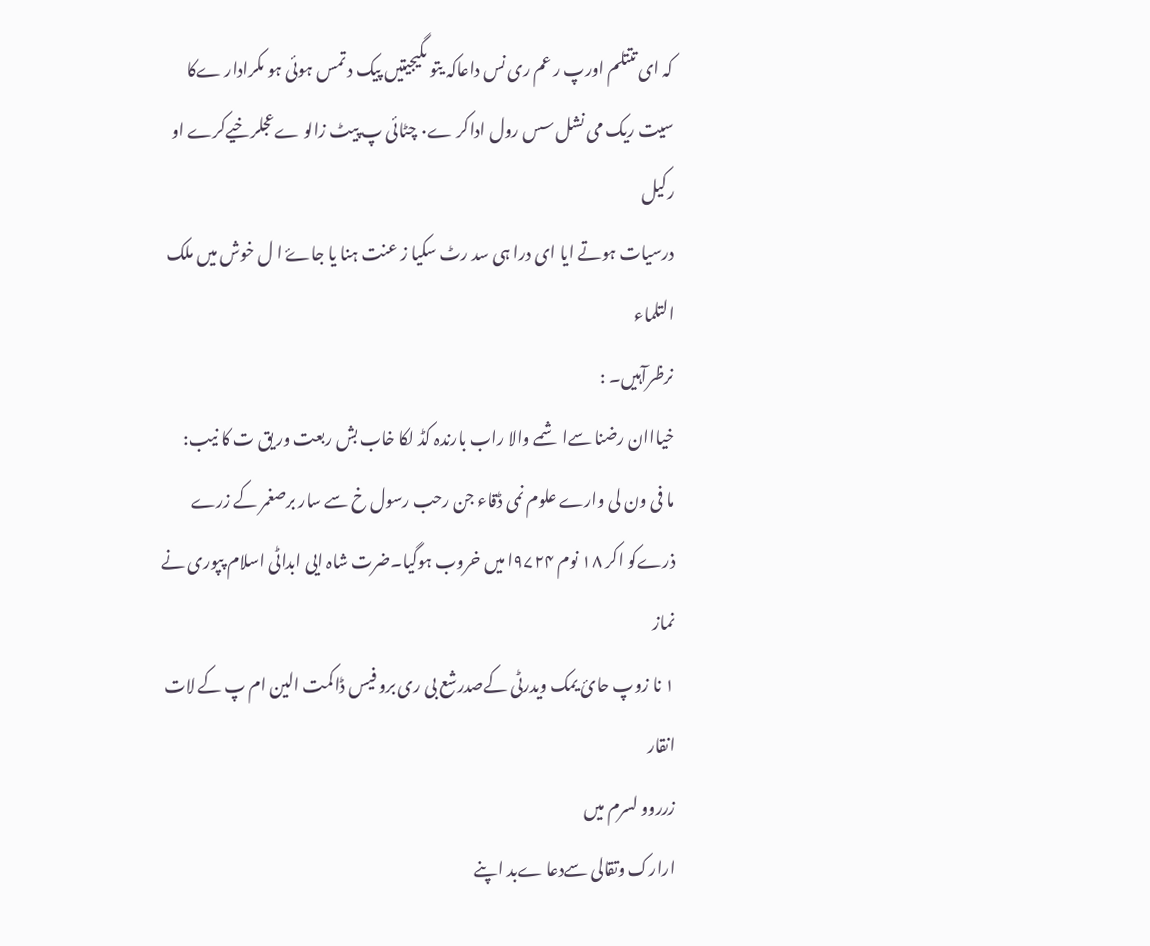کہ ای تتتلم اورپ ر عم ری نس داعاکہ یتو ںگیجیتیں پیک د تمس ہوئی ہو ںکرادار ےکا
سیت ریک می نشل سس رول اداکر ے٠ چٹائی پ پیٹ زالو ےعجلر خیےکرے او رکیل
درسیات ہوتے ایا ای درا ہی سد رٹ سکیا ز عنت ہنا یا جاۓ ا ل خوش میں ملک التلماء
نرظرآہیں۔ :
خیااان رضنا سےا شمے والا راب بارندہ کڈ لکا خاب بش ربعت ور یق ت کا نیب:
ما فی ون لی وارے علوم نمی ڈقاء جن رحب رسول خ سے سار برصغمر کے زرے
ذرےکو اکر ۱۸ نوم ۹۷۲۴ا میں خروب ہوگیا۔ضرت شاہ ایی ابداٹی اسلام پپوری نے نماز
۱ نا زوپ حائ یمک ویدرٹی کےصدرشع بی ری برو فیس ڈاکمت الین ام پ کے لات انقار
زرروو لسرم میں
ارارک وتقالی سےدعا ےبد اپنے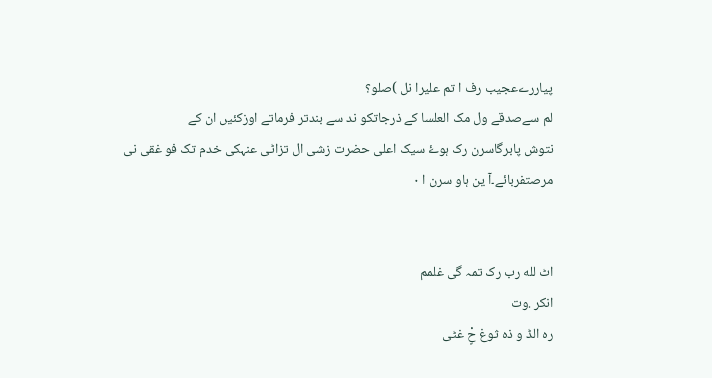پیاررےعجیب رف ا تم علیرا نل )صلو؟
لم سےصدقے ول مک العلسا کے ذرجاتکو ند سے بندتر فرماتے اوزکئیں ان کے
نتوش پابرگاسرن رک ہوۓ سیک اعلی حضرت زشی ال تزاٹی عنہکی خدم تک فو غقی نی
مرصتفربائے۔آ ین ہاو سرن ا ٠


اٹ لله رب رک تمہ گی غلمم
انکر .وت
رہ الڈ و ذہ ثوغ حٍْ غٹی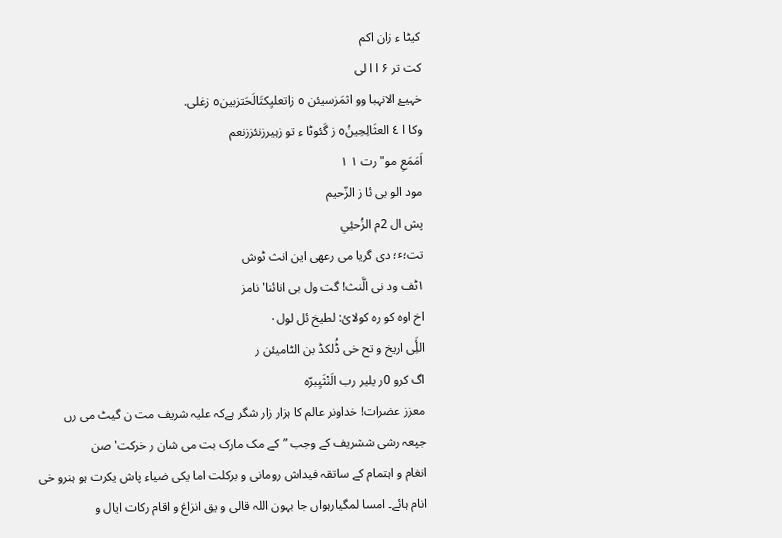کیٹا ء زان اکم
كت تر ۶ ا ا لی
خہیۓ الانہبا وو اثمَزسیئن ٥ زاتعليِكتَالَحَتزبین٥ زغلی.
وکا ا ٤ العثَالِحِينُ٥ ز گَئوٹا ء تو زہیرزنئززنعم
اَمَمَعِ مو" رت ۱ ۱
مود الو بی ئا ز الزّحیم
پش ال 2م الزُحیٔي
تت؛ٴ؛ دی گریا می رعھی این انث ٹوش
١ٹف ود نی الَّنث! گت ول بی انائنا' نامز
اخ اوہ کو رہ کولائ: لطیخ ئل لول٠
اللَِٔی اریخ و تح خی ڈُلکڈ بن الٹامیئن ر
اگ کرو 0ر یلیر رب الَنْثَيِبرّہ
معزز عضرات! خداونر عالم کا ہزار زار شگر ہےکہ علیہ شریف مت ن گیٹ می رں
جپعہ رشی ششریف کے وجب ”کے مک مارک بت می شان ر خرکت' صن
انغام و اہتمام کے ساتقہ فیداش رومانی و برکلت اما یکی ضیاء پاش یکرت ہو ہنرو خی
انام ہائے۔ امسا لمگیارہواں جا بہون اللہ قالی و یق انزاغ و اقام رکات ایال و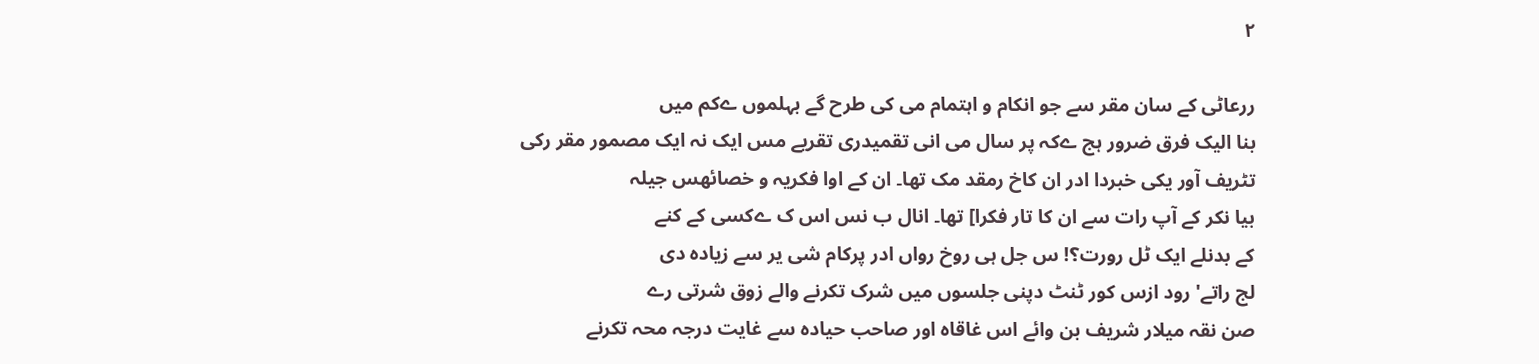۲

ررعاٹی کے سان مقر سے جو انکام و اہتمام می کی طرح گے بہلموں ےکم میں
بنا الیک فرق ضرور ہج ےکہ پر سال می انی تقمیدری تقریے مس ایک نہ ایک مصمور مقر رکی
تٹریف آور یکی خبردا ادر ان کاخ رمقد مک تھا۔ ان کے اوا فکریہ و خصائھس جیلہ
بیا نکر کے آپ رات سے ان کا تار فکرا] تھا۔ انال ب نس اس ک ےکسی کے کنے
کے بدنلے ایک ٹل رورت؟! س جل ہی روخ رواں ادر پرکام شی یر سے زیادہ دی
لج راتے' رود ازس کور ٹنٹ دپنی جلسوں میں شرک تکرنے والے زوق شرتی رے
صن نقہ میلار شریف بن وائے اس غاقاہ اور صاحب حیادہ سے غایت درجہ محہ تکرنے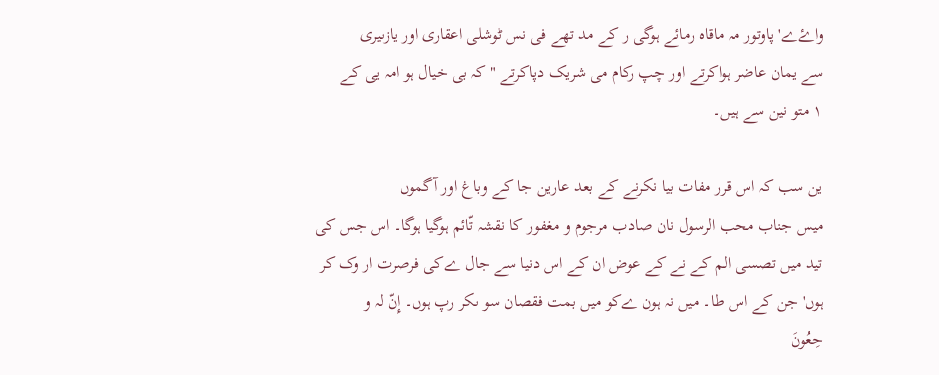واۓے' پاوتور مہ ماقاہ رمائے ہوگی ر کے مد تھے فی نس ٹوشلی اعقاری اور یازىیری
سے یمان عاضر ہواکرتے اور چپ رکام می شریک دپاکرتے "کہ بی خیال ہو امہ یی کے
۱ متو نین سے ہیں۔

ین سب کہ اس قرر مفات بیا نکرنے کے بعد عارین جا کے وباغ اور آگموں
میس جناب محب الرسول نان صادب مرجوم و مغفور کا نقشہ تّائم ہوگیا ہوگا۔ اس جس کی
تید میں تصسی الم کے نے کے عوض ان کے اس دنیا سے جال ےکی فرصرت ار وک کر
ہوں' جن کے اس طا۔ میں نہ ہون ےکو میں بمت فقصان سو ںکر رپ ہوں۔ إِنّ لہ و
حِعُونَ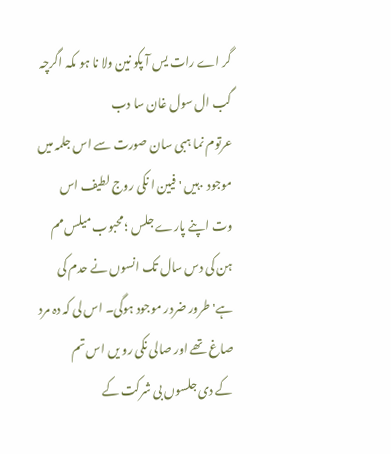گر اے رات یس آ پکو نین ولا نا ہو ںکہ اگرچہ گب ال سول غان سا دب
عرتوم نما ہبی سان صورت سے اس جلمہ میں موجود ٠ہیں ' فیین ا نکی روج لطیف اس
وت اپنے پارے جلس ؛ محبوب میلس مم ہن کی دس سال تک انسوں نے حدم کی
ہے' طرور ضردر موجود ہوگی۔ اس لی کہ دہ مرد صاغ تھے اور صالی نکی رو یں اس تم
کے دی جلسوں بی شرکت کے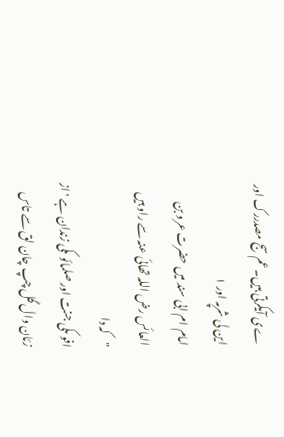ےی آیکرتی ہیں۔ عم سج مصدررک اور این لی شرپہ اور ۱
امام ام ابی سند میں حضرت عرو بن العائس رض اللہ تھائی عنہ سے راو ہیں "کہ دا
افو ںکی جنت اور صلمائو ںکی زندان ہے ' از زئان وال گل چپ چان لق سے تاس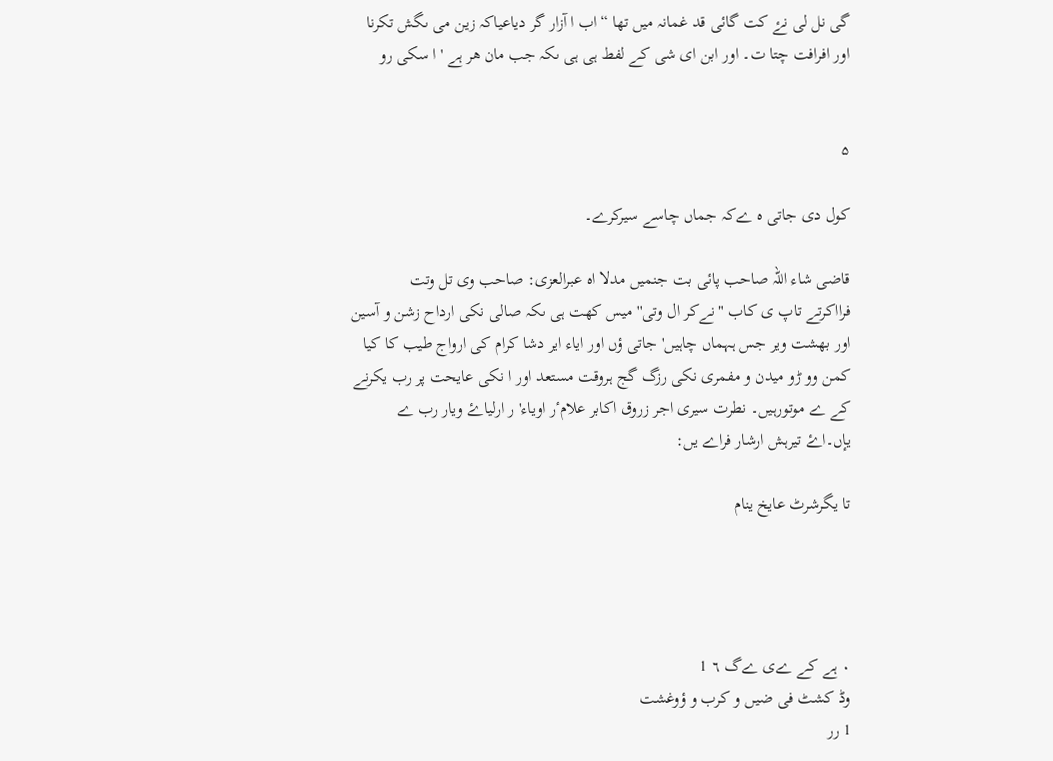گی نل لی نۓ کت گائی قد غمانہ میں تھا “اب ا آزار گر دیاعیاکہ زین می ںگش تکرنا
اور افرافت چتا ت۔ اور ابن ای شی کے لفط ہی ہی ںکہ جب مان هر ہے 'ا سکی رو


۵

کول دی جاتی ہ ےکہ جماں چاسے سیرکرے۔

قاضی شاء اللہ صاحب پائی بت جنمیں مدلا اہ عبرالعزی: صاحب وی تل وتت
فرااکرتے تاپ ی کاب "نےکر ال وتی'' میس کھت ہی ںکہ صالی نکی ارداح زشن و آسین
اور بھشت ویر جس ہہماں چاہیں' جاتی ؤں اور ایاء ایر دشا کرام کی ارواج طیب کا کیا
کمن وو ڑو میدن و مفمری نکی رزگ گج ہروقت مستعد اور ا نکی عایحت پر رب یکرنے
کے ے موتورہیں۔ نطرت سیری اجر زروق اکابر علامٴر اویاء' ر ارلیاۓ ویار رب ے
یإں۔اۓ تیرہش ارشار فراے یں:

تا یگرشرٹ عایخ ینام




۰ ہے کے ےی ےگ ٦ 1
وڈ کشٹ فی ضیں و کرب و ؤوغشت
1 رر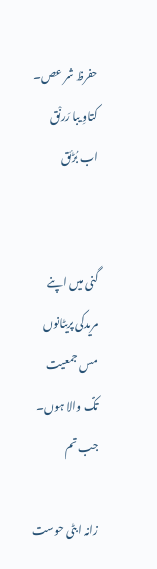حفرظ شر عص۔
کتاوِ یبا رَرنْق اب بُڑئق


گنی میں اپنے مریدکی پریٹانوں مس جمعیت تػ والا ہوں۔ جب تم

زانہ ابٹی حوست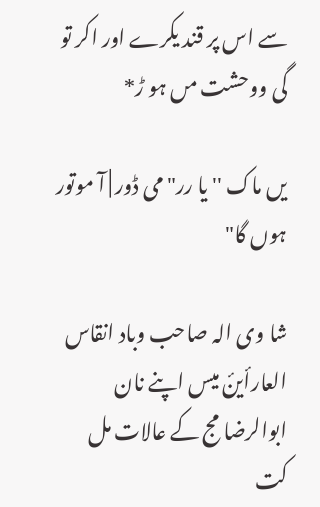سے اس پر قند یکرے اور اکر تو گی ووحشت مں ہو ڑ*

یں ماک '' یا رر" می ڈور | آ موتور ہوں گا"

شا وی الہ صاحب وباد انقاس العارأینٔ میس اپنے نان ابوالرضا مج کے عالات مل
کت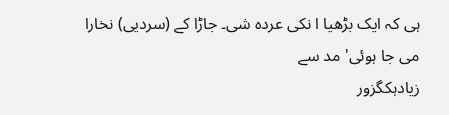ہی کہ ایک بڑھیا ا نکی عردہ شی۔ جاڑا کے (سردیی) نخارا می جا ہوئی' مد سے
زیادہکگزور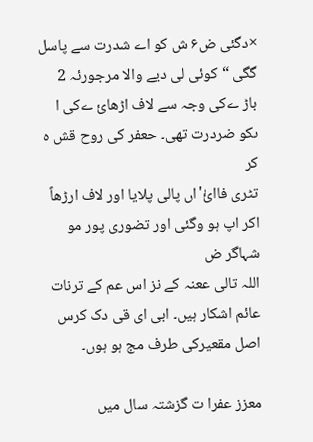×دگئی ض۶ ش کو اے شدرت سے پاسل گگی “کوئی لی دیے والا مرجورئہ 2
باڑ ےکی وجہ سے لاف اڑھائ ےکی ا ںکو ضردرت تھی۔ حعفر کی روح قش ہ کر
تٹری فاائٰ'اں پالی پلایا اور لاف ارڑھاً اکر اپ ہو وگئی اور تضوری پور مو شہاگر ض
اللہ تالی ععنہ کے نز اس عم کے ترنات عائم اشکار ہیں۔ ابی ای قی دک کرس
اصل مقعیرکی طرف مج ہو ہوں۔

معزز عفرا ت گزشتہ سال میں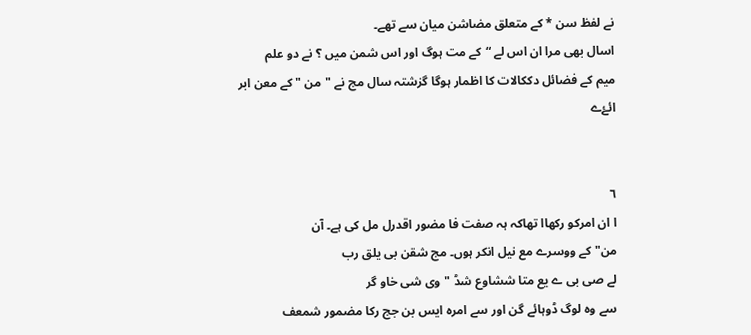نے لفظ سن * کے متعلق مضاشن میان سے تھے۔
اسال بھی مرا ان اس لے “کے مت ہوگ اور اس شمن میں ؟ نے دو علم
میم کے فضائل دککالات کا اظمار ہوگا گزشتہ سال مج نے "من " کے معن ابر ائۓے


٦
ا ان امرکو رکھاا تھاکہ ہہ صفت فا مضور اقدرل مل کی ہے۔ آن
من" کے ووسرے مع نیل انکر ہوں۔ مج شقن بی یلق رب
لے صی بی ے یع متا ششاوع شڈ "وی شی خاو گر
سے وہ لوگ ڈوہائے گن اور سے امرہ ایس بن جج رکا مضمور شمعف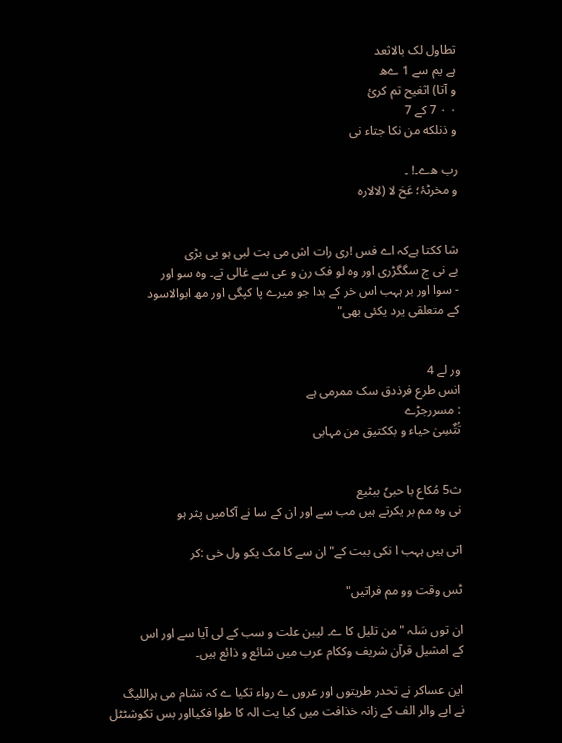تطاول لک بالاثعد
ہے یم سے 1 ےھ
و آتا) اثغیح تم کرئ
٠ ٠ 7 کے 7
و ذنلکە من نکا جتاء نی

رب ھ‌ے۔! ۔
و مخرٹۂ؛ عَخ لا (لالارہ


شا ککتا ہےکہ اے فس !ری رات اش می بت لبی ہو یی بڑی
بے نی ج سگگڑری اور وہ لو فک رن و عی سے غالی تے۔ وہ سو اور
- سوا اور بر ہہب اس خر کے بدا جو میرے پا کپگی اور مھ ابوالاسود
کے متعلقی یرد یکئی بھی"


ور لے 4
انس طرع فرذدق سک ممرمی ہے
: مسررجڑے
تُتٌسِیٰ حیاء و بککتیق من مہابی


ث5 مُکاع با حبیٗ ببٹیع
نی وہ مم بر یکرتے ہیں مب سے اور ان کے سا نے آکامیں پثر ہو

اتی ہیں ہہب ا نکی ببت کے" ان سے کا مک یکو ول خی :کر

ٹس وقت وو مم فراتیں"

ان توں سَلہ "من تلیل کا ے۔ لیبن علت و سب کے لی آیا سے اور اس
کے امشیل قرآن شریف وککام عرب میں شائع و ذائع ہیں۔

این عساکر نے تحدر طریتوں اور عروں ے رواء تکیا ے کہ نشام می ہراللیگ
نے اپے والر الف کے زانہ خذافت میں کیا یت الہ کا طوا فکیااور بس تکوشٹٹل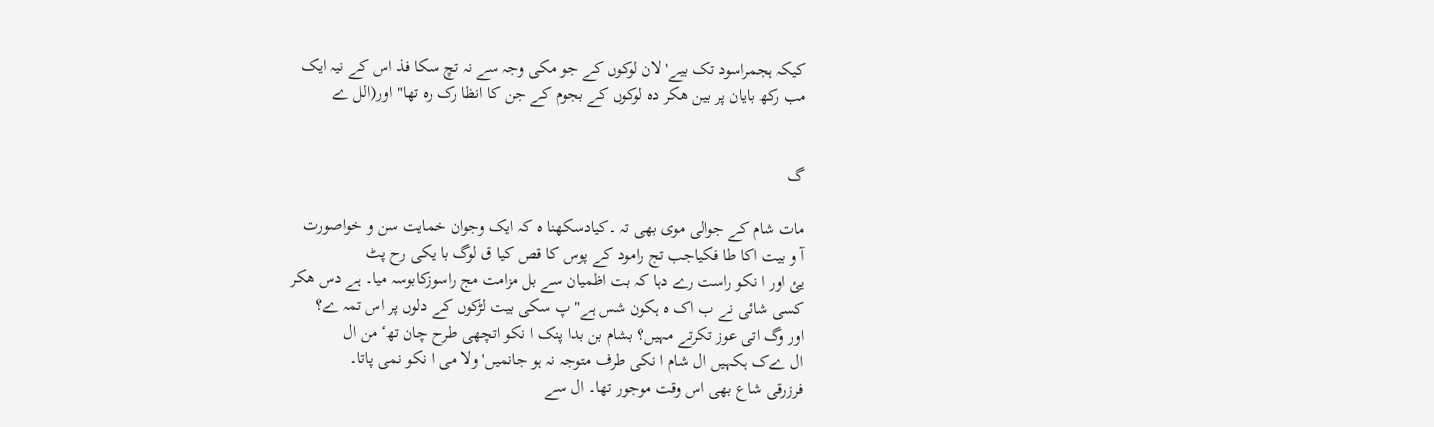کیکہ ہجمراسود تک بیے' لان لوکوں کے جو مکی وجہ سے نہ تچ سکا فذ اس کے نیہ ایک
مب رکھ بایان پر بین ھکر دہ لوکوں کے بجوم کے جن کا انظا رک رہ تھا" اور(الل ے


گ

مات شام کے جوالی موی بھی تہ ۔کیادسکھنا ہ کہ ایک وجوان خمایت سن و خواصورت
آ و بیت اکا طا فکیاجب تج رامود کے پوس کا قص کیا ق لوگ با یکی رح پٹ
یئ اور ا نکو راست رے دہا کہ بت اظمیان سے بل مزامت مج راسوزکابوسہ میا۔ ہے دس ھکر
کسی شائی نے ب اک ہ ہکون شس ہے" پ سکی بیت لڑکوں کے دلوں پر اس تمہ ے؟
اور وگ اتی عوز تکرتے مہیں؟ بشام بن بدا پنک ا نکو اتچھی طرح چان تھٴ من ال
ال ےک ہکہیں ال شام ا نکی طرف متوجہ نہ ہو جانمیں' ولا می ا نکو نمی پاتا۔
فرزرقی شاع بھی اس وقت موجور تھا۔ ال سے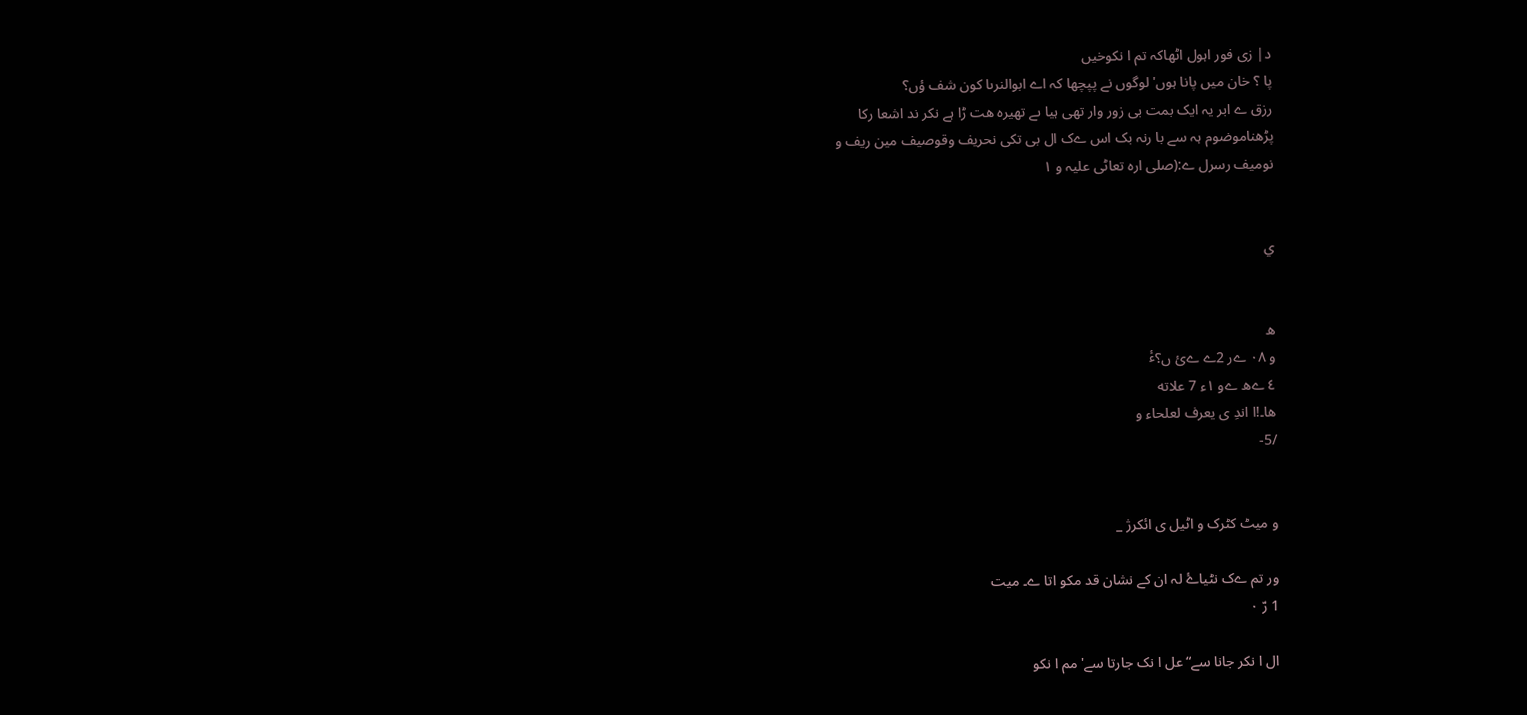د| زی فور اہول اٹھاکہ تم ا نکوخیں
پا ؟ خان میں پانا ہوں' لوگوں نے پپچھا کہ اے ابوالنرںا کون شف ؤں؟
رزق ے ابر یہ ایک بمت بی زور وار تھی ہیا ىے تھیرہ ھت ڑا ہے نکر ند اشعا رکا
پڑھناموضوم ہہ سے با رنہ بک اس ےک ال بی تکی نحریف وقوصیف مین ریف و
نومیف رسرل ے:(صلی ارہ تعاٹی علیہ و ۱


ي


ھ
و ۰۸ ےر 2ے ےئ ں؟ٴٔ
٤ ےھ ےو ۱ء 7 علاته
ھا۔!ا اندِ ی یعرف لعلحاء و
/5-


و میٹ کٹرک و اٹیل ی ائکرژ _

ور تم ےک نٹیاۓ لہ ان کے نشان قد مکو اتا ے۔ میت
1 رّ ۰

ال ا نکر جانا سے“عل ا نک جارتا سے' مم ا نکو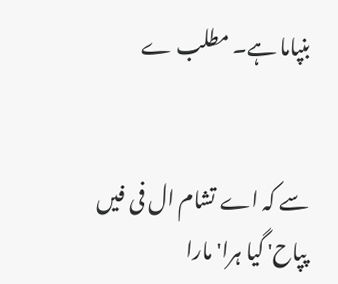بنپاما ہے۔ مطلب ے


سے کہ اے تشام ال فی فیں پپاح' گیا ہرا' مارا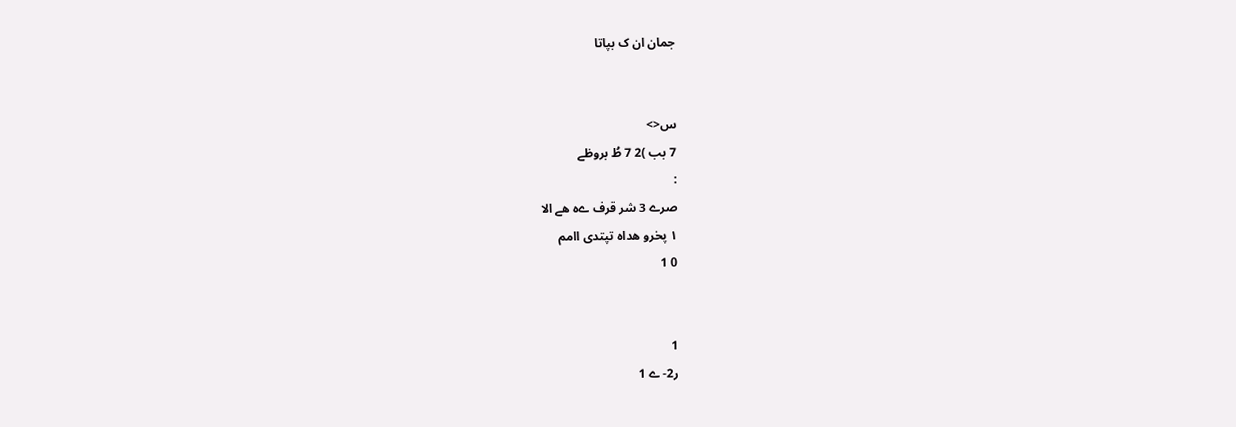جمان ان ک بپاتا


س<>
7 بب )2 7 طُ بروظے
:
صرے 3 شر قرف ےہ ھے الا
۱ پخرو ھداە تپتدی اامم
0 1


1
ر2- ے 1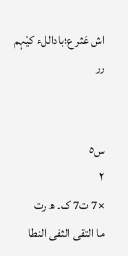اش عَثر ع؛باداللء کیْہم
رر


س٥
۲
×7 ت7 ک۔ ھ رت
ما التقی الثفی النطا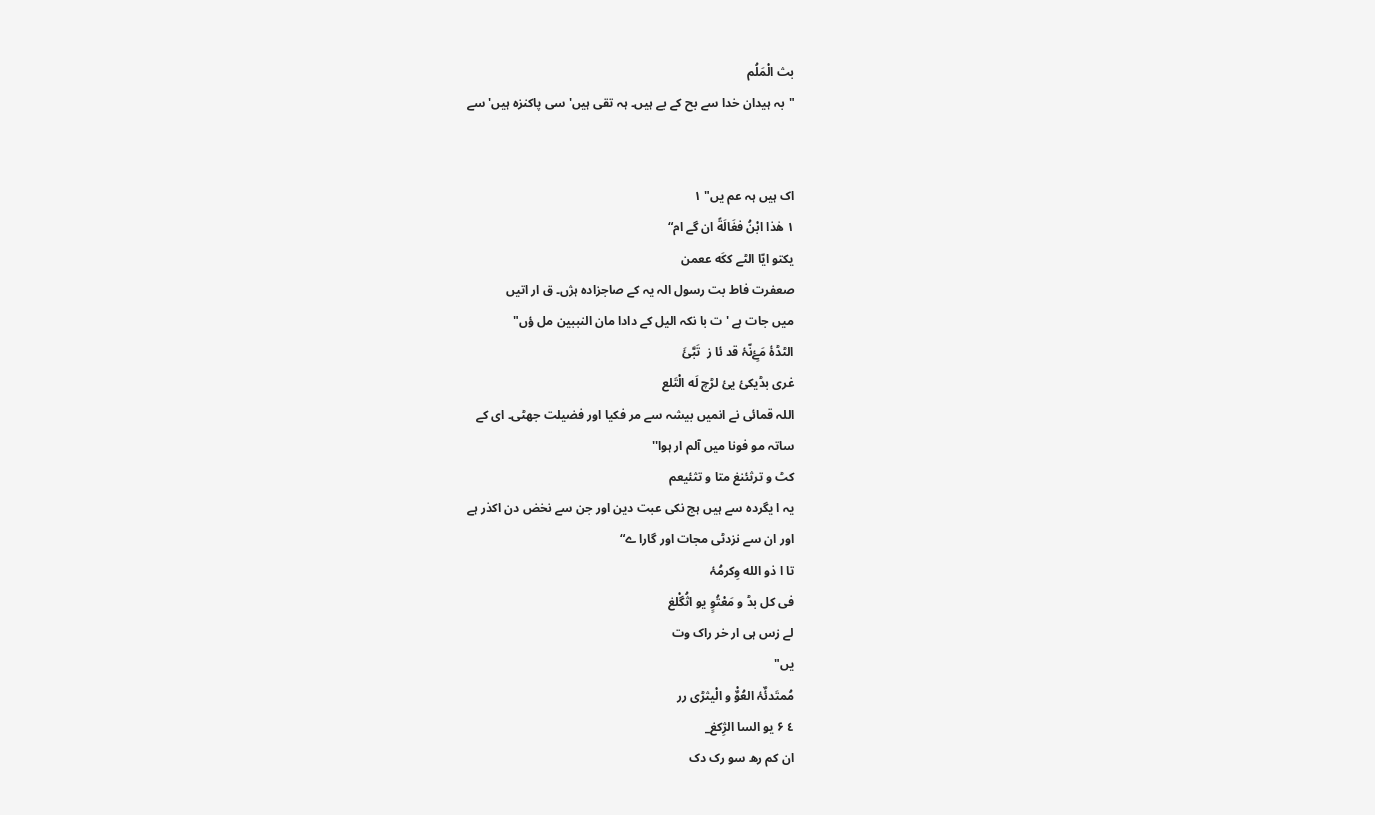بث الْمَلُم
"بہ ہیدان خدا سے بح کے بے ہیں۔ ہہ تقی ہیں' سی پاکنزہ ہیں' سے


اک ہیں ہہ عم یں" ۱
۱ هٰذا ابْنُ فغَالَةً ان گے ام“
یکتو ايّا الٹے كکَه ععمن
صعفرت فاط بت رسول الہ یہ کے صاجزادہ ہژں۔ ق ار اتیں
میں جات ہے 'ت با نکہ الیل کے دادا مان النببین مل ؤں"
الٹڈۂ مَۓِنّۂ قد ئا ز  تَبَّئَ
غری بڈیکئ یئ لڑچ لَه الْتَلع
اللہ قمائی نے انمیں بیشہ سے مر فکیا اور فضیلت جھٹی۔ ای کے
ساتہ مو فونا میں آلم ار ہوا''
کٹ و ترثئنغ متا و تثئیعم
یہ ا یگردہ سے ہیں ہج نکی عبت دین اور جن سے نخض دن اکذر ہے
اور ان سے نزدٹی مجات اور گارا ے“
تا ا ذو الله وِكرمُۂ
فی کل بڈ و مَعْتُوٍ یو اثُگْلغ
لے زس ہی ار خر راک وت
یں"
مُمتَدئٌۂ العُوٌْ و الْیثڑی رر
٤ ۶ یو السا الژِكغ_
ان کم رھ سو رک دک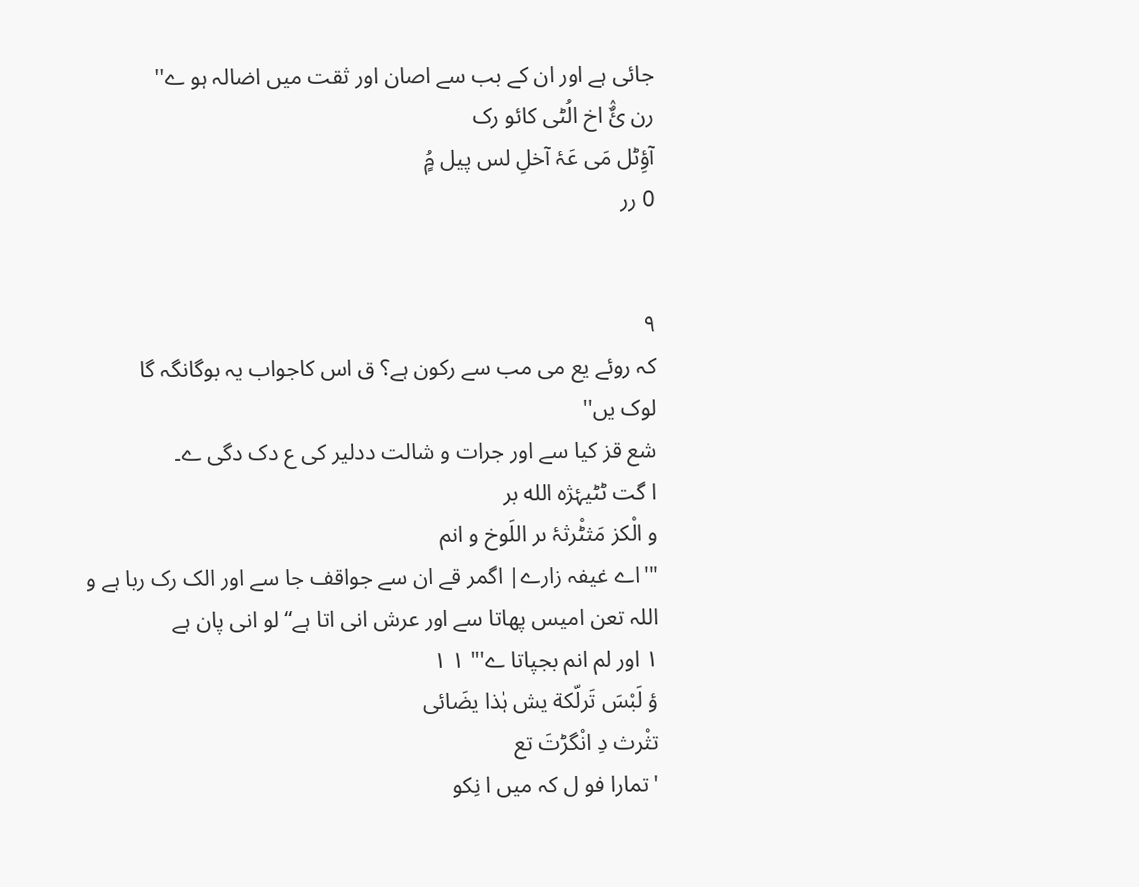جائی ہے اور ان کے بب سے اصان اور ثقت میں اضالہ ہو ے''
رن ئٌٛ اخ الُٹی کائو رک
آؤِٹل مَی عَۂ آخلِ لس پیل مٍُ
0 رر


۹
کہ روئے یع می مب سے رکون ہے؟ ق اس کاجواب یہ بوگانگہ گا
لوک یں''
شع قز کیا سے اور جرات و شالت ددلیر کی ع دک دگی ے۔
ا گت ٹٹیۂژه الله بر
و الْکز مَثٹْرثۂ ىر اللَوخ و انم
"'اے غیفہ زارے| اگمر قے ان سے جواقف جا سے اور الک رک ربا ہے و
اللہ تعن امیس پھاتا سے اور عرش انی اتا ہے“ لو انی پان ہے
۱ اور لم انم بجپاتا ے'" ۱ ۱
ؤ لَبْسَ تَرلّكة یش ہٰذا یضَائی
تثْرث دِ انْگڑتَ تع
'تمارا فو ل کہ میں ا نِکو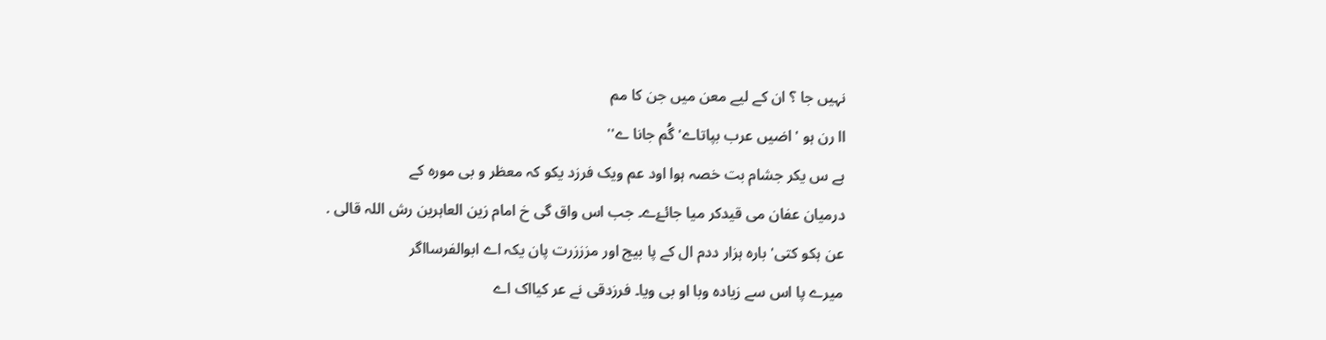نہیں جا ؟ ان کے لیے معن میں جن کا مم
اا رن ہو 'اضیں عرب بپاتاے' گُم جانا ے''
ہے س یکر جشام بت خصہ ہوا اود عم ویک فرزد یکو کہ معظر و بی مورہ کے
درمیان عفان می قیدکر میا جائۓے۔ جب اس واق گی خ امام زین العاہرین رش اللہ قالی .
عن ہکو کتی' بارہ ہزار ددم ال کے پا بیج اور مزززرت پان یکہ اے ابوالفرسااگر
میرے پا اس سے زیادہ وبا او بی ویا۔ فرزدقی نے عر کیااک اے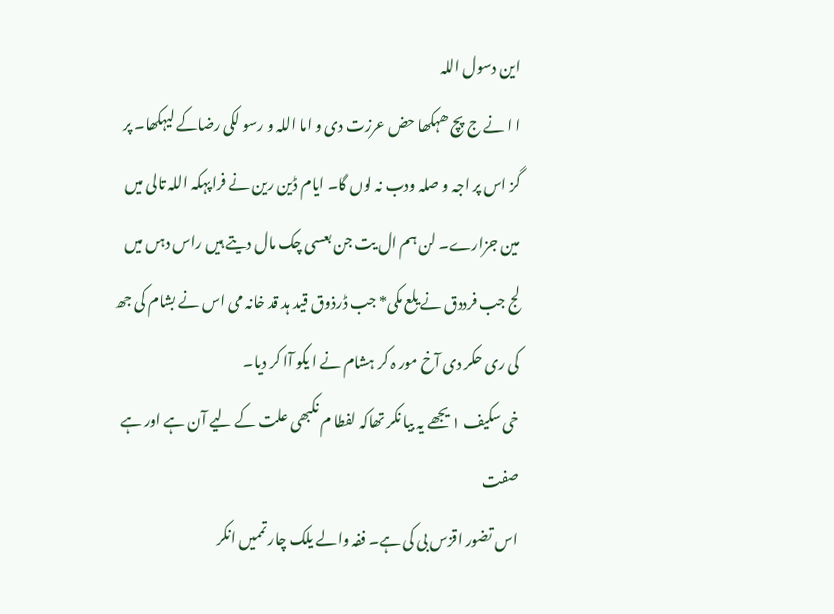این دسول اللہ
ا ا نے ج پچ ھہکھا حض عرزت دی و اما اللہ و رسو لکی رضاکے لیہکھا۔ پر
گز اس پر اجہ و صلہ ودب نہ لوں گا۔ ایام ڈین رین نے فراپہکہ اللہ تالی میں
مین جزارے۔ لن ہم ال یت جن بعسی چک مال دیتے ہیں راس دہں میں
لج جب فرددق نے یلع مکی* جب ڈرذوق قید ہد قد خانہ می اس نے بشام کی جھ
کی ری حکر دی آخ مور ہ کر ہشام نے ا یکو آا کر دیا۔
خی سکیف ١ یجھے یہ بیا نکر تھاکہ لفطا م نکبھی علت کے لیے آن ہے اور ہے صفت
اس تضور اقزس بی کی ہے۔ ففہ والے یلک چار تممیں انکر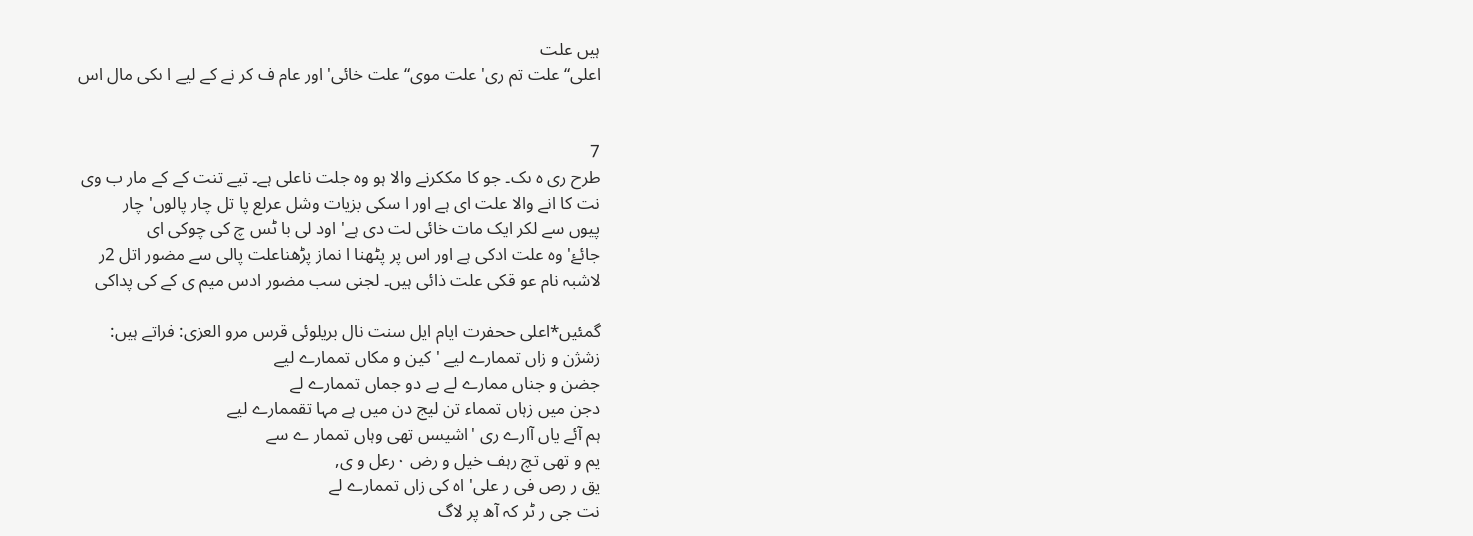ہیں علت
اعلی“ علت تم ری' علت موی“ علت خائی' اور عام ف کر نے کے لیے ا ںکی مال اس


7
طرح ری ہ ںک۔ جو کا مكکرنے والا ہو وہ جلت ناعلی ہے۔ تیے تنت کے کے مار ب وی
نت کا انے والا علت ای ہے اور ا سکی بزیات وشل عرلع پا تل چار پالوں' چار
پیوں سے لکر ایک مات خائی لت دی ہے' اود لی با ٹس چ کی چوکی ای
جائۓ' وہ علت ادکی ہے اور اس پر پٹھنا ا نماز پڑھناعلت پالی سے مضور اتل 2ر
لاشبہ نام عو قکی علت ذائی ہیں۔ لجنی سب مضور ادس میم ی کے کی پداکی

گمئیں*اعلی ححفرت ایام ایل سنت نال بریلوئی قرس مرو العزی: فراتے ہیں:
زشژن و زاں تممارے لیے ' کین و مکاں تممارے لیے
جضن و جناں ممارے لے بے دو جماں تممارے لے
دجن میں زہاں تمماء تن لیج دن میں ہے مہا تقممارے لیے
ہم آئے یاں آارے ری 'اشیسں تھی وہاں تممار ے سے
یم و تھی تچ رہف خیل و رض ٠رعل و ی,
یق ر رص فی ر علی' اہ کی زاں تممارے لے
نت جی ر ٹر کہ آھ پر لاگ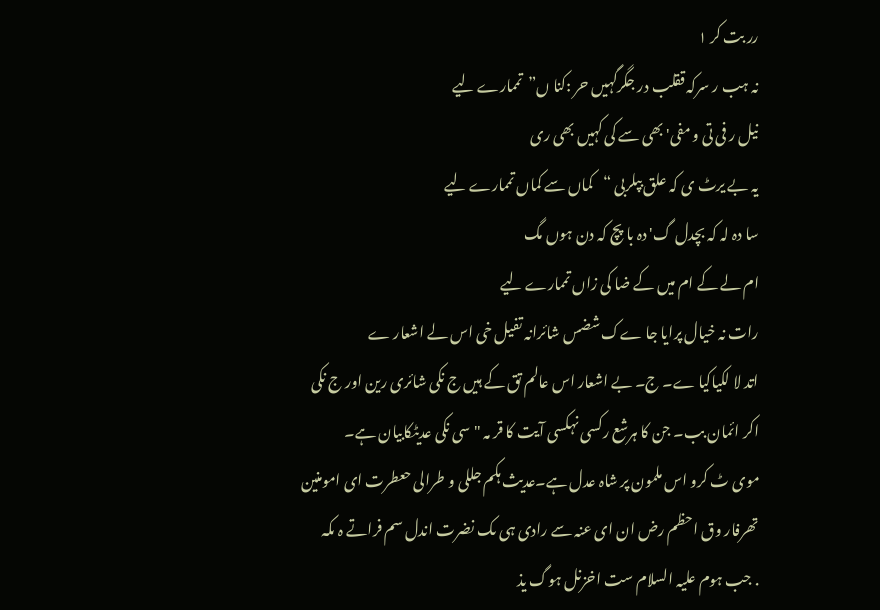رر بت کر ۱
نہ ہب ر سرکہ ققلب در جگرگہیں حر :کنا ں”تممارے لیے
نیل ر فی تی و مفی' بھی سے کی کہیں بھی ری
یہ بے یرٹ ی کہ علق بپلربی “کماں سے کماں تممارے لیے
سا دہ لہ کہ بچدل گ' دہ با پچ کہ دن ہوں مگ
ام لے کے ام میں کے ضا کی زاں تممارے لیے
رات نہ خیال پرایا جا ےک شضس شائرانہ تفیل خی اس لے اشعار ے
اتد لا لکیاکیا ے۔ ج۔ بے اشعار اس عالم تق کے ہیں ج نکی شائری رین اور ج نکی
اکر ائمان بب۔ جن کا ہرشع رکسی نہکسی آیت کا قر مہ "سی نکی عدیٹکابیان ہے۔
موی ٹ کرو اس ملمون پر شاہ عدل ہے۔عدیث ہکم جللی و طرالی حعطرت ای امومنین
تھرفار وق احظم رض ان ای عنہ سے رادی ہی ںک نضرت اندل سم فراتے ہ ںکہ
. جب ہوم علیہ السلام ست اخزنل ہوگ یذ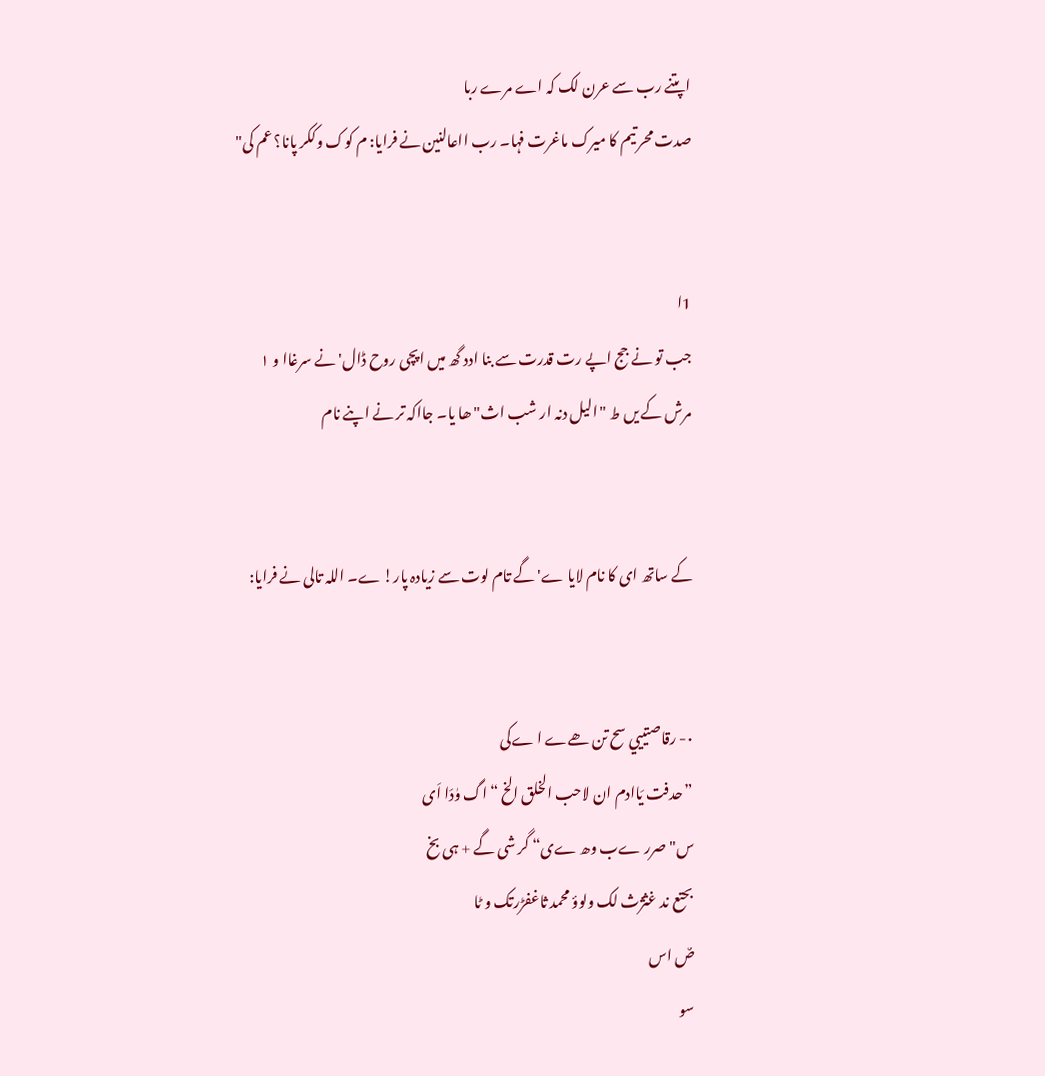اپتنے رب سے عرن لک کہ اے مرے ربا
صدت محر تیم کا میرک ماغرت فہا۔ رب ااعالنین نے فرایا: م کوک وککر پانا؟ عم کی"


1ا
جب تو نے جج اپے رت قدرت سے بنا ادد گھ میں اپچی روح ڈال' نے سرغاا و ۱
مرش کے یں ط "الیل دنہ ار شب اث" ھا یا۔ جااکہ تر نے اپنے نام


کے ساتھ ای کا نام لایا ے' گے تام لوت سے زیادہ پار! ے۔ اللہ تالی نے فرایا:


۰- رقاصتیيي سح تن ھےے ا ےکی
”حدفت يَاادم ان لاحب الخلق الخ “اگ وٰدَا اَی
س" صرر ےب وھ ےی“ گر شی گے + ہی بخ
بحتع ند غثژث لک ولوؤ محمد ثاغفڑرتک و ٹا
صٌ اس
سو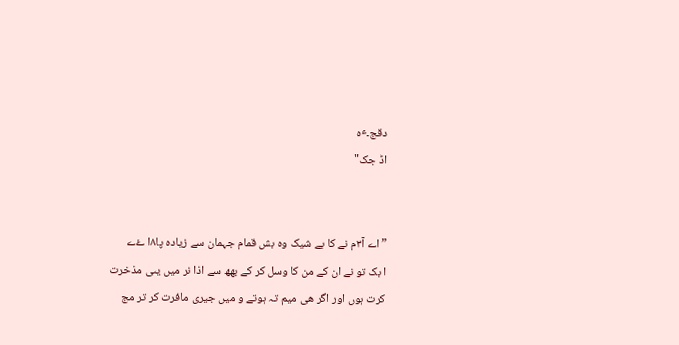دقج۔ٴہ
اڈ جک"


”اے آ٣م نے کا بے شیک وہ بش قمام جہمان سے زیادہ پا۸ا ۓے
ا بک تو نے ان کے من کا وسل کر کے بھھ سے اذا نر میں یىی مذخرت
کرت ہوں اور اگر ھی میم تہ ہوتے و میں جیری مافرت کر تر مج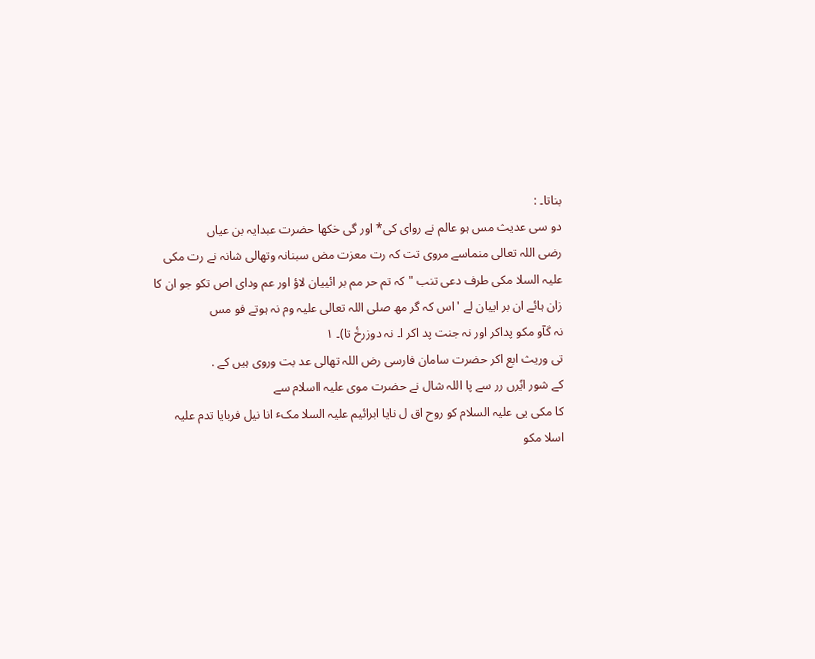بناتا۔ :
دو سی عدیث مس ہو عالم نے روای کی* اور گی خکھا حضرت عبدایہ بن عیاں
رضی اللہ تعالی منماسے مروی تت کہ رت معزت مض سبنانہ وتھالی شانہ نے رت مکی
علیہ السلا مکی طرف دعی تنب "کہ تم حر مم بر ائییان لاؤ اور عم ودای اص تکو جو ان کا
زان ہائے ان بر اییان لے 'اس کہ گر مھ صلی اللہ تعالی علیہ وم نہ ہوتے فو مس
نہ ػآو مکو پداکر اور نہ جنت پد اکر ا۔ نہ دوزرخٔ تا)۔ ۱
تی وریث ابع اکر حضرت سامان فارسی رض اللہ تھالی عد بت وروی ہیں کے .
کے شور ایٗرں رر سے پا اللہ شال نے حضرت موی علیہ ااسلام سے
کا مکی یی علیہ السلام کو روح اق ل نایا ابرائیم علیہ السلا مکٴ انا نیل فربایا تدم علیہ
اسلا مکو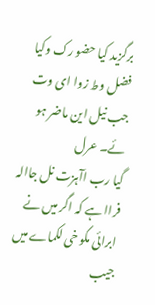برگزید کیا حضو رک وکیا فضل وط زوا ای وت جب نیل این ماضر ہو ئے۔ عرل
گیا رب اآہزت نل جاالہ فراا ہے کہ اگر میں نے ابرائی مکو خی لکماے میں جیب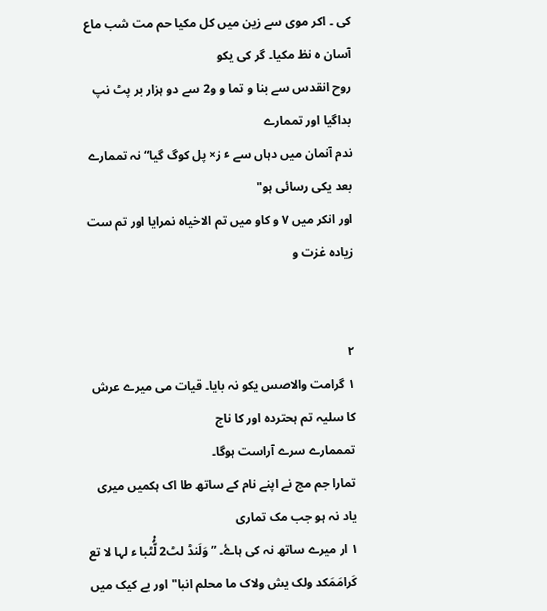کی ۔ اکر موی سے زین میں کل مکیا حم مت شب ماع آسان ہ نظ مکیا۔ گر کی یکو
روح انقدس سے بنا و تما و و2 سے دو ہزار بر پٹ نپ بداگیا اور تممارے
ندم آنمان میں دہاں سے ٴ ز× پل کوگ گیا“ نہ تممارے بعد یکی رسائی ہو"
اور انکر میں ۷ و کاو میں تم الاخیاہ نمرایا اور تم ست زیادہ غزت و


۲
۱ گرامت والاصس یکو نہ بایا۔ قیات می میرے عرش کا سلیہ تم ہحتردہ اور کا ناج
تمممارے سرے آراست ہوگا۔
تمارا جم مج نے اپنے نام کے ساتھ طا اک ہکمیں میری یاد نہ ہو جب مک تماری
۱ ار میرے ساتھ نہ کی ہاۓ۔ ”وَلَنڈ لٹ2 لُّْٹبا ء لہا لا تع
كَرامَمَکد ولک یش ولاک ما محلم انبا" اور بے کیک میں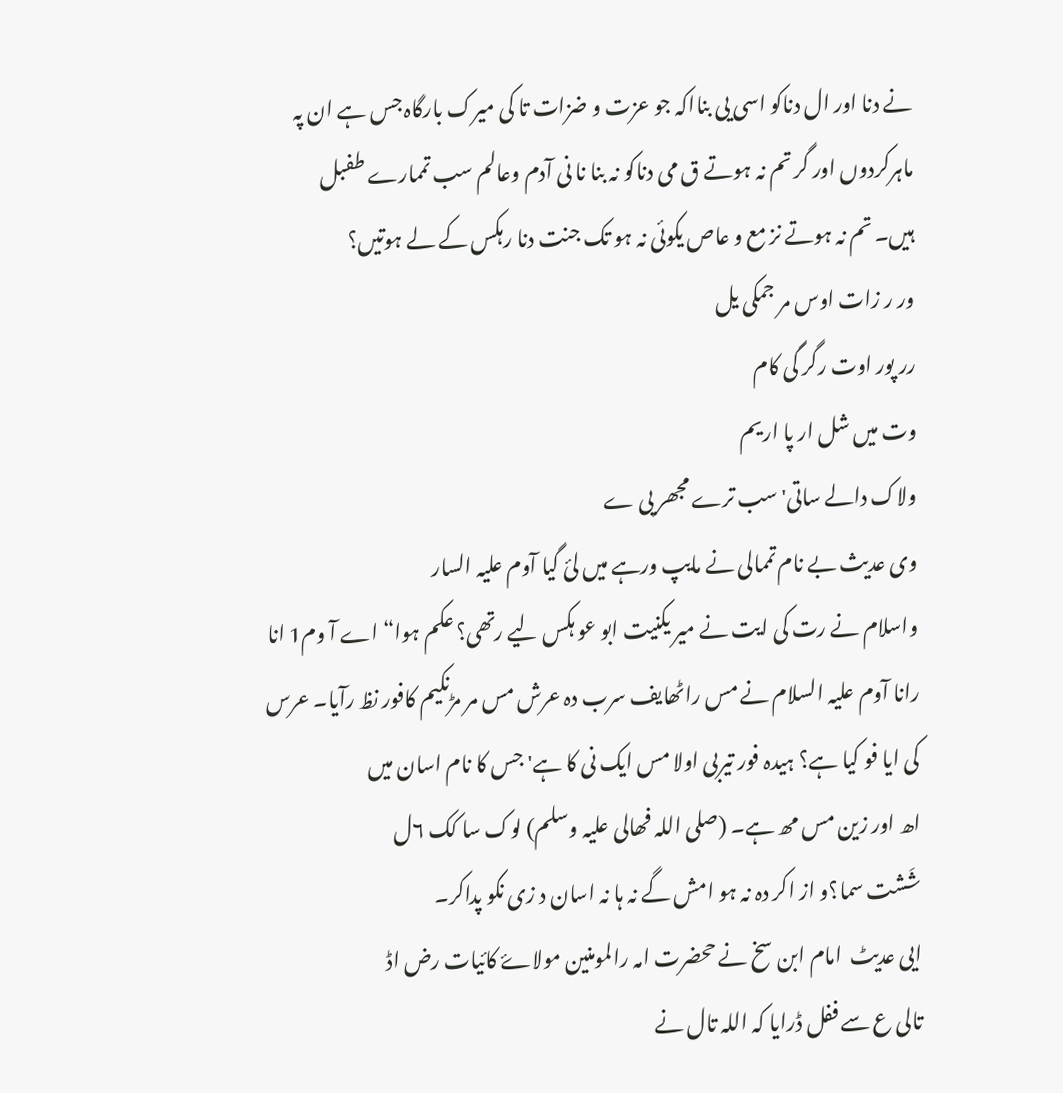نے دنا اور ال دناکو اسی یی بنااکہ جو عزت و ضزات تا کی میرک بارگاہ جس ہے ان پہ
ماہرکردوں اور گر تم نہ ہوتے ق می دناکو نہ بنا نا نی آدم وعالم سب تممارے طفبل
ہیں۔ تم نہ ہوتے نز مع و عاص یکوئی نہ ہو تک جنت دنا رہکس کے لے ہوتیں؟
ور ر زات اوس مر جمکی یل
رر پور اوت رگر گی کام
وت میں شل ار پا اريم
ولاک دالے ساتی' سب ترے مجھر یی ے
وی عدیث بے نام تممالی نے مایپ ورہے میں لئ گیا آوم علیہ السار
واسلام نے رت کی ایت نے میر یکنیت ابو عو ہکس لیے رتھی؟ عکم ہوا“ اے آ وم1 انا
رانا آوم علیہ السلام نے مس راٹھایف سرب دہ عرش مس مر مڑنکیم کافور نظ رآیا۔ عرس
کی ایا فو کیا ہے؟ ہیدہ فور تیربی اولا مس ایک نی کا ہے' جس کا نام اسان میں
اھ اور زین مس مھ ہے۔ (صلی اللہ فھالی علیہ وسلم) لوک سا کک ۶ل
شَشت سما؟و از اکر دہ نہ ہو امش گے نہ ہا نہ اسان د زی نکو پداکر۔
ایی عدیٹ  امام ابن سخ نے ححضرت امہ رالمومنین مولاۓ کائیات رض اڈ
تالی ع سے ففل ڈرایا کہ اللہ تال نے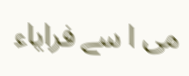می ا سے فرایاء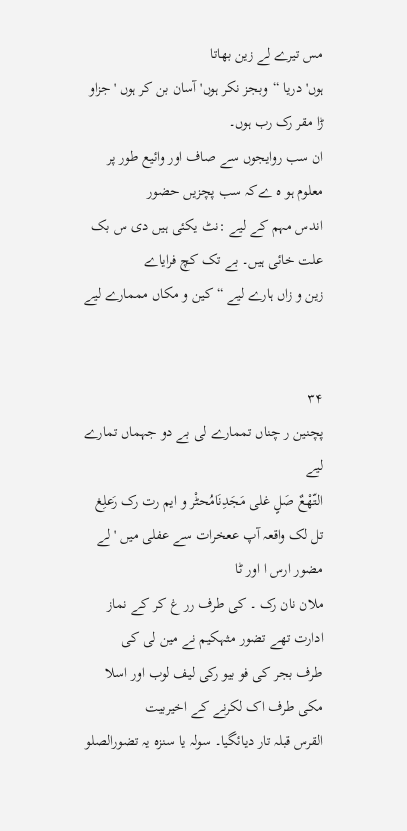مس تیرے لے زین بھاتا
ہوں' دریا “وبجز نکر ہوں' آسان بن کر ہوں 'جزاو ڑا مقر رک رب ہوں۔
ان سب روایجوں سے صاف اور وائیع طور پر معلوم ہو ہ ےکہ سب پچزیں حضور
اندس مہم کے لیے :نٹ یکئی ہیں دی س بک علت خائی ہیں۔ بے تک کچ فرایاے
زین و زاں ہارے لیے “کین و مکاں مممارے لیے


۳۴
پچنین ر چناں تممارے لی بے دو جہماں تمارے لیے
التّهْعٌ صَلٍ غلی مَجَدِنَامُحٹْر و ایم رت رک رَعلِغ
تل لک واقعہ آپ ععخرات سے عفلی میں ' لے مضور ارس ا اور ٹا
ملان نان رک ۔ کی طرف رر غ کر کے نماز ادارت تھے تضور مثہکیم نے مین لی کی
طرف بجر کی فو بیو رکی لیف لوب اور اسلا مکی طرف اک لکرنے کے اخیربیت
القرس قبلہ تار دیائگیا۔ سولہ یا سنزہ یہ تضورالصلو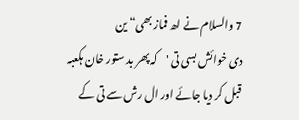7 والسلام نے اھ فماز بھی“ ین
دی خوائش بسی تی 'کہ پھر بد ستور خان ہکعبہ قبل کر دیا جائے اور ال رش سے تی کے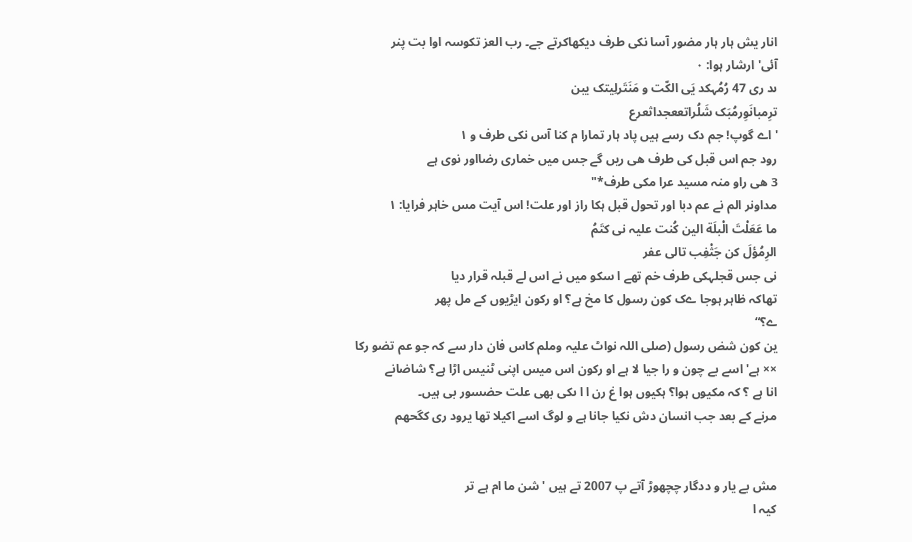انار یش ہار ہار مضور آسا نکی طرف دیکھاکرتے جے۔ رب العز تکوسہ اوا بت پنر
آئی'ارشار ہوا: ٠
ىد ری 47 رُمُہکد يَی الکّت و مَنَتَرلِيتک یبن
ترِمبانَوِرمُبَک شَلُراتععجداثعرع
'اے گوپ! جم دک رسے ہیں پاد ہار تمارا م کنا آس نکی طرف و ۱
رود جم اس قبل کی طرف ھی ریں گے جس میں خماری رضااور نوی ہے
3 ھی راو منہ مسید عرا مکی طرف*"
مداونر الم نے عم دبا اور تحول قبل ہکا راز اور علت! اس آیت مس خاہر فرایا: ۱
ما عَعَلْتَ الْبلَة الین کُنت علیہ نی کتَمُ
الرِمُؤلَ کن جَثْفِب تالی عفر
نی جس قجلہکی طرف خم تھے ا سکو میں نے اس لے قبلہ قرار دیا
تھاکہ ظاہر ہوجا ےک کون رسول کا مخ ہے؟ او رکون ایڑیوں کے مل پھر
ے؟“
ین کون شض رسول (صلی اللہ نواٹ علیہ وملم کاس فان دار سے کہ جو عم تضو رکا
×× ہے' اسے بے چون و را جیا لا ہے او رکون اس میس اپنی ٹنیس اڑا ہے؟ شاضانے
انا ہے ؟ کہ مکیوں ہوا؟ ہکیوں ہوا غ رن ا ا ںکی بھی علت حضسور بی ہیں۔
مرنے کے بعد جب انسان دش نکیا جانا ہے و لوگ اسے اکیلا تھا یرود ری کگحھم


مش بے یار و ددگار چچھوڑ آتے پ 2007 تے ہیں 'شن ما ام ہے تر
کیہ ا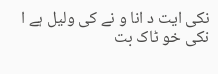نکی ایت د انا و نے کی ولیل ہے ا نکی خو ٹاک بت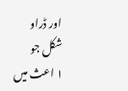اور ڈراو شکل جو
۱ اعث میں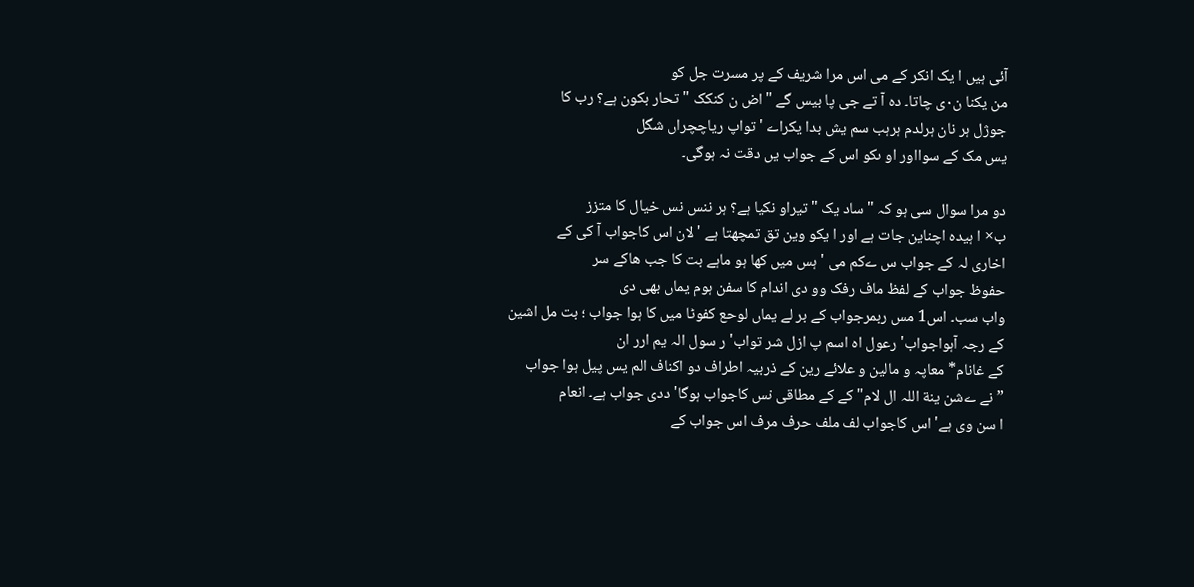آئی ہیں ا یک انکر کے می اس مرا شریف کے پر مسرت جل کو
من یکنا ن٠ی چاتا۔ دہ آ تے جی پا بیس گے "اض ن کنکک "تحار بکون ہے؟ رب کا
جوژل ہر نان ہرلدم ہرہب سم یش بدا یکراے 'تواپ ریاچچراں شگل
یس مک کے سوااور او ںکو اس کے جواب یں دقت نہ ہوگی۔

دو مرا سوال سی ہو کہ "ساد یک "تیراو نکیا ہے؟ ہر ننس نس خیال کا متزز
ب× ا ہیدہ اچناین جات ہے اور ا یکو وین تق تمچھتا ہے ' لان اس کاجواب آ کی کے
اخاری لہ کے جواب س ےکم می ' ہس میں کھا ہو ماہے بت کا جب ھاکے سر
حفوظ جواب کے لفظ ماف رفک وو دی اندام کا سفن ہوم یماں بھی دی
واب سب۔ اس1 مس ربمرجواب کے بر لے یماں لوحع کفوٹا میں کا ہوا جواب ؛ بت مل اشین
کے رجہ آہواجواب' رعول اہ اسم پ ازل شر تواب' ر سول الہ یم ارر ان
کے غانام* معاپہ و مالین و علائے رین کے ذربیہ اطراف دو اکناف الم یس پیل ہوا جواب
”نے ےشن ينة اللہ ال لام" کے کے مطاقی نس کاجواب ہوگا' ددی جواب ہے۔ انعام
ا سن وی ہے' اس کاجواب لف ملف حرف مرف اس جواب کے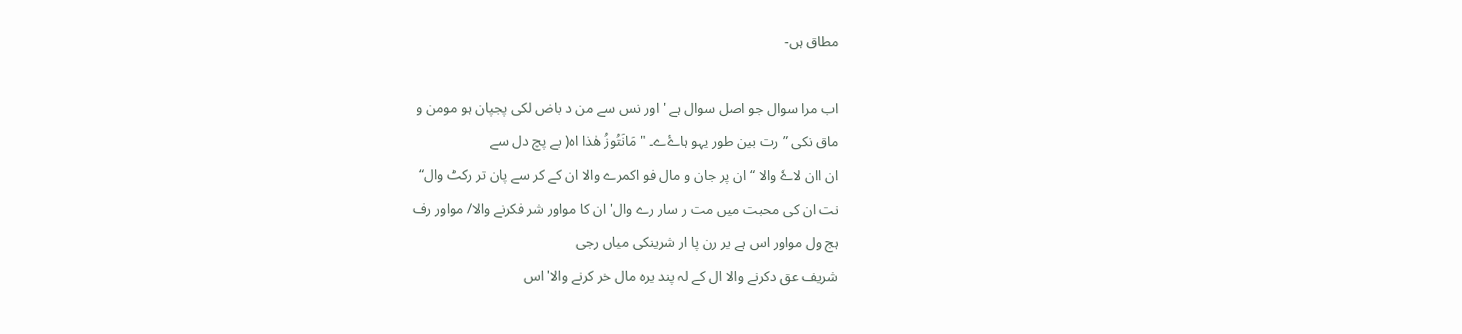مطاق ہں-

اب مرا سوال جو اصل سوال ہے ' اور نس سے من د باض لکی پجپان ہو مومن و
ماق نکی ”رت بین طور یہو ہاۓے۔ "مَانَتُوزُ هٰذا اه( بے پچ دل سے
ان اان لاےٗ والا “ان پر جان و مال فو اکمرے والا ان کے کر سے پان تر رکٹ وال“
نت ان کی محبت میں مت ر سار رے وال' ان کا مواور شر فکرنے والا/ مواور رف
ہج ول مواور اس ہے یر رن پا ار شرینکی میاں رجی
شریف عق دکرنے والا ال کے لہ پند یرہ مال خر کرنے والا'اس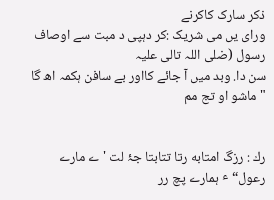ذکر سارک کاکرنے
ورای یں می شریک :کر دہپی د مبت سے اوصاف رسول (ضلی اللہ تالی علیہ
سن دا. وبد میں آ جائے کااور بے سافن ہکمہ اھ گا "ماشو او تج مم


رك : رزگ امتابه رتا تتابتا جۂ لت 'ے مارے رعول“ٴ ہمارے پچ رر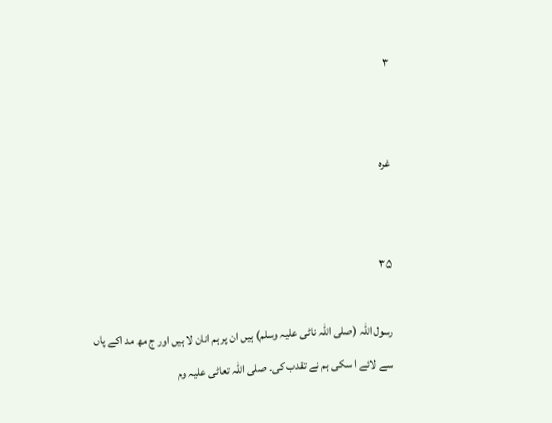۳


غرہ


٣۵

رسول اللہ (صلی اللہ ناٹی علیہ وسلم) ہیں ان پر ہم انان لا ہیں اور ج مھ مد اکے پاں
سے لائے ا سکی ہم نے تقدب کی۔ صلی اللہ تعاٹی علیہ وم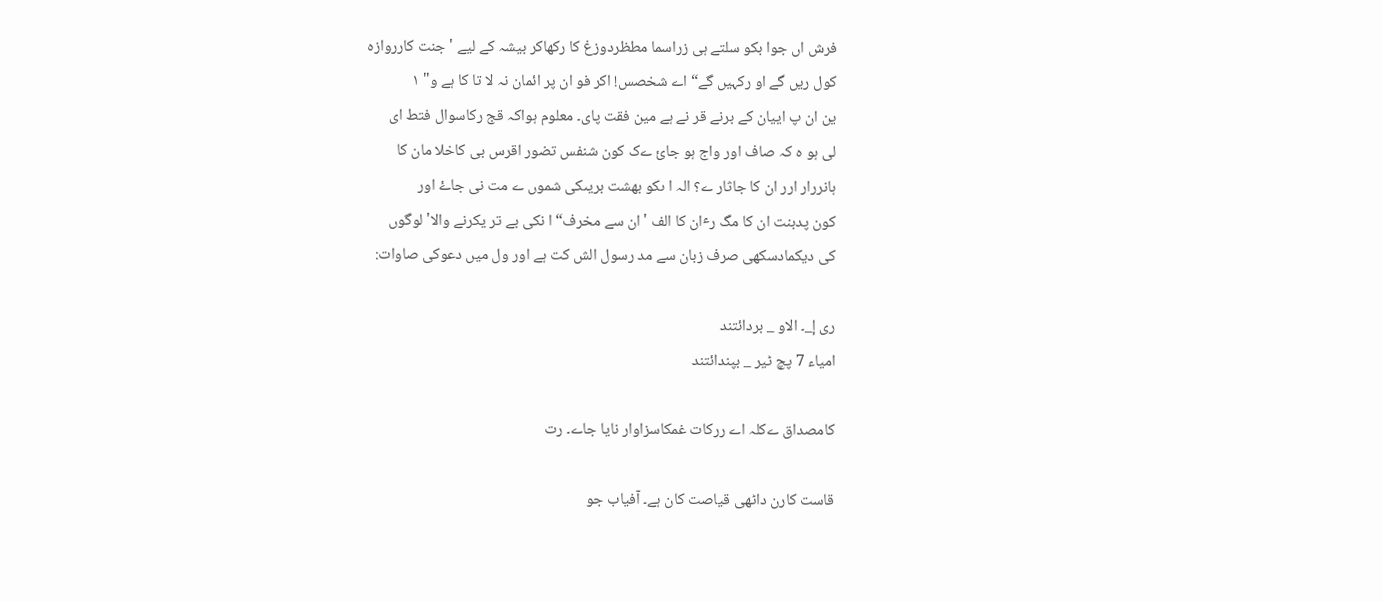فرش اں جوا بکو سلتے ہی زراسما مطظردوزغ کا رکھاکر بیشہ کے لیے 'جنت کارروازہ
کول ریں گے او رکہیں گے“ اے شخصس! اکر فو ان پر ائمان نہ لا تا کا ہے و" ۱
ین ان پ اییان کے برنے قر نے ہے مین فقت پای۔ معلوم ہواکہ قج رکاسوال فتط ای
لی ہو ہ کہ صاف اور واج ہو جائ ےک کون شنفس تضور اقرس بی کاخلا مان کا
ہانررار ارر ان کا جاثار ے؟ الہ ا ںکو بھشت بریںکی شموں ے مت نی جاۓ اور
کون پدبنت ان کا مگ رٴان کا الف ' ان سے مخرف“ ا نکی بے تر یکرنے والا' لوگوں
کی دیکمادسکھی صرف زبان سے مد رسول الش کت ہے اور ول میں دعوکی صاوات:

ری إ_۔ الاو _ بردائتند
امیاء 7 پچ ٹیر _ بپندائتند

کامصداق ےکلہ اے ررکات غمکاسزاوار نایا جاے۔ رت

قاست کارن داٹھی قیاصت کان ہے۔ آفیاب جو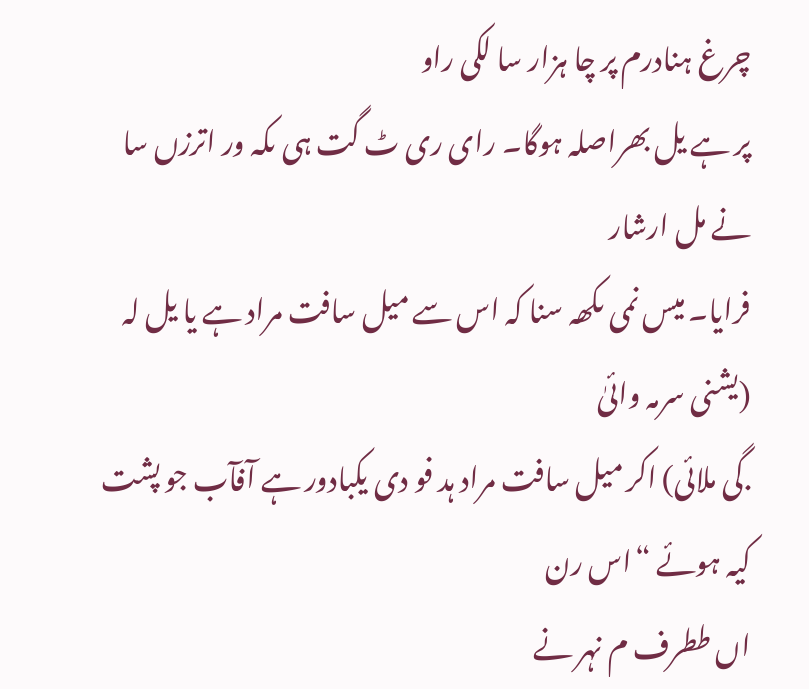چرغ ہنادرم پر چا ہزار سا لکی راو
پر ہے یل بھراصلہ ہوگا۔ رای ری ٹ گت ہی ںکہ ور اترزں سا نے مل ارشار
فرایا۔ میس نمی ںکھہ سنا کہ اس سے میل سافت مراد ہے یا یل لہ (یشنی سرمہ وائیٰ
.گی ملائی) اکر میل سافت مراد ہد فو دى یکبادور ہے آفآب جو پشت کیہ ہوئے “اس رن
اں ططرف م نہر نے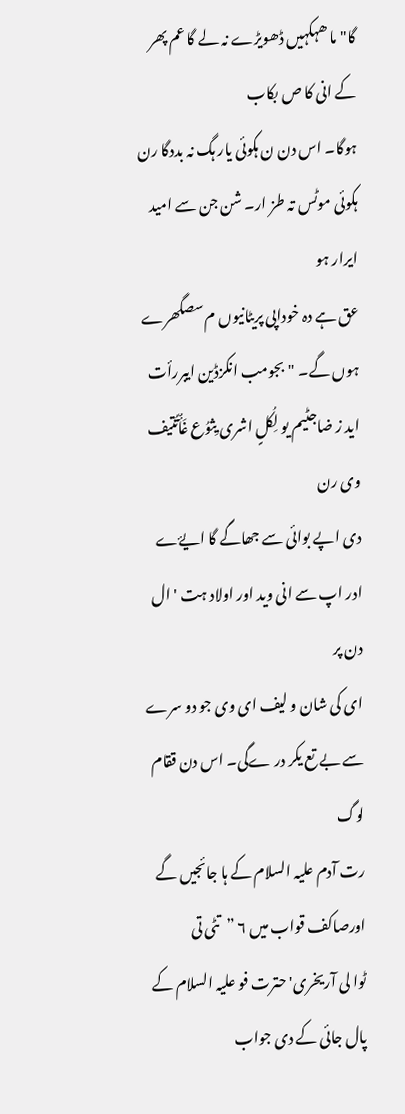گا" ما ھہکہیں ڈھویڑے نہ لے گا عم پھر کے انی کا ص بکاب
ہوگا۔ اس دن ن ہکوئی یار ہگ نہ بددگا رن ہکوئی موٹس تہ طز ار۔ شن جن سے امید ایرار ہو
عق ہے دہ خوداپی پریٹانیوں م سصگھرے ہوں گے۔ "بجومب انکزڈین ایبررأت
اید ز ضاجٹیم یو لِکُلٍ اشرى يِثوُع غَأٌتُتيف وی رن
دی اپے بوائی سے جھاگے گا ایۓے ادر اپ سے انی وید اور اولاد ہت ' ال دن پر
ای کی شان و لیف ای وی جو دو سرے سے بے تع یکر در ےگی۔ اس دن ققام لوگ
رت آدم علیہ السلام کے ہا جائجیں گے اورصاکف قواب میں ۶ ”تٹی تی
ٹوا لی آریخری' حترت فو علیہ السلام کے پال جائی کے دی جواب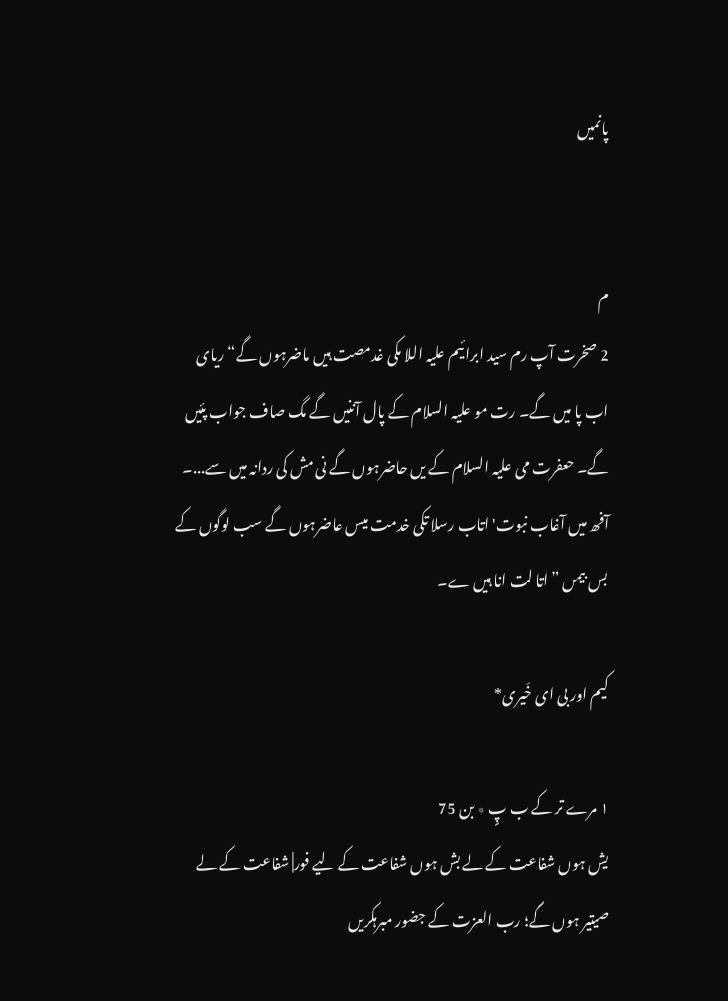پانمیں


م
2 صخرت آپ رم سید ابرائیم علیہ اللا مکی غدمصت ہیں ماضرہوں گے“ ریای
اب پا میں گے۔ رت مو علیہ السلام کے پال آننیں گے مگ صاف جواب پئیں
گے۔ حعفرت می علیہ السلام کے یں حاضرہوں گے نی مش کی ردانہ میں سے...۔
آفھ میں آغاب نبوت' اتاب رسلا تکی خدمت میس عاضرہوں گے سب لوگوں کے
بس بیمں ”اتا لت انا ہیں ے۔

کیم اور بی ای خَيری*

۱ مرے تر کے ب پٍ ٭ بن 75
یش ہوں شفاعت کے لے بش ہوں شفاعت کے لیے فور| شفاعت کے لے
صیتیر ہوں گے؛ رب العزت کے جضور مبرہکریں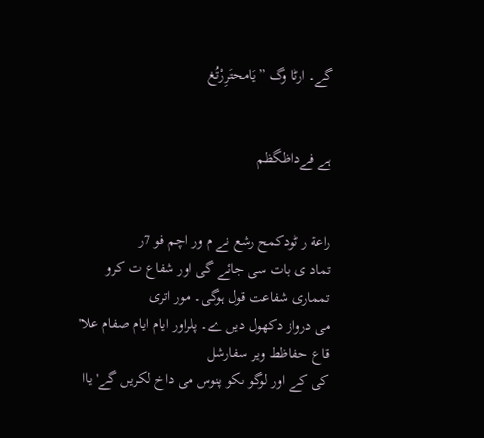گے۔ ارٹا وگ ”يَامحتَرِرْتُغ


ہے فےداظگظم


راعة ر ٹودکمح رشع نے م ور اچم فو 7ر
تماد ی بات سی جائے گی اور شفاع ت کرو تمماری شفاعت قول ہوگی۔ مور اتری
می درواز دکھول دیں ے۔ پلراور ایام ایام صفام علا' قاع حفاظط ویر سفارشل
کی کے اور لوگو ںکو پنوس می داخ لکریں گے'یاا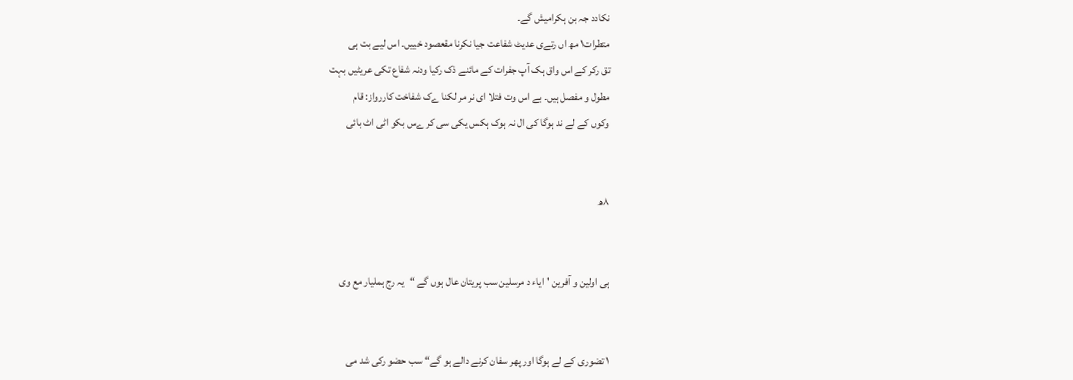نکادد جہ بن ہکرامیش گے۔
متطرات١ مھ اں رتےی عدیٹ شفاعت جیا نکرنا مقعصود خییں۔ اس لیے بت ہی
تق رکر کے اس واق ہک آپ جفرات کے مائنے ذک رکیا ودنہ شفاع تکی عریٹیں بہت
مطول و مفصل ہیں۔ بے اس وت فتلا ای نر مر لکنا ےک شفاخت کاررواز: قام
وکوں کے لے ند ہوگا کی ال نہ ہوک ہکس یکی سی کر ےس بکو اٹی اٹ بائی


۸ھ


ہی اولین و آفرین 'ایاء د مرسلین سب پریتان عال ہوں گے “یہ رج ہملیار مع وی


۱ تضوری کے لے ہوگا اور پھر سفان کرنے دالے ہو گے“ سب حضو رکی شد می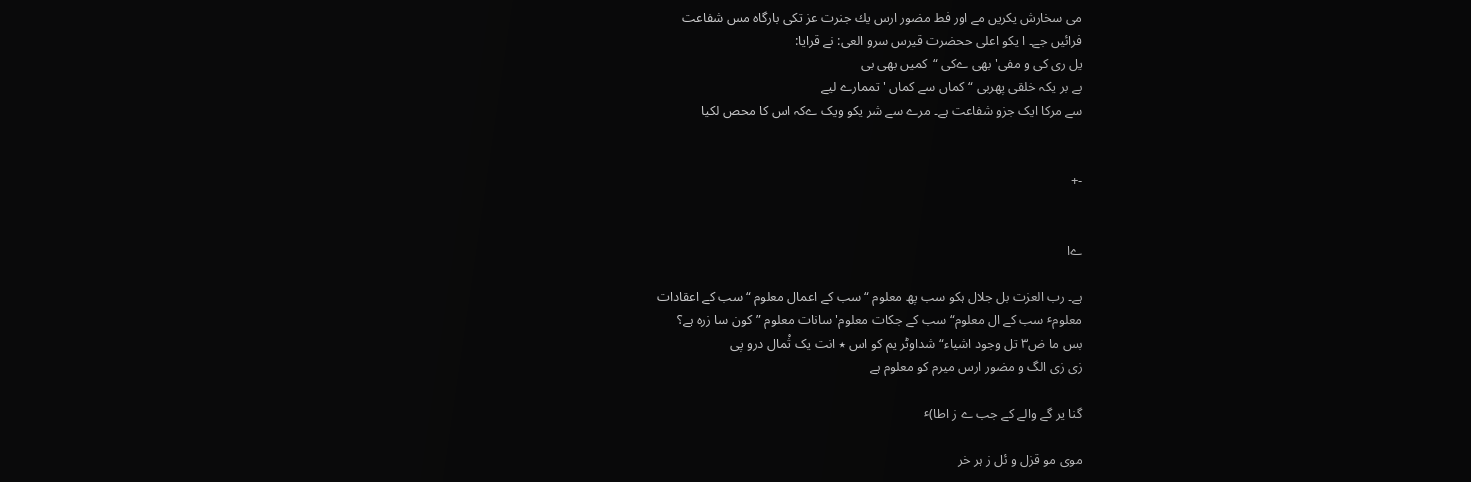می سخارش یکریں مے اور فط مضور ارس یك جنرت عز تکی بارگاہ مس شفاعت
فرائیں جے۔ ا یکو اعلی ححضرت قیرس سرو العی: نے قرایا:
یل ری کی و مفی' بھی ےکی “کمیں بھی بی
بے بر یکہ خلقی پھربی “کماں سے کماں ' تممارے لیے
سے مرکا ایک جزو شفاعت ہے۔ مرے سے شر یکو ویک ےکہ اس کا محص لکیا


-+


ےا

ہے۔ رب العزت بل جلال ہکو سب پھ معلوم “سب کے اعمال معلوم “سب کے اعقادات
معلومٴ سب کے ال معلوم“ سب کے جکات معلوم' سانات معلوم ”کون سا زرہ ہے؟
بس ما ض۳ تل وجود اشیاء“شداوٹر یم کو اس ٭ انت یک ثْمال درو پی
زی زی الگ و مضور ارس میرم کو معلوم ہے

گنا یر گے والے کے جب ے ز اطا)ٴ

موی مو قزل و ئل ز ہر خر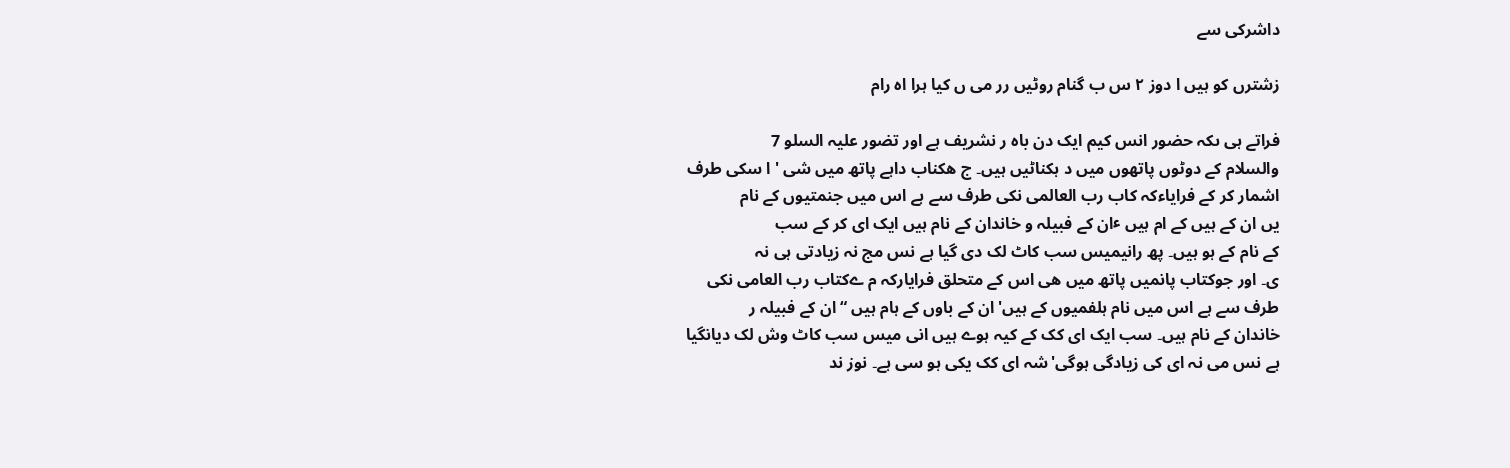داشرکی سے

زشترں کو ہیں ا دوز ۲ س ب گنام روٹیں رر می ں کیا ہرا اہ رام

فراتے ہی ںکہ حضور انس کیم ایک دن باہ ر نشریف ہے اور تضور علیہ السلو 7
والسلام کے دوٹوں پاتھوں میں د ہکناٹیں ہیں۔ ج ھکناب داہے پاتھ میں شی ' ا سکی طرف
اشمار کر کے فرایاءکہ کاب رب العالمی نکی طرف سے ہے اس میں جنمتیوں کے نام
یں ان کے ہیں کے ام ہیں ٴان کے فبیلہ و خاندان کے نام ہیں ایک ای کر کے سب
کے نام کے ہو ہیں۔ پھ رانیمیس سب کاٹ لک دی گیا ہے نس مج نہ زیادتی ہی نہ
ی۔ اور جوکتاب پانمیں پاتھ میں ھی اس کے متحلق فرایارکہ م ےکتاب رب العامی نکی
طرف سے ہے اس میں نام ہلفمیوں کے ہیں' ان کے باوں کے ہام ہیں “ان کے فبیلہ ر
خاندان کے نام ہیں۔ سب ایک ای کک کے کیہ ہوے ہیں انی میس سب کاٹ وش لک دیانگیا
ہے نس می نہ ای کی زیادگی ہوگی'شہ ای کک یکی ہو سی ہے۔ نوز ند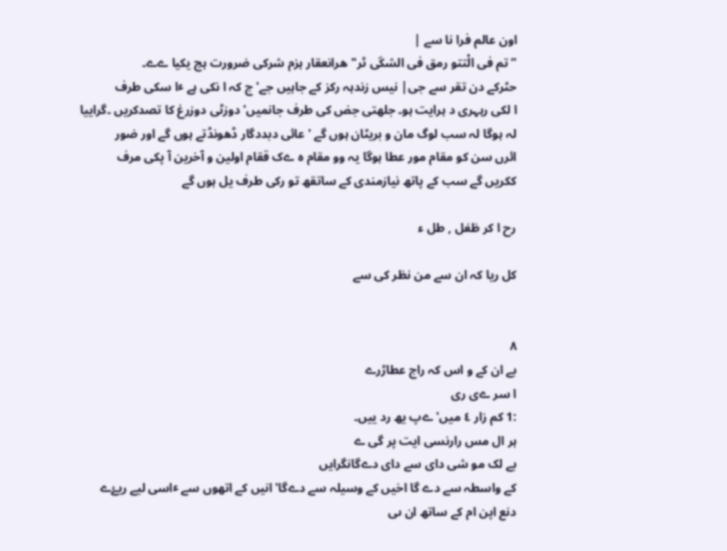اون عالم فرا نا سے |
”تم فی الْتتو رمق فی الشػی ٹر" ھرانعقار ہزم شرکی ضرورت ہج یکیا ےے۔
حٹرکے دن تقر سے جی| نیس زندہہ رکز کے جاہیں جے'ج کہ ا نکی ہے ٴا سکی طرف
ا لکی رہہری د ہرایت ہو۔ جلھتی جض کی طرف جانمیں' دوزٹی دوزرغ کا تصدکریں ۔گراییا
لہ ہوگا لہ سب لوگ مان و بریٹان ہوں گے 'عائی دبددگار ڈھونڈتے ہوں گے اور ضور
ائرں سن کو مقام مور عطا ہوگا یہ وو مقام ہ ےک ققام اولین و آخرین آ پکی مرف
ککریں گے سب کے پاتھ نیازمندی کے ساتقھ تو رکی طرف یل ہوں گے

رح ا کر ظغل , طل ء

کل ریا کہ ان سے من نظر کی سے


۸
بے ان کے و اس کہ راج عطاڑرے
ا سر ےی ری
:1 کم زار ٤ میں' ےپ یھ رد ییں۔
ہر ال مس رارنسی ایت پر گی ے
بے لک مو شی دای سے دای دےگانگرایں
کے واسطہ سے دے گا اخیں کے وسیلہ سے دےگا'انیں کے اتھوں سے ٴاسی لیے ریۓے
دنع اپن ام کے ساتھ ان ںی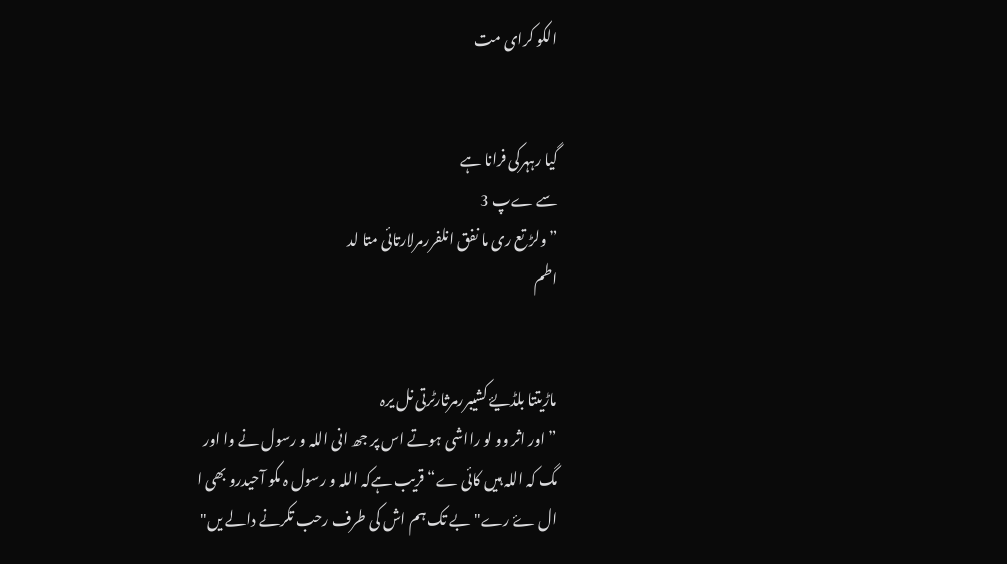الکو کرای مت


گیا رہہرکی فرانا ہے
سے ےپ 3
”ولڑ تع ری ما نفق انلفررمرلارتائی متا لد
اطم


ماڑیتتا بلڈیۓ کشیبررمرثارٹرتی نل یرہ
”اور اثر وو لو رااشی ہوتے اس پر جھ انی اللہ و رسول نے وا اور
مگ کہ اللہ ہیں کائی ے“ قریب ہےکہ اللہ و رسول ہ مکو آحیدرو بھی ا
ال ۓ رے" بے تک ہم اش کی طرف رحب تکرنے دالے یں"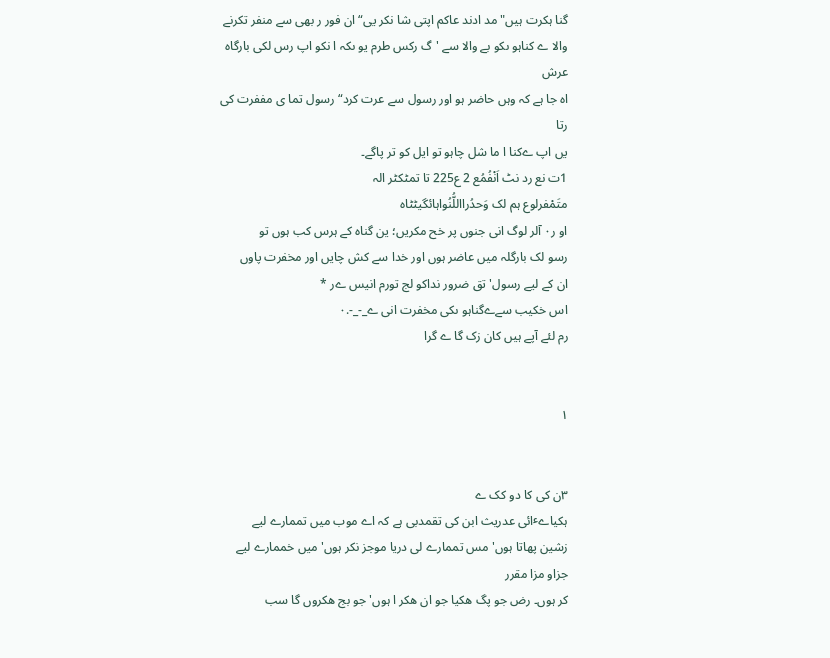گنا ہکرت ہیں" مد ادند عاکم اپتی شا نکر یی“ ان فور ر بھی سے منفر تکرنے
والا ے کناہو ںکو بے والا سے 'گ رکس طرم یو ںکہ ا نکو اپ رس لکی بارگاہ عرش
اہ جا ہے کہ وہں حاضر ہو اور رسول سے عرت کرد“ رسول تما ی مففرت کی رتا
یں اپ ےکنا ا ما شل چاہو تو ایل کو تر پاگے۔
1ت نع رد نٹ اَنْفُمُع 2 ع225 تا تمٹکٹر الہ
متَمْفرلوع ہم لک وَحدُرااللُّنُواہائگیٹٹاہ
او ر٠ آلر لوگ انی جنوں پر خح مکریں؛ ین گناہ کے ہرس کب ہوں تو
رسو لک بارگلہ میں عاضر ہوں اور خدا سے کش چایں اور مخفرت پاوں
ان کے لیے رسول' تق ضرور نداکو لج تورم انیس ےر *
اس خکیب سےےگناہو ںکی مخفرت انی ے_-_-.٠
رم لئے آپے ہیں کان زک گا ے گرا


۱


٣ن کی کا دو کک ے
ہکیاےٴائی عدریث ابن کی تقمدبی ہے کہ اے موب میں تممارے لیے
زشین پھاتا ہوں' مس تممارے لی دریا موجز نکر ہوں' میں خممارے لیے جزاو مزا مقرر
کر ہوں۔ رض جو پگ ھکیا جو ان ھکر ا ہوں' جو بج ھکروں گا سب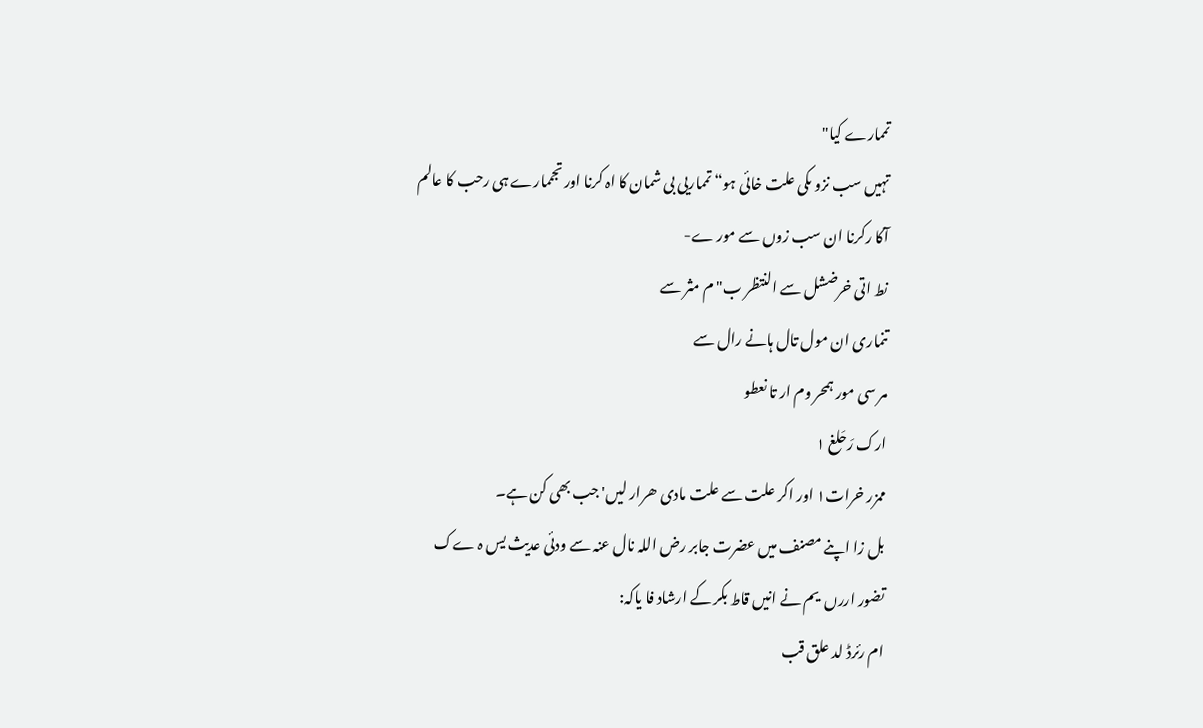تممارے کیا"
تہیں سب نزو ںکی علت خائی ہو“ تمماریی بی شمان کا اہ کرنا اور تجممارے ہی رحب کا عالم
آکا رکرنا ان سب زوں سے مور ے-
نط اتی خرضشل سے النتظر ب"م مثر سے
تنماری ان مول تال ہانے رال سے
مر سی مور ہمحر وم ار تا نعطو
ارک رَحَلغ ۱
ممزر خرات١ اور اکر علت سے علت مادی ھرار لیں' جب بھی کن ہے۔
بل زا اپنے مصنف میں عضرت جابر رض اللہ نال عنہ سے ودئی عدیث یس ہ ےک
تضور اررں  یم نے انیں قاط بکر کے ارشاد فا یاکہ:
ام رئرڈ لد علق قب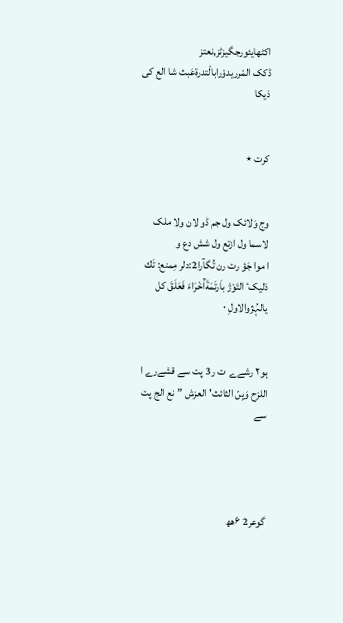اکٹھایئورجگیزٹز,نعتز
ڈکک المْرريدوْرابالْتدرۃعَبث شا الع کی ذیكا


کرت ٭


وج وَلائک ول جم ڈو لان ولا ملک لاسما ول ازتع ول شش دع و
ا موا جَؤ رت رن تُگآرا2:دلر مِمنع: تَك
ذلیکٴ التَوْژ باَرتَمَةَآَخْرَاءَ فَعَلَقَ کل يالہُژوالاولِ ۰


ہو٢ رشےے  ت ر3 پت سے قشےرے ا
اللزح وَيِںّ الثائث'العزش ”نع الج پت
سے




گوعر2 ۶ھھ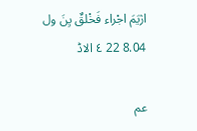اژیَمَ اجْراء فَخْلقٌ یِنَ ول 8.04 22 ٤ الاڈ

عم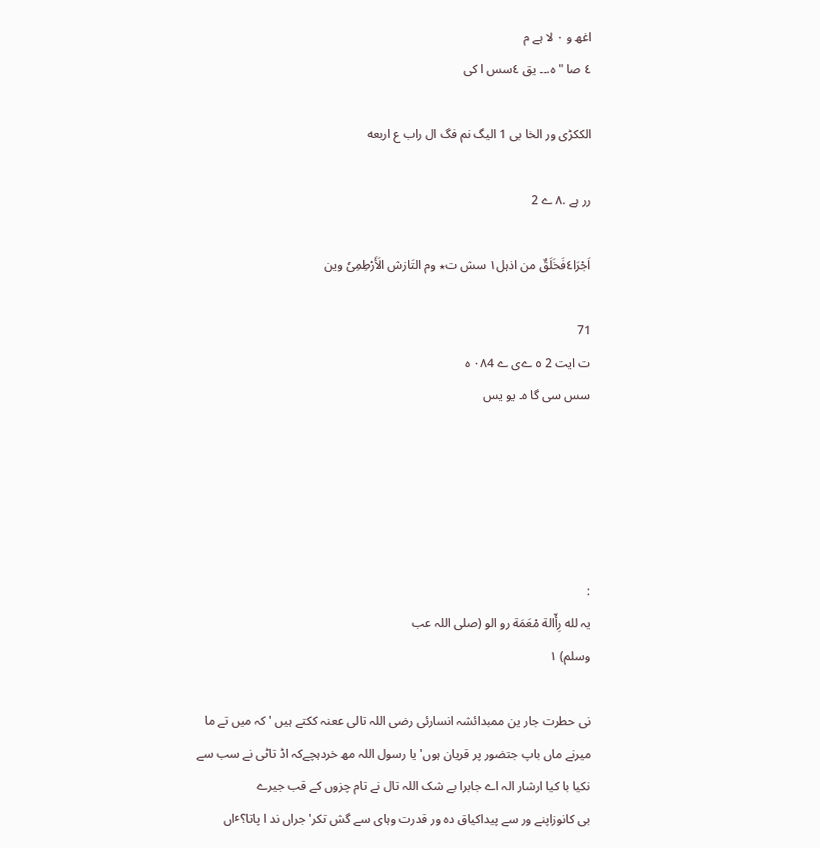اغھ و ٠ لا ہے م
٤ صا "ہ.۔۔ یق ٤سس ا کی

الکكڑی ور الخا بی 1 الیگ نم فگ ال راب ع اربعه

رر ہے .۸ ے 2

اَجْرَا٤فَخَلَقٌ من اذہل١ سش ت٭ وم التَازش الَأَرْطِمِیٗ وین

71
ت ایت 2 ٥ ےی ے ٠۸4 ہ
سس سی گا ہ۔ یو یس





:
یہ لله رِأّالة مْعَمَة رو الو (صلی اللہ عب
وسلم) ۱

نی حطرت جار ین ممبدائشہ انسارئی رضی اللہ تالی ععنہ ککتے ہیں 'کہ میں تے ما
میرنے ماں باپ جتضور پر قریان ہوں' یا رسول اللہ مھ خردہچےکہ اڈ تاٹی نے سب سے
نکیا با کیا ارشار الہ اے جابرا بے شک اللہ تال نے تام چزوں کے قب جیرے
بی کانوزاپنے ور سے پیداکیاق دہ ور قدرت وہای سے گش تکر' جراں ند ا پاتا؟ٴاں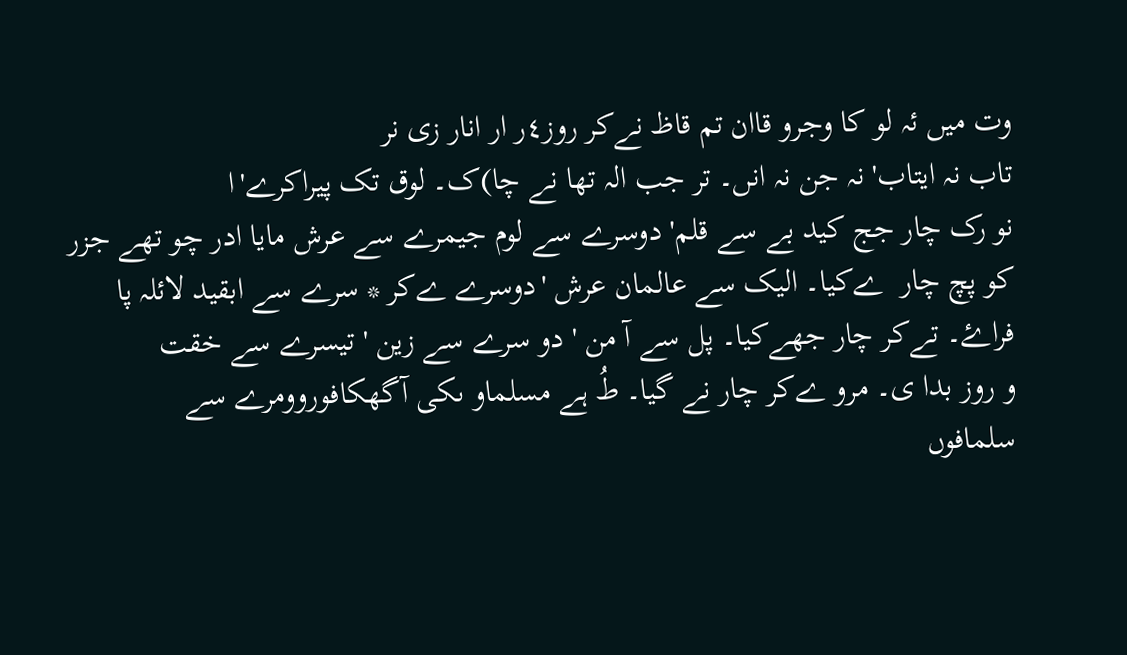وت میں ئہ لو کا وجرو قاان تم قاظ نےکر روز٤ر ار انار زی نر
تاب نہ ایتاب' نہ جن نہ انں۔ تر جب الہ تھا نے چا)ک۔ لوق تک پیراکرے'ا
نو رک چار جج کید بے سے قلم' دوسرے سے لوم جیمرے سے عرش مایا ادر چو تھے جزر
کو پچ چار  ےکیا۔ الیک سے عالمان عرش 'دوسرے ےکر * سرے سے ابقید لائلہ پا
فراۓ۔ تےکر چار جھےکیا۔ پل سے آ من ' دو سرے سے زین ' تیسرے سے خقت
و روز بدا ی۔ مرو ےکر چار نے گیا۔ طُ ہے مسلماو ںکی آگھکافوروومرے سے
سلمافوں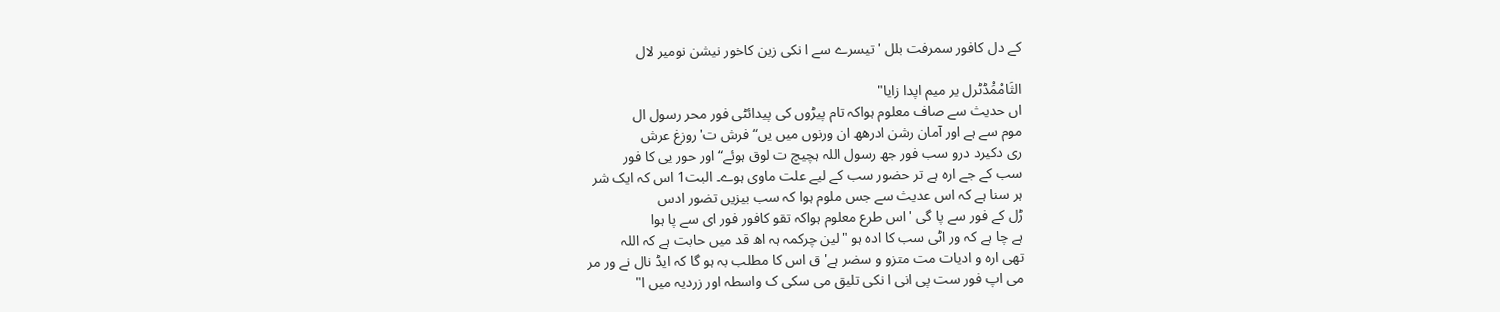کے دل کافور سمرفت بلل ' تیسرے سے ا نکی زین کاخور نیشن نومیر لال

الثَامْمَْڈٹرل یر میم اپدا زایا"
اں حدیث سے صاف معلوم ہواکہ تام پیڑوں کی پیدائٹی فور محر رسول ال
موم سے ہے اور آمان رشن ادرھھ ان ورنوں میں یں“ فرش ت'روزغ عرش
ری دکیرد درو سب فور جھ رسول اللہ ہچیچ ت لوق ہوئے“ اور حور یی کا فور
سب کے جے ارہ ہے تر حضور سب کے لیے علت ماوی ہوے۔ البت1 اس کہ ایک شر
ہر سنا ہے کہ اس عدیث سے جس ملوم ہوا کہ سب بیزیں تضور ادس
ڑل کے فور سے پا گی 'اس طرع معلوم ہواکہ تقو کافور فور ای سے پا ہوا
ہے چا ہے کہ ور اٹی سب کا ادہ ہو "لین چرکمہ ہہ اھ قد میں حابت ہے کہ اللہ
تھی ارہ و ادیات مت متزو و سضر ہے' ق اس کا مطلب بہ ہو گا کہ ایڈ نال نے ور مر
می اپ فور ست پی انی ا نکی تلیق می سکی ک واسطہ اور زردیہ میں ا"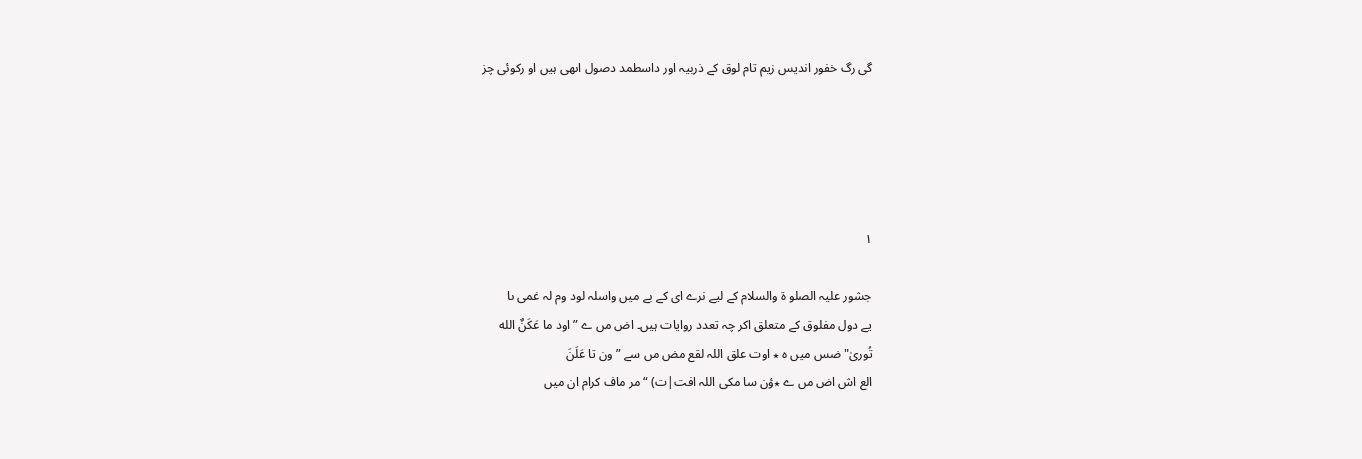گی رگ خفور اندیس زیم تام لوق کے ذربیہ اور داسطمد دصول اىھی ہیں او رکوئی چز





۱

جشور علیہ الصلو ۃ والسلام کے لیے نرے ای کے بے میں واسلہ لود وم لہ غمی ںا
یے دول مفلوق کے متعلق اکر چہ تعدد روایات ہیں۔ اض مں ے ”اود ما عَکَنٌ الله
تُوریٰ" ضس میں ہ ٭ اوت علق اللہ لقع مض مں سے ”ون تا عَلَنَ
الع اش اض مں ے ٭ؤن سا مکی اللہ افت|ت) “مر ماف کرام ان میں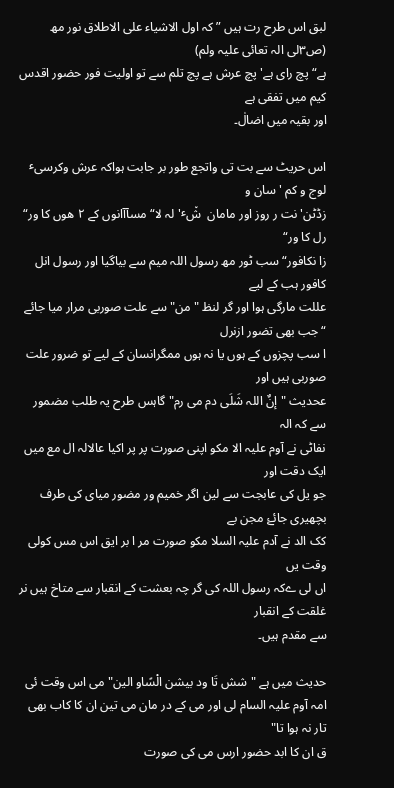لبق اس طرح رت ہیں ”کہ اول الاشیاء علی الاطلاق نور مھ (ص۳لی الہ تعائی علیہ ولم)
ہے“ پچ رای ہے' پچ عرش ہے پچ تلم سے تو اولیت فور حضور اقدس کیم میں تفقی ہے
اور بقیہ میں اضالٰ۔

اس حریٹ سے بت تی واتجع طور بر جابت ہواکہ عرش وکرسیٴ لوج و کم ' سان و
زڈٹن' نت ر روز اور مامان  ش٘ٴ' لہ لا“ مسآآانوں کے ٢ ھوں کا ور“ رل کا ور“
زا نکافور“سب ٹور مھ رسول اللہ میم سے بیاگیا اور رسول انل کافور ہب کے لیے
عللت مارگی ہوا اور گر لنظ "من" سے علت صوربی مرار میا جائے “جب بھی تضور ازنرل
ا سب پچزوں کے ہوں یا نہ ہوں ممگرانسان کے لیے تو ضرور علت صوربی ہیں اور
عحدیث "إنٌ اللہ شَلَی دم می رم" گاہس طرح یہ طلب مضمور سے کہ الہ
نفاٹی نے آوم علیہ الا مکو اپنی صورت پر پر اکیا عالالہ ال مع میں ایک دقت اور
جو یل کی عابجت سے لین اگر خمیم ور مضور میای کی طرف بچھیری جائۓ مجن بے
کک الد نے آدم علیہ السلا مکو صورت مر ا بر ایق اس مس کولی وقت یں
اں لی ےکہ رسول اللہ کی گر چہ بعشت کے انقبار سے متاخ ہیں نر غلقت کے انقبار
سے مقدم ہیں۔

حدیث میں ہے "شش تَا ود بیشن الْسًاو الین" می اس وقت ئی
امہ آوم علیہ السام لی اور می کے در مان می تین ان کا کاب بھی تار نہ ہوا تا"
ق ان کا ابد حضور ارس می کی صورت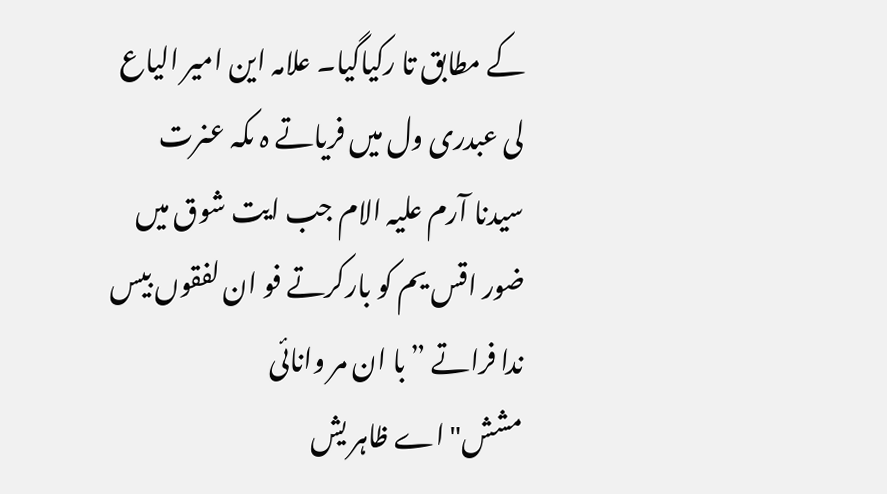کے مطابق تا رکیاگیا۔ علامہ این امیر الیاع
لی عبدری ول میں فریاتے ہ ںکہ عنرت سیدنا آرم علیہ الام جب ایت شوق میں
ضور اقس یم کو بارکرتے فو ان لفقوں بیس ندا فراتے ”با ان مر وانائی
مشش" اے ظاہر یش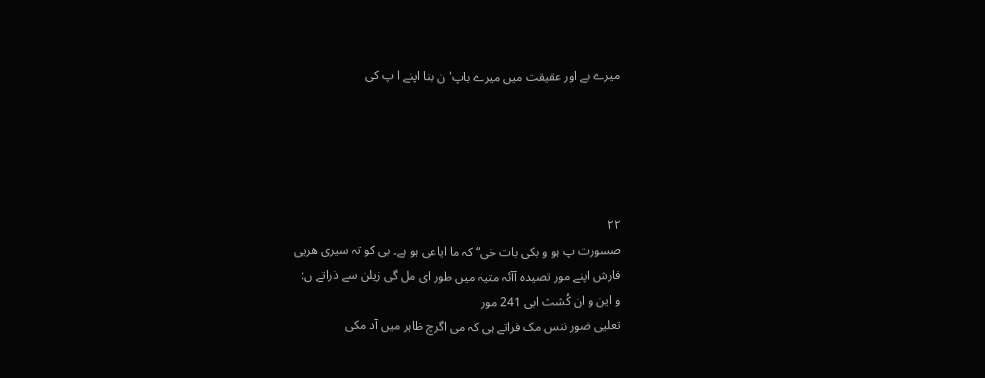میرے بے اور عقیقت میں میرے باپ' ن بنا اپنے ا پ کی





۲۲
صسورت پ ہو و بکی بات خی“ کہ ما ایاعی ہو ہے۔ بی کو تہ سیری ھریی
فارش اپنے مور تصیدہ آآئہ متیہ میں طور ای مل گی زیلن سے ذراتے ں:
و این و ان کُشث ابی 241 مور
تعلیی ضور ننس مک فراتے ہی کہ می اگرچ ظاہر میں آد مکی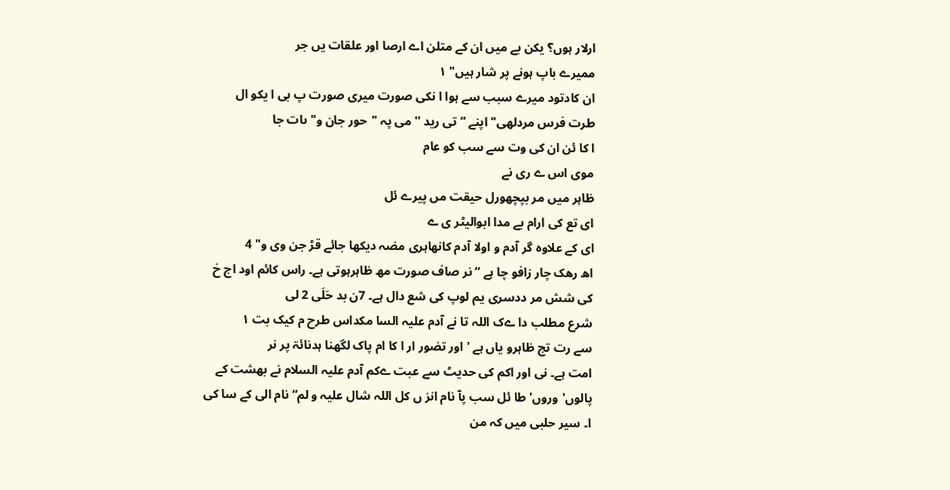ارلار ہوں؟ یکن بے میں ان کے متلن اے ارصا اور علقات یں جر
ممیرے باپ ہونے پر شار ہیں" ۱
ان کادتود میرے سبب سے ہوا ا نکی صورت میری صورت پ بی ا یکو ال
طرت فرس مردلھی" اپنے ”تی رید '' می پہ "حور جان و" ںات جا
ا کا ئن ان کی وت سے سب کو عام
موی اس ے ری نے
ظاہر میں مر بپچھورل حیقت مں پیرے ئل
ای تع کی ارام بے مدا ابوالیٹر ی ے
ای کے علاوہ گر آدم و اولا آدم کانھاہری مضہ دیکھا جائے قڑ جن وی و" 4
اھ رھک چار زافو چا ہے “نر صاف صورت مھ ظاہرہوتی ہے۔ راس کائم اود اج خ
کی شش مر ددسری یم لوپ کی شع دال ہے۔ 7ن بد حَلَی 2 لی
شرع مطلب دا ےک اللہ تا نے آدم علیہ السا مکداس طرح م کیک بت ۱
سے رت تج ظاہرو یاں ہے ' اور تضور ار ا کا ام پاک لگھنا ہدنائۃ پر نر
امت ہے۔ نی اور اکم کی حدیٹ سے عبت ےکم آدم علیہ السلام نے بھشت کے
پالوں'وروں' طا ئل سب پآ نام انز ں کل اللہ شال علیہ و لم“ نام الی کے سا کی
ا۔ سیر حلبی میں کہ من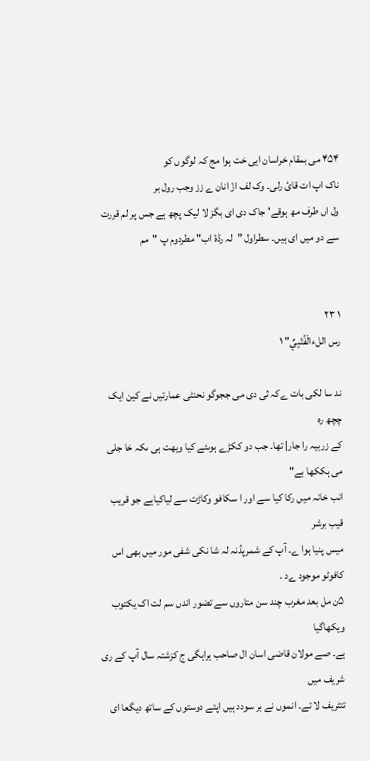۴۵۴ می بمقام خراسان ایی خت ہوا مج کہ لوگوں کو
ناک اپ ات قائ رلی۔ وک لف ازْ انان ے زز وجب رول بر
ول اں طرف مھ ہوقے' جاک دی ای بگز لا لیک پچھ ہے جس پر لم قررت
سے دو میں ای ہیں۔ سطراول ”لہ رڈۂ اب" مطردوم پ "مم


۱ ۲۳
رس اللءالْفَْتْىٍيٌ" ۱

ند سا لکی بات ےکہ ثی دی می ججوگو نحنٹی عمارتیں نے کین ایک چچھ رہ
کے زربیہ را جار| تھا۔ جب دو ککڑے ہوںئے کیا ویھت ہی ںکہ خا جلی می ہککھا بے"
انب خانہ میں رکا کیا سے اور ا سکافو وکاڑت سے لیاکیاہے جو قریب قیب برشر
میس پنیا ہوا ے۔ آپ کے شمرپڈنہ لہ شا نکی شفی مور میں بھی اس کافوٹو موجود ےد .
۵ن مل بعد مغرب چند سن متاروں سے تضور اندں سم لت اک یکتوب ویکھاگیا
ہے۔ صے مولان قاضی اسان ال صاحب ہراہگی ج کزشتہ سال آپ کے ری شریف میں
تتٹریف لا تے۔ انموں نے بر سودد ہیں اپتے دوستوں کے ساتھ دیگعا ای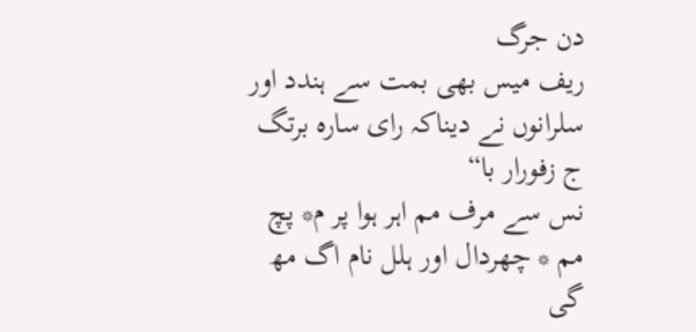دن جرگ
ریف میس بھی بمت سے ہندد اور سلرانوں نے دیناکہ رای سارہ برتگ ج زفورار با“
نس سے مرف مم اہر ہوا پر م* پچ مم * چھردال اور ہلل نام اگ مھ گی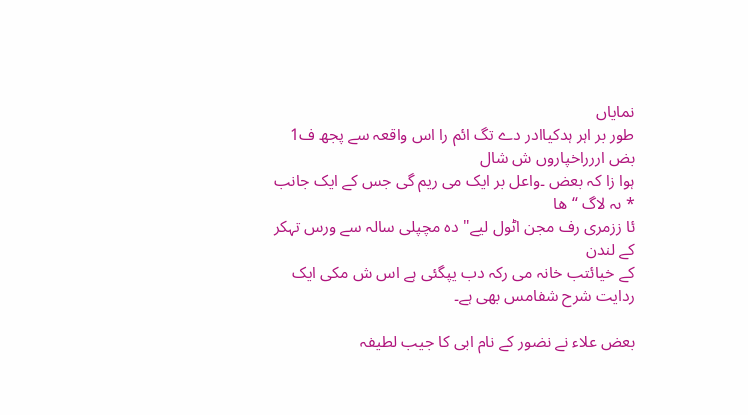نمایاں
طور بر اہر ہدکیاادر دے تگ ائم را اس واقعہ سے پجھ ف1 بض اررراخپاروں ش شال
ہوا زا کہ بعض ۔واعل بر ایک می ریم گی جس کے ایک جانب * ںہ لاگ “ھا
ئا ززمری رف مجن اٹول لیے" دہ مچپلی سالہ سے ورس تہکر کے لندن
کے خیائتب خانہ می رکہ دب یپگئی ہے اس ش مکی ایک ردایت شرح شفامس بھی ہے۔

بعض علاء نے نضور کے نام ابی کا جیب لطیفہ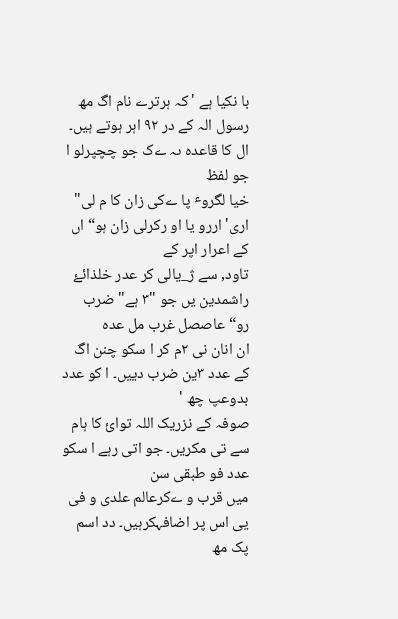با نکیا ہے 'کہ ہرترے نام اگ مھ
رسول الہ کے در ۹۲ اہر ہوتے ہیں۔ ال کا قاعدہ ىہ ےک جو چچپرلو ا جو لفظ
خیا لگروٴ پا ےکی زان کا م لی" اری' اررو یا او رکرلی زان ہو“ اں کے اعرار اپر کے
تاود, سے ژ_یالی کر عدر خلذائۓ راشمدین یں جو "٣ ہے" ضرب رو“ عاصصل غرب مل عدہ
ان انان نی ٢م کر ا سکو چنن اگ کے عدد ٣ین ضرب دییں۔ ا کو عدد بدوعپ چھ '
صوفہ کے نزریک اللہ توائ کا ہام سے تی مکریں۔ جو اتی رہے ا سکو عدد فو طبقی سن
میں قرب و ےکرعالم علدی و فی یی اس پر اضافہکرہیں۔ دد اسم پک مھ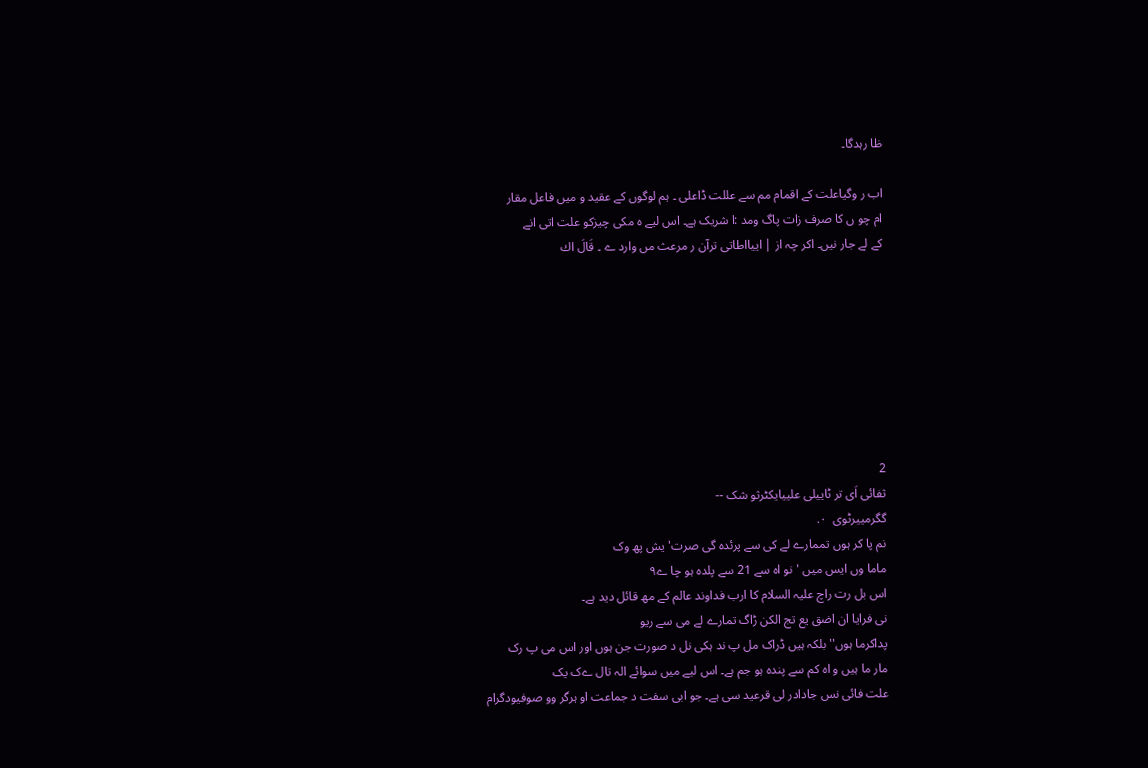ظا رہدگا۔

اب ر وگیاعلت کے اقمام مم سے عللت ڈاعلی ۔ ہم لوگوں کے عقید و میں فاعل مقار
ام چو ں کا صرف زات پاگ ومد :ا شریک ہے۔ اس لیے ہ مکی چیزکو علت اتی انے
کے لے جار نیں۔ اکر چہ از | اییااطاتی ترآن ر مرعث مں وارد ے ۔ قَالَ اك








2
ثفائی اَی تر ٹاییلی علییایکٹرثو شک --
گگرمییرٹوی  ٠.
نم پا کر ہوں تممارے لے کی سے پرئدہ گی صرت' یش پھ وک
ماما وں ایس میں 'نو اہ سے 21 سے پلدہ ہو چا ے۹
اس بل رت راچ علیہ السلام کا ارب فداوند عالم کے مھ قائل دید ہے۔
نی فرایا ان اضق یع تج الکن ڑاگ تمارے لے می سے ریو
پداکرما ہوں'' بلکہ ہیں ڈراک مل پ ند ہکی نل د صورت جن ہوں اور اس می پ رک
مار ما ہیں و اہ کم سے پندہ ہو جم ہے۔ اس لیے میں سوائے الہ تال ےک یک
علت فائی نس جادادر لی قرعید سی ہے۔ جو ابی سفت د جماعت او ہرگر وو صوفیودگرام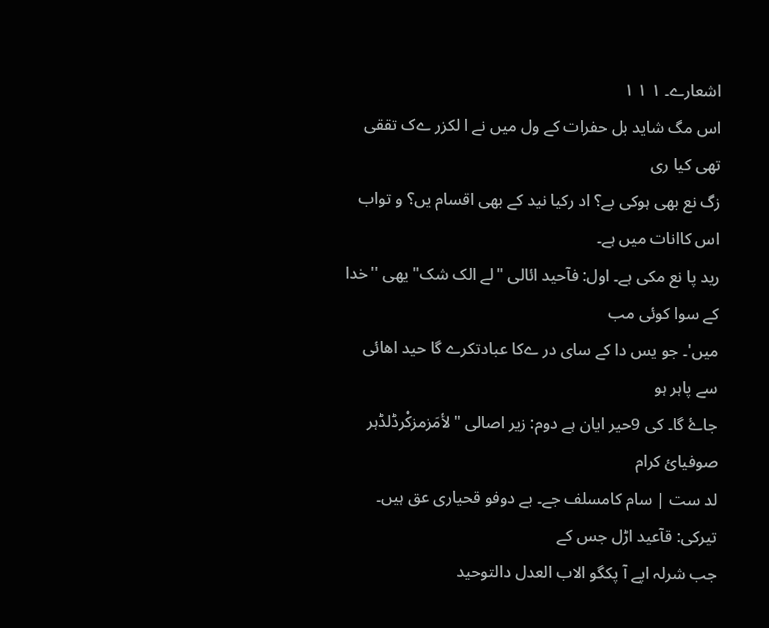اشعارے۔ ۱ ۱ ۱
اس مگ شاید بل حفرات کے ول میں نے ا لکزر ےک تققی تھی کیا ری
زگ نع بھی ہوکی بے؟ اد رکیا نید کے بھی اقسام یں؟ و تواب اس کاانات میں ہے۔
رید پا نع مکی ہے۔ اول: فآحید ائالی "لے الک شک" یھی ''خدا کے سوا کوئی مب
میں'۔ جو یس دا کے سای در ےکا عبادتکرے گا حید اھائی سے پاہر ہو
جاۓ گا۔ کی 9حیر ایان ہے دوم: زیر اصالی "لأمَزمزکْرڈلڈہر صوفیائ کرام
لد ست | سام کامسلف جے۔ بے دوفو قحیاری عق ہیں۔ تیرکی: قآعید اڑل جس کے
جب شرلہ اپے آ پکگو الاب العدل دالتوحید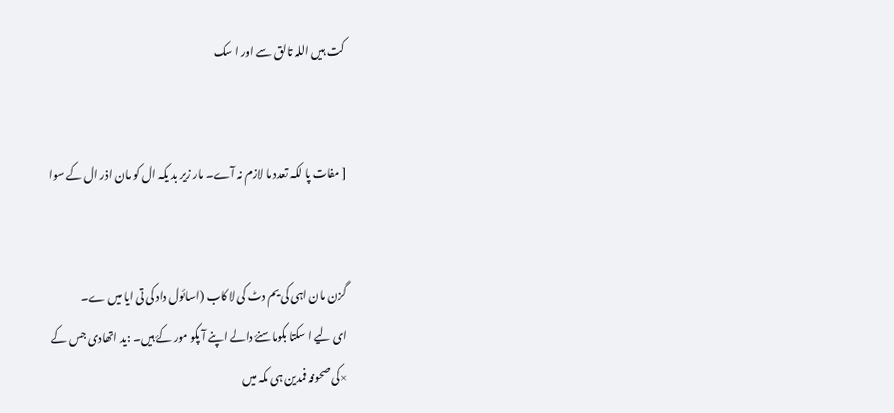کت ہیں اللہ تالق سے اور ا سک


[ مفات پا لکہ تعدد ما لازم نہ آے۔ مار زیر بد یکہ ال کو مان اذر ال کے سوا


گزن مان اہی کی یم دٹ کی لا کاب (اسائول داد کی تی ایا میں ے۔
ای لیے ا سکتا بکوماسنۓ دالے اپنے آ پکو مور کۓ ہیں۔ :ید اتھادی جس کے
×کی صحوفہ فمدین ہی ںکہ میں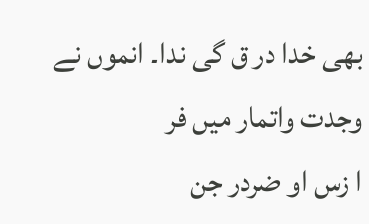بھی خدا در ق گی ندا۔ انموں نے وجدت واتمار میں فر
ا زس او ضردر جن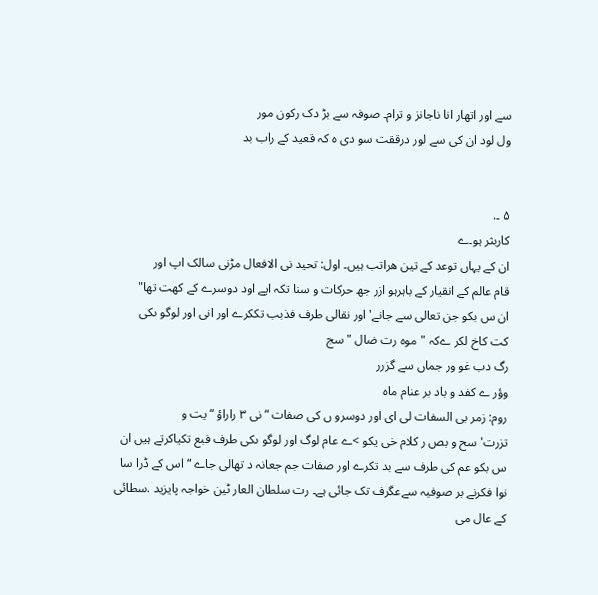سے اور اتھار انا ناجانز و ترام۔ صوفہ سے بڑ دک رکون مور
ول لود ان کی سے لور درققت سو دی ہ کہ قعید کے راب بد


۵ ۔.
کاربثر ہو۔ے
ان کے یہاں توعد کے تین ھراتب ہیں۔ اول: تحید نی الافعال مڑنی سالک اپ اور
قام عالم کے انقیار کے باہرہو ازر جھ حرکات و سنا تکہ اپے اود دوسرے کے کھت تھا"
ان س بکو جن تعالی سے جانے' اور نقالی طرف فذبب تککرے اور انی اور لوگو ںکی
کت کاخ لکر ےکہ "موہ رت ضال "سج
رگ دب غو ور جماں سے گزرر
وؤر ے کفد و باد بر عنام ماہ
روم: زمر بی السفات لی ای اور دوسرو ں کی صفات “نی ۳ راراؤ “یت و
تزرت' سح و بص ر کلام خی یکو >ے عام لوگ اور لوگو ںکی طرف فبع تکیاکرتے ہیں ان
س بکو عم کی طرف سے بد تکرے اور صفات جم جعانہ د تھالی جاے “اس کے ڈرا سا
نوا فکرنے بر صوفیہ سےعگرف تک جائی ہے۔ رت سلطان العار ٹین خواجہ پایزید .سطائی
کے عال می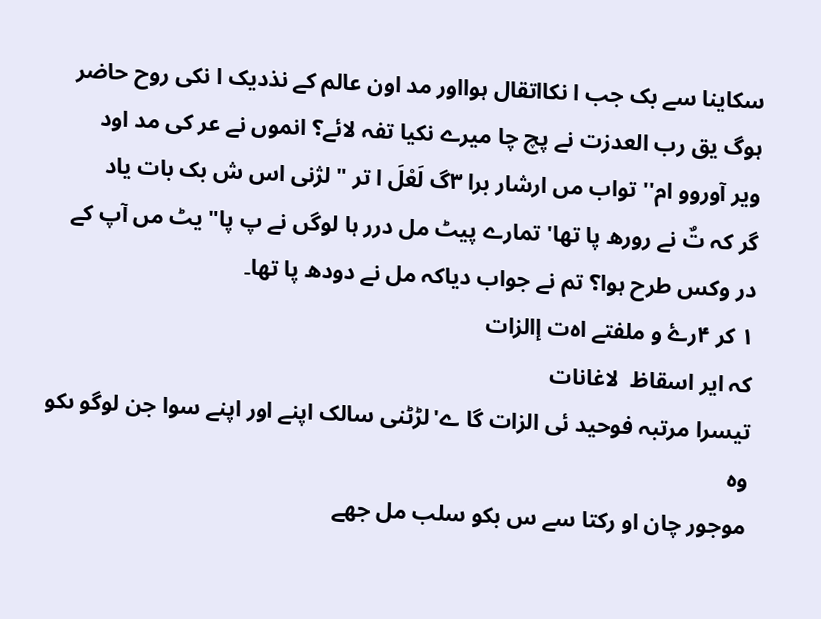سکاینا سے بک جب ا نکااتقال ہوااور مد اون عالم کے نذدیک ا نکی روح حاضر
ہوگ یق رب العدزت نے پچ چا میرے نکیا تفہ لائے؟ انموں نے عر کی مد اود
ویر آوروو ام'' تواب مں ارشار برا ٣گ لَعْلَ ا تر "لژنی اس ش بک بات یاد
گر کہ تٌ نے رورھ پا تھا' تمارے پیٹ مل درر ہا لوگں نے پ پا" یٹ مں آپ کے
در وکس طرح ہوا؟ تم نے جواب دیاکہ مل نے دودھ پا تھا۔
۱ کر ۴رۓ و ملفتے اەت إالزات
کہ ایر اسقاظ  لاغانات
تیسرا مرتبہ فوحید ئی الزات گا ے'لڑٹنی سالک اپنے اور اپنے سوا جن لوگو ںکو وہ
موجور چان او رکتا سے س بکو سلب مل جھے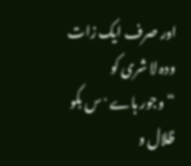اور صرف ایک زات ودہ لا شری کو
“وجور ہاے 'س بکو ظلال و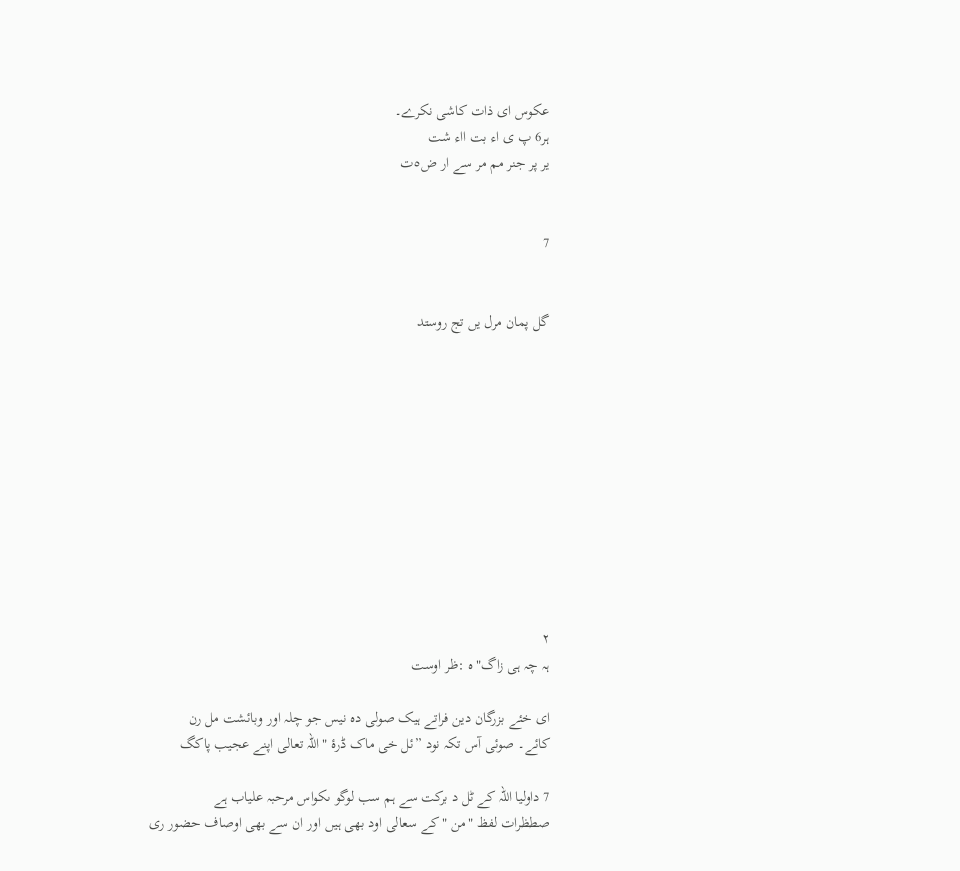عکوس ای ذات کاشی نکرے۔
ہر6 پ ى اء بت ااء شت
یر پر جنر مم مر سے ار ض٥ت


7


گل پمان مرل یں تج روستد











٢
ہہ چہ ہی زاگ"ہ :ظر اوست

ای خئے بزرگان دین فراتے ہیک صولی دہ نیس جو چلہ اور وبائشت مل رن
کائے۔ صوئی آس تکہ نود ”ئل خی ماک ڈرۂ "اللہ تعالی اپنے عجیب پاکگ

7 داولیا اللہ کے ٹل د برکت سے ہم سب لوگو ںکواس مرحبہ علیاب ہے
صطظرات لفظ "من "کے سعالی اود بھی ہیں اور ان سے بھی اوصاف حضور ری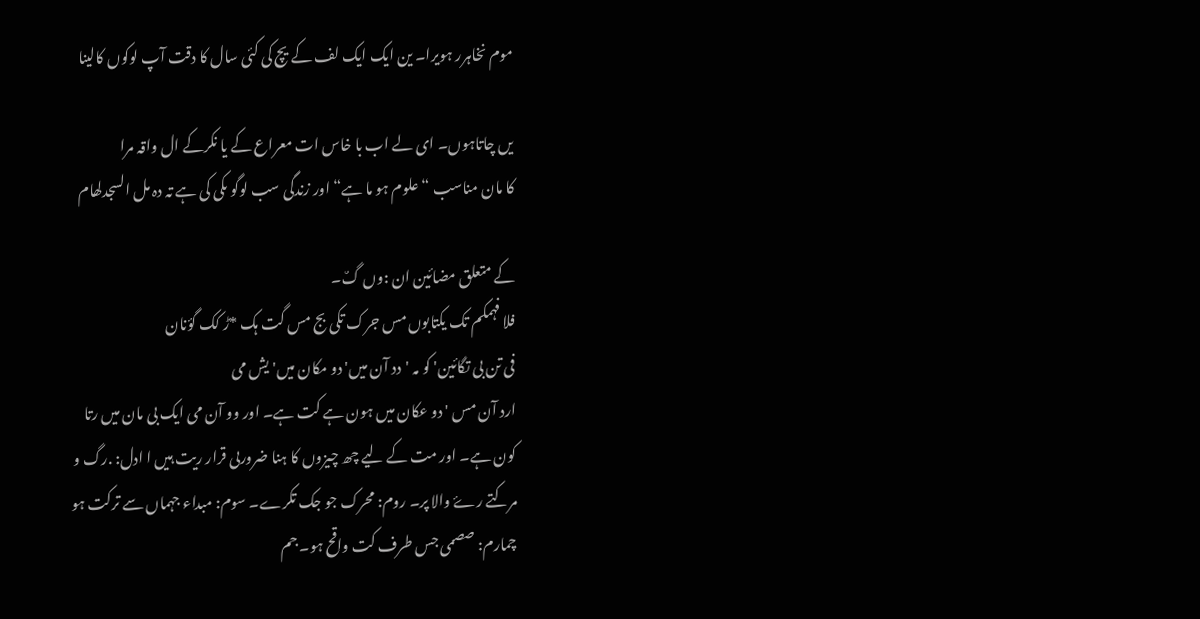موم نخاہرر ہویرا۔ ین ایک ایک لف کے یچ کی کئی سال کا دقت آپ لوکوں کالینا

یں چاتاہوں۔ ای لے اب با خاس ات معراع کے یا نکرکے ال واقہ مرا
کا مان مناسب “علوم ہو ما ہے“ اور زندگی سب لوگو ںکی کی ہے تہ دہ مل السجدلھام

کے متعلق مضائین ان :وں گٌ۔
فلا فہمکم تک یکتابوں مس جرک تکی بج مس گت ہک *ڑ کک گؤنان
فی تن بی تگائین' کو مہ 'دد آن میں' دو مکان میں' یش می
ارد آن مس ' دو عکان میں ہون ہے کت ہے۔ اور وو آن می ایک بی مان میں رتا
کون ہے۔ اور مت کے لیے چھ چیزوں کا ہنا ضرورىی قرار ریت ہیں ا ادل: .رگ و
مرکتے رۓ والا پر۔ روم: محرک جو جک تکرے۔ سوم: مبداء جہماں سے ترکت ہو
چمارم: صصمی جس طرف کت واقح ہو۔ جم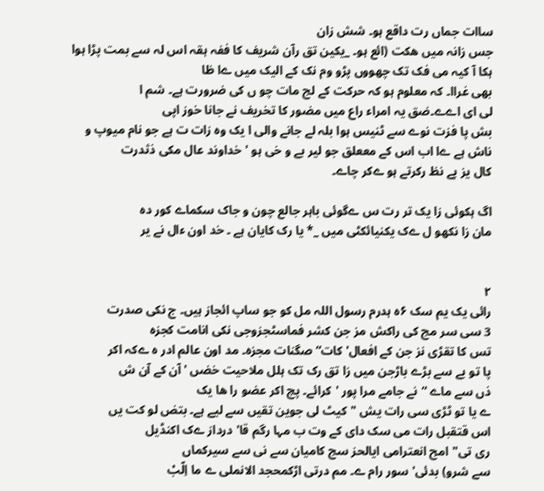ساات جماں رت داقع ہو۔ شش زان
جس زانہ میں ھکت (ائع ہو۔ _یکین تق رآن شریف کا ففہ ہقہ اس لہ سے بمت پڑا ہوا
ہکا آ کیہ می فک تک چھووں پڑو وم نک کے الیک میں ےا ظا
بھی غراا۔ کہ معلوم ہو کہ حرکت کے لج مات چو ں کی ضرورت ہے۔ شم ا
لی ای اےے۔ضق یہ امراء راع میں مضور کا تخریف نے جانا خوز اپی
بش پا فزت نوے سے ٹنیس ہوا بلہ لے جانے والی ا یک وہ زات ت ہے جو نام میوپ و
ناش ہے ےا اب اس کے مععلق جو لیر بے و خی ہو 'خداوند عال مکی ذثدرت
کال یز پے نظ رکرتے ہو ےکر چاے۔

اگ ہکوئی زا یک تر رت س ےگوئی باہر جالع چون و جاک سکماے کور دہ
مان زا نکھو ل ےک یکنیائکٹی میں _* یا رک کایان ہے ۔ خد اون ءال نے یر


۲
رائی یک یم سک ۶ہ ہدرم رسول اللہ مل کو جو ساپ ائجاز ہیں۔ ج نکی صدرت
3 سی سر مج کی راکش مز جن کشر فماسٹجزوجی نکی انامت کجزہ
تس کا تقڑی نز جن کے افعال' کات“ صگنات مجزہ۔ مد اون عالم ادر ہ ےکہ اکر
پا تو بے سے بڑے باڑجن میں زا تق رک تک ہلل ملاحیت خضں 'آن کے آن ش
ذں سے ماے “نے جامے مرا پور 'کرائے۔ پچ اکر عضو را ھا یک
ے یا تو ٹڑی سی رات یش "کیٹ لی جوین تقیں سے لیے ہے۔ بتض لو کت یں
اس قتقبل رات می سک دای کے وت ب مہا رگم قا'درداز ےک اکنڈیل
ری تی" امج انعترامی ایالحز سج کامیان سے نی سے سیرکماں
سے شرو) بدئی' سور رام ے۔ مم درتی اڑكمحجد الانملی ے ما اِلّبْ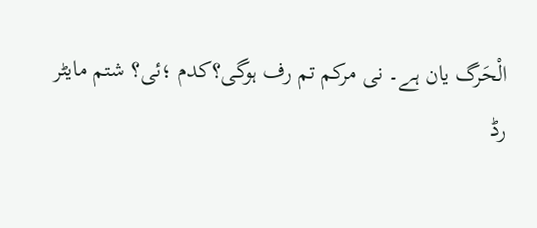الْحَرگ یان ہے۔ نی مرکم تم رف ہوگی؟کدم ؛ئی؟ شتم مایٹر
رڈ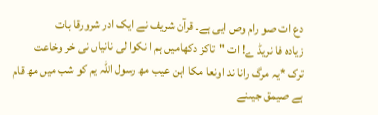دع ات صو رام وص ایی ہے۔ قرآن شریف نے ایک ادر شرورقا بات
زیادہ فا نریڈ ے! ات "تاکز دکھامیں ہم ا نکوا لی نانیاں نی خر وخاعت
ترک *یہ مرگ رانا ند اونعا مکا اہن عیب مھ رسول اللہ یم کو شب میں مھ قام
ہے صیمق جیںنے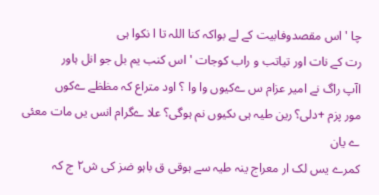چا 'اس مقصدوفابیت کے لے بواکہ کنا اللہ تا ا نکوا ہی
رت کے نات اور تیاتب و راب کوجات 'اس کنب یم بل جو انل ہاور
اآپ راگ نے امیر عزام س ےکیوں وا وا ؟ اود متراع کہ مظظے ےکوں
مور پزم +دلی؟ رین طیہ ہی ںکیوں نم ہوگی؟ علا ےگرام انس یں مات معئی ے یان
کمرے یس لک ار معراج ینہ طیہ سے ہوقی ق باہو ضز کی ش۲ ج کہ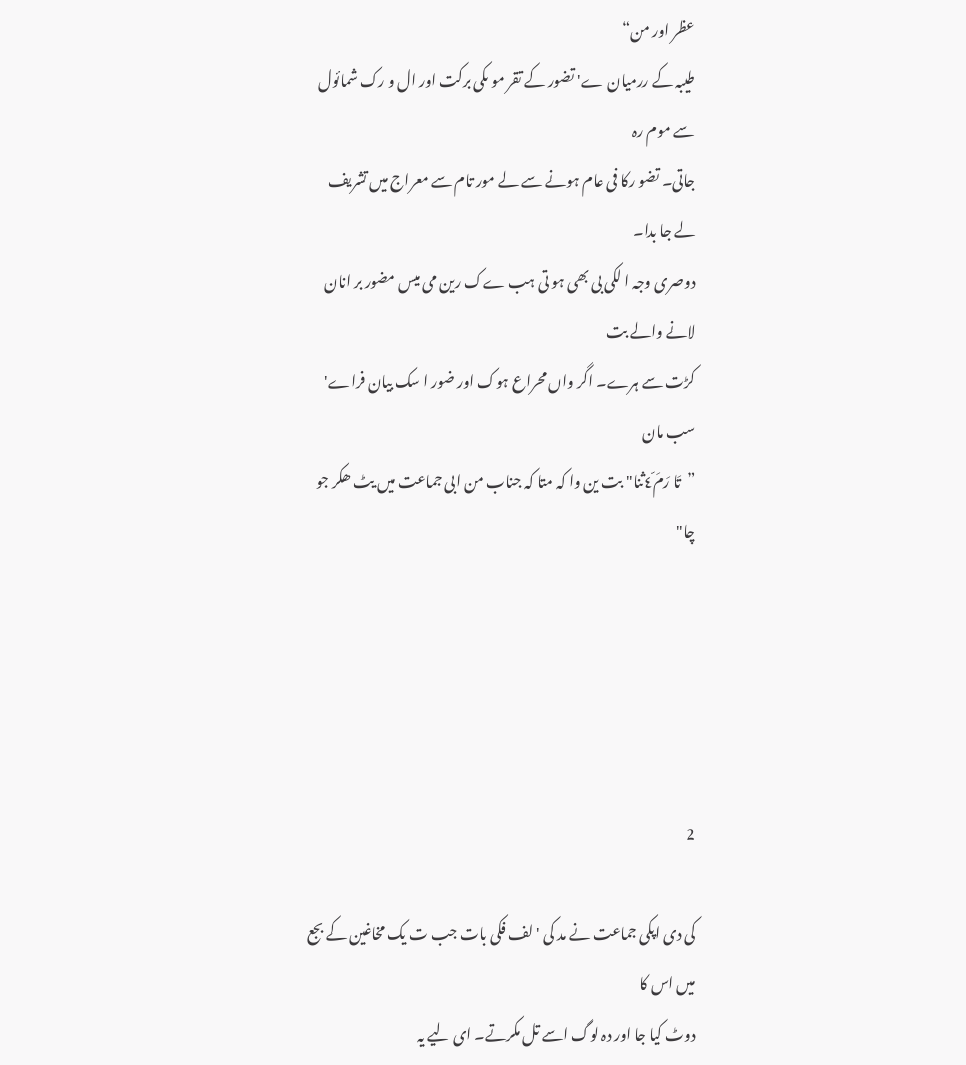عظر اور من“
طیبہ کے ررمیان ے' تضور کے تقر مو ںکی برکت اور ال و رک شمائول سے موم رہ
جاتی۔ تضو رکا فی عام ہونے سے لے مور تام سے معراج میں تشریف لے جا بدا۔
دوصری وجہ ا لکی بی بھی ہو تی ہب ےک رین می میس مضور بر انان لانے والے بت
کڑت سے ہرے۔ اگر واں محراع ہوک اور ضور ا سک بیان فراے' سب مان
”تَا رَمَ٤ّثنا" بت ین وا کہ متا کہ جناب من ابی جماعت میں یٹ ھکر جو چا"





2

کی دی اپکی جماعت نے مد کی ' لف فکی بات جب ت یک مخاغین کے بجع میں اس کا
دوٹ کیا جا اور دہ لوگ اسے تل مکرتے۔ ای لیے یہ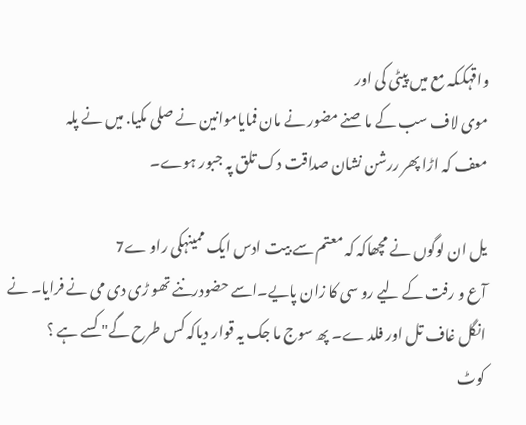واقہککہ مع میں پیٹی کی اور
موی لاف سب کے ماصنے مضور نے مان فمایاموانین نے صلی مکیا. میں نے پلہ
معف کہ اڑا پھر ررشن نشان صداقت دک تلق پہ جبور ہوے۔

یل ان لوگوں نے مچھاکہ کہ معتم سے بیت ادس ایک ممینہکی راو ے7
آع و رفت کے لیے رو سی کا زان پایے۔اسے حضودرننے تھو ڑی دی می نے فرایا۔ نے
انگل غاف تل اور فلد ے۔ پھ سوج ما جک یہ قوار دیاکہ کس طرح گے" کسے ہے ؟
کوٹ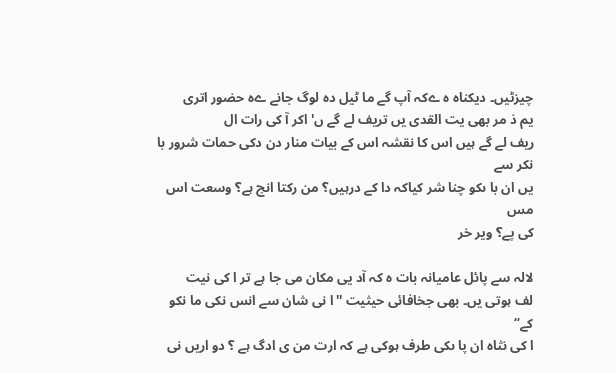چیزٹیں۔ دیکناہ ہ ےکہ آپ گے ما ٹیل دہ لوگ جانے ےہ حضور اتری
یم ذ مر بھی یت القدی یں تریف لے گے ں' اکر آ کی رات ال
ریف لے گے ہیں اس کا نقشہ اس کے بیات منار دن دکی حمات شرور با نکر سے
یں ان با ںکو چنا شر کیاکہ دا کے درہیں؟ من رکتا انچ ہے؟ وسعت اس مس
کی پے؟ ویر خر

لالہ سے پائل عامیانہ بات ہ کہ آد یی مکان می جا ہے تر ا کی نیت
لف ہوتی یں۔ بھی جخافائی حیثیت ''ا نی شان سے انس نکی ما نکو کے“
ا کی نثاہ ان پا ںکی طرف ہوکی ہے کہ ارت من ی ادگ ہے ؟ دو اریں نی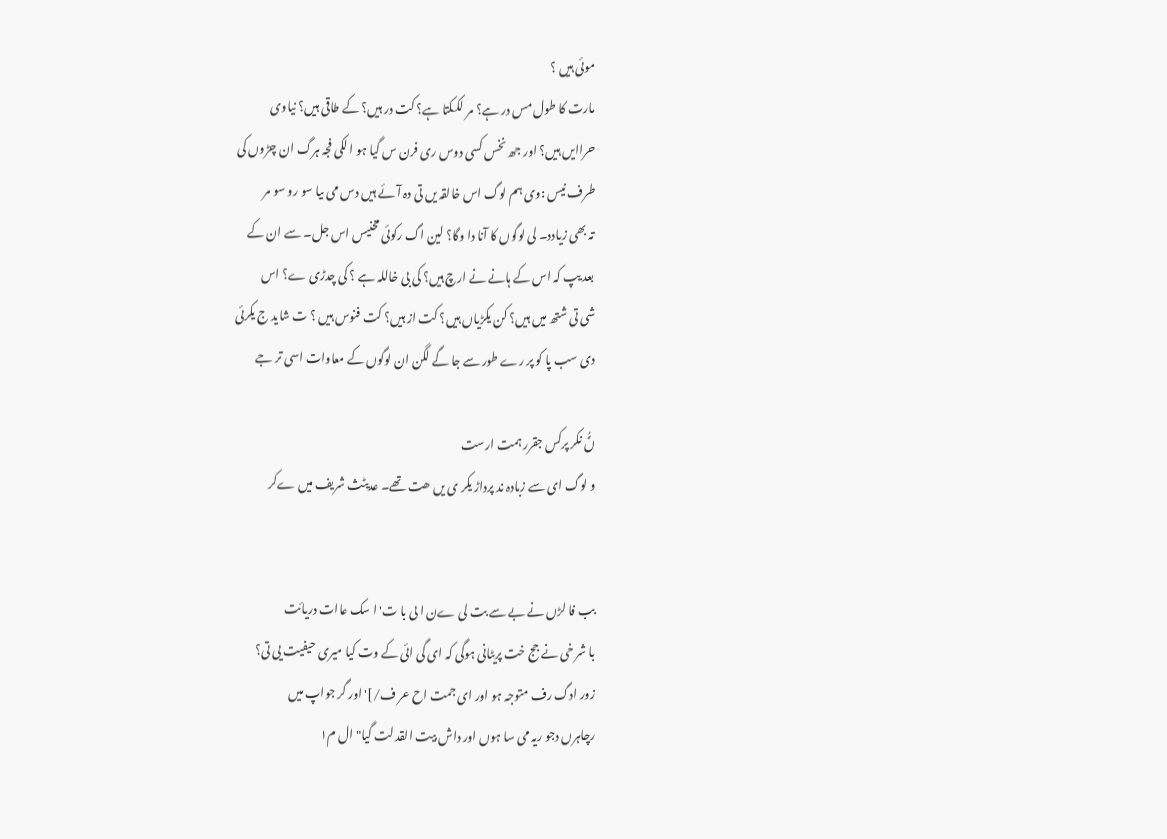موئی ہیں ؟
مارت کا طول مس در ہے؟ مر لککتا ہے؟ کت در ہیں؟ کے طاقی ہیں؟ نیاوی
حراایں ہیں؟ اور جھ نخس کسی دوس ری فرن س گیا ہو ا لکی فجہ ہرگ ان چڑوں کی
طرف نیس :وی ہم لوگ اس خالقہ یں تی دہ آئے ہیں دس می ںیا سو رو سو مر
تہ بھی زیادد۔ لی لوگوں کا آنا دا وگا؟ لین اگ رکوئی مخنیس اس جل۔ سے ان کے
بعد یپ کہ اس کے ہانے نے ارچ ہیں؟ کی بی خاللہ ہے ؟ کی چدڑی ے؟ اس
شی تی شتھ میں ہیں؟ کن یکڑیاں ہیں؟ کت از ہیں؟ کت فنوس ہیں ؟ ت شاید ج یکرئی
دی سب پا کو پر رے طور سے جا گے لگن ان لوگوں کے معاوات اسی تر جے

ںًُ٘ نکر پرکس جقرر ہمت ارست
و لوگ ای سے زبادہ ند پرداڑ یکر ی یں ھت تھے۔ عدیٹث شریف میں ےکر


بب فا لڑں نے بے سے بت لی ےن ا ںی با ت' ا سک عاات دریائت
با شر خی نے جج خت پریٹانی ہوگی کہ ای گی ائی کے وت کیا میری حیفیت یی تی؟
زور ادگ رف متوجہ ہو اور ای جمت اح عر ف/]' اور گر جواپ میں
رچاہرں دجو ریہ می سا ہوں اور داش بیت القد لت گیا" ال م۱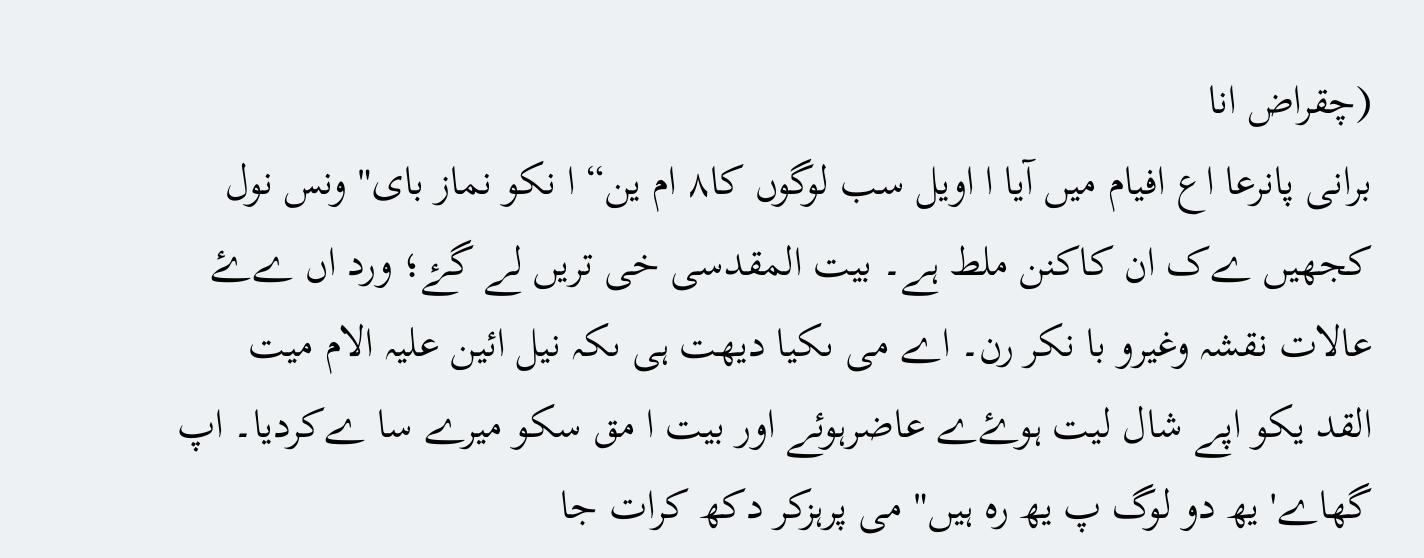(چقراض انا
برانی پانرعا اع افیام میں آیا ا اویل سب لوگوں کا۸ ام ین“ ا نکو نماز بای" ونس نول
کجھیں ےک ان کاکنن ملط ہے۔ بیت المقدسی خی تریں لے گۓ؛ ورد اں ےۓ
عالات نقشہ وغیرو با نکر رن۔ اے می ںکیا دیھت ہی ںکہ نیل ائین علیہ الام میت
القد یکو اپے شال لیت ہوۓے عاضرہوئے اور بیت ا مق سکو میرے سا ےکردیا۔ اپ
گھاے' یھ دو لوگ پ یھ رہ ہیں" می پرہزکر دکھ کرات جا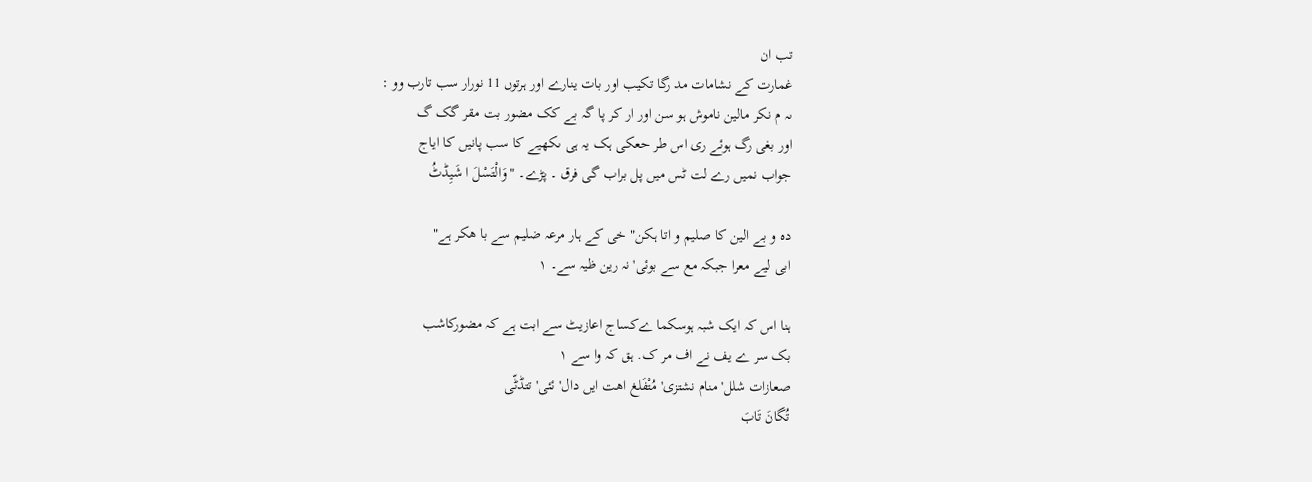تب ان
غمارت کے نشامات مد رگا تکیب اور بات ینارے اور ہرتوں 11 نورار سب تارب وو :
ىہ م نکر مالین ناموش ہو سن اور ار کر پا گہ بے کک مضور بت مقر گک گ
اور بغی رگ ہوئے ری اس طر حعکی ہک یہ ہی ںکھیے کا سب پانیں کا ایاج
جواب نمیں رے لت ٹس میں پل براب گی فرق ۔ پڑے۔ "وَالْتَسْلَ ا شَيِڈٹُ

دہ و بے الین کا صلیم و اتا ہکن" خی کے ہار مرعہ ضلیم سے با ھکر ہے"
ابی لیے معرا جبکہ مع سے بوئی' نہ رین ظیہ سے۔ ۱

ہنا اس کہ ایک شبہ ہوسکما ےکساج اعازیٹ سے ابت ہے کہ مضورکاشب
بک سر ے یف نے اف مر ک. ہق کہ وا سے ۱
صعازات شلل' منام نشتزی' مُتْفَلغ اهت ایں دال' ئئی' تتڈٹّی
تُگانَ تَابَ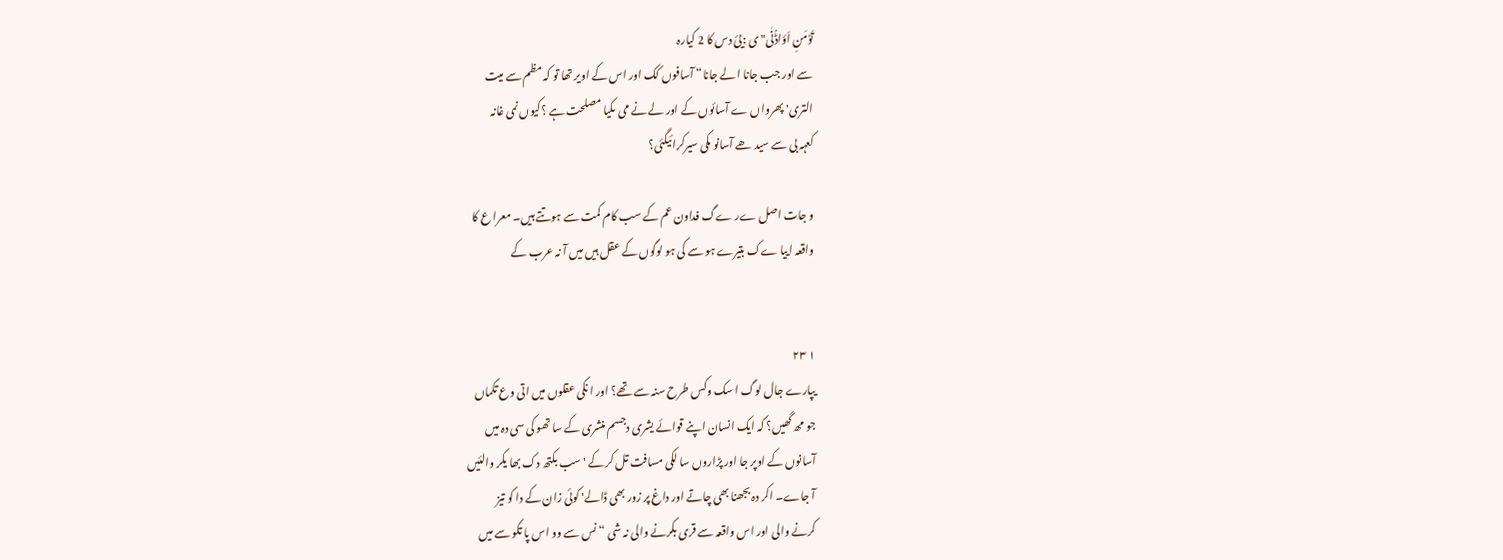تَوْمَنِ اَؤاڈُنٰی" ی :یئ دس کا 2 کیارہ
سے اور جب جانا ا لے جانا“ آسافوں کک اور اس کے اویر تھا تو کہ مظم سے میت
التری' پھرواں ے آسائوں کے اور لے نے می ںکیا مصلحت ہے ؟کیوں نمی غانہ
کعہہ بی سے سید ھے آسانو ںکی سیرکرائیگئی؟

و جات اصل ےر ےگ فداون عم کے سب کام کمت سے ہوتتے ہیں۔ معرا ع کا
واقعہ اییا ےک بتیرے ہو سے کی ہو لوگوں کے عقل ہیں میں آ نہ عرب کے


۱ ۲۳
یپارے جال لوگ ا سک وکس طرح سنہ سے تھے؟ اور ا نکی عقلوں میں اتی وع تکماں
جو مھ گھیں؟ کہ ایک انسان اپنے قوائے یشری دجسم منشری کے سا تھو کی سی دہ میں
آسانوں کے اوپر جا اور پڑاروں سا لکی مسافت تل کر کے ' سب بکتھ دک بھا یکر والئیں
آ جاے۔ اکر دہ بجھنا بھی چاتے اور داغ پر زور بھی ڈالے' کوئی زان کے دا کو تیز
کرنے والی اور اس واقعہ سے قری بکرنے والی نہ شی “نس سے وو اس پا تکو سے میں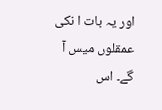اور یہ بات ا نکی عمقلوں میس آ گے۔ اس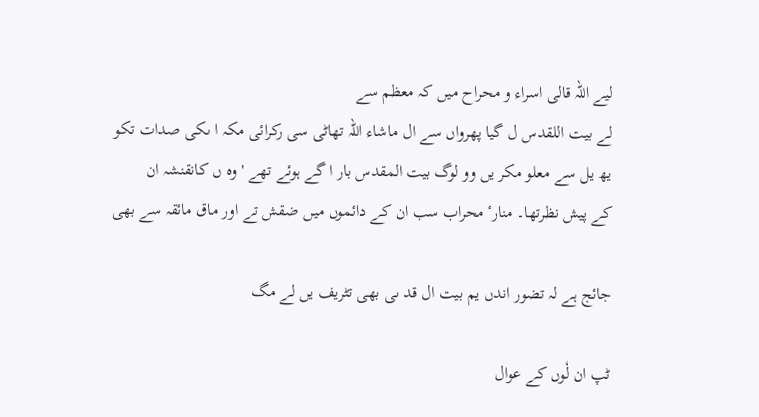لیے اللہ قالی اسراء و محراح میں کہ معظم سے
لے بیت اللقدس ل گیا پھرواں سے ال ماشاء اللہ تھاٹی سی رکرائی مکہ ا ںکی صدات تکو
یھ یل سے معلو مکر یں وو لوگ بیت المقدس بار ا گے ہوئے تھے ' وہ ں کانقنشہ ان
کے پیش نظرتھا۔ منارٴ محراب سب ان کے دائموں میں ضقش تے اور ماق مائقہ سے بھی

جائج ہے لہ تضور اندں یم بیت ال قد ںی بھی تٹریف یں لے مگ

ٹپ ان لٗوں کے عوال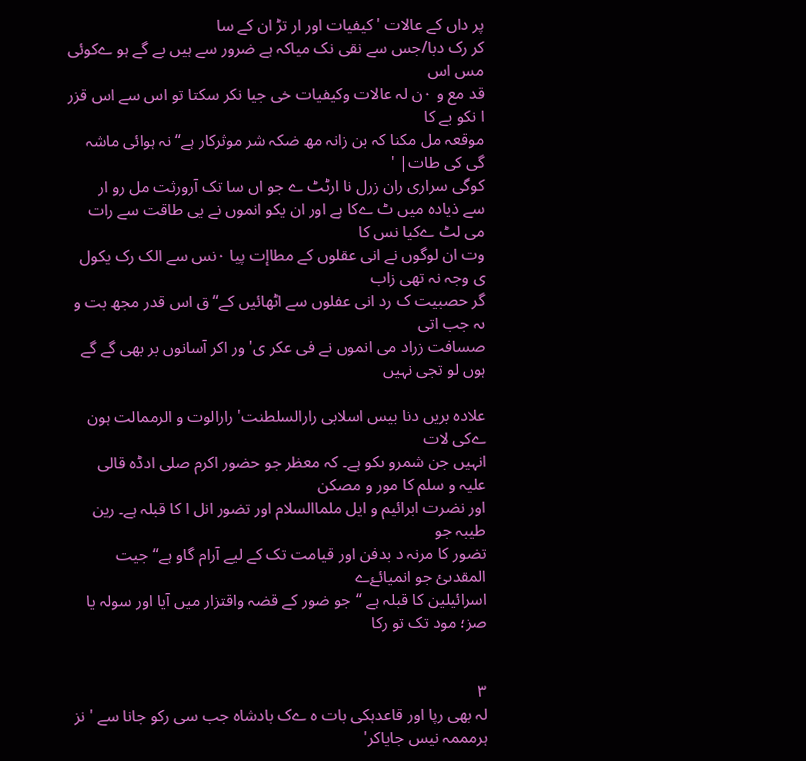پر داں کے عالات 'کیفیات اور ار تڑ ان کے سا
کر رک دبا/جس سے نقی نک میاکہ ہے ضرور سے ہیں بے گے ہو ےکوئی مس اس
قد مع و ٠ن لہ عالات وکیفیات خی جیا نکر سکتا تو اس سے اس قزر ا نکو بے کا
موقعہ مل مکنا کہ بن زانہ مھ ضکہ شر موثرکار ہے“ نہ ہوائی ماشہ گی کی طات| '
کوگی سراری ران زرل نا ارٹٹ ے جو اں سا تک آرورثت مل رو ار
سے ذیادہ میں ٹ ےکا ہے اور ان یکو انموں نے یی طاقت سے رات می لٹ ےکیا نس کا
وت ان لوگوں نے انی عقلوں کے مطاإت پیا ٠نس سے الک رک یکول ی وجہ نہ تھی زاب
گر حصبیت ک رد انی عفلوں سے اٹھائیں کے“ ق اس قدر مجھ بت و ںہ جب اتی
صسافت زراد می انموں نے فی عکر ی' ور اکر آسانوں بر بھی گے گے ہوں لو تجی نہیں

علادہ بریں دنا بیس اسلابی رارالسلطنت' رارالوت و الرممالت ہون ےکی لات
انہیں جن شمرو ںکو ہے۔ کہ معظر جو حضور اکرم صلی ادڈہ قالی علیہ و سلم کا مور و مصکن
اور نضرت ابرائیم و ایل ملماالسلام اور تضور انل ا کا قبلہ ہے۔ رین طیبہ جو
تضور کا مرنہ د بدفن اور قیامت تک کے لیے آرام گاو ہے“ جیت المقدىئ جو انمیائۓے
اسرائیلین کا قبلہ ہے “جو ضور کے قضہ واقتزار میں آیا اور سولہ یا صز؛ مود تک تو رکا


۳
لہ بھی رپا اور قاعدہکی بات ہ ےک بادشاہ جب سی رکو جانا سے ' نز ہرمممہ نیس جایاکر'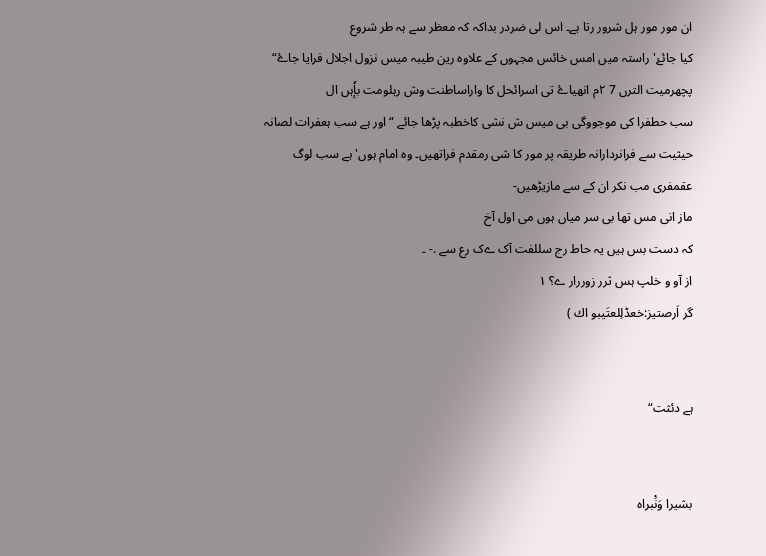ان مور مور ہل شرور رتا ہے۔ اس لی ضردر بداکہ کہ معظر سے ہہ طر شروع
کیا جائۓ' راستہ میں امس خائس مجہوں کے علاوہ رین طیبہ میس نزول اجلال فرایا جاۓ“
پچھرمیت الترں 7 ۲م انھیاۓ تی اسرائحل کا واراساطنت وش رہلومت بإٗہں ال
سب حطفرا کی موجووگی بی میس ش نشی کاخطبہ پڑھا جائے “اور ہے سب ہعفرات لصانہ
حیثیت سے فرانردارانہ طریقہ پر مور کا شی رمقدم فراتھیں۔ وہ امام ہوں' ہے سب لوگ
عقمفری مب نکر ان کے سے مازیڑھیں-
ماز انی مس تھا بی سر میاں ہوں می اول آخ
کہ دست بس ہیں یہ حاط رج سللفت آک ےک رع سے .- ۔
از آو و خلپ ہس ثرر زوررار ے؟ ۱
گر اَرصتیز:خعڈلِلعتَيبو اك )


ہے دئثت“


بشیرا وَنَْبراہ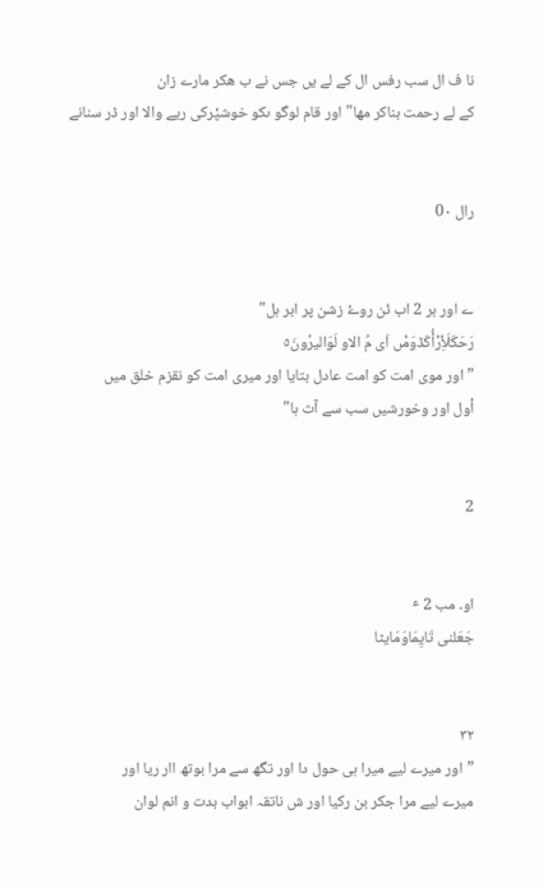نا ف ال سب رفس ال کے لے یں جس نے ب ھکر مارے زان
کے لے رحمت بناکر مھا" اور قام لوگو ںکو خوشپْرکی ریے والا اور ڈر سنانے


رال 0۰


ے اور بر 2 اب ئن روۓ زشن پر ابر ہل"
رَحَکَلَاِْرْأُکَڈوَمْں اَی مُ الاو لَوَالیرُونَ٥
”اور موی امت کو امت عادل بتایا اور میری امت کو نقزم خلق میں
أول اور وخورشیں سب سے آث ہا"


2


او۔ مب 2 ٴ
جَعَلنی تَايِمَاوَمَایٹا


۳٢
”اور میرے لیے میرا ہی حول دا اور تگھ سے مرا بوتھ اار ریا اور
میرے لیے مرا جکر بن رکیا اور ش ناتقہ ابواب بدت و انم لوان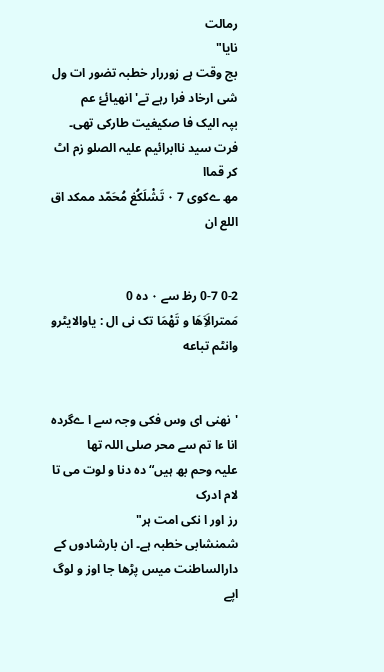رمالت
نایا"
بج وقت ہے زوررار خطبہ تضور ات ول شی ارخاد فرا رہے تے' انھیائۓ عم
بپہ الیک فا صکیغیت طارکی تھی۔ فرت سید ناابرائیم علیہ الصلو زم اٹ کر قماا
مھ ےکوی 7 ٠ تَشْلَكُغ مُحَمّد ممکد اق اللع ان


0-2 0-7 رظ سے ۰ دہ 0
مَمترالَاَِھَا و تَهْمَا تک نی ال : یاوالایٹرو وانٹم تباعه


'نھنی ای وس فکی وجہ سے ا ےگردہ انا ءا تم سے محر صلی اللہ تھا
علیہ وحم بھ ہیں“ دہ دنا و لوت می تا لام ادرک
رز اور ا نکی امت ہر"
شمنشابی خطبہ ہے۔ ان بارشادوں کے دارالساطنت میس پڑھا جا اوز و لوگ اپے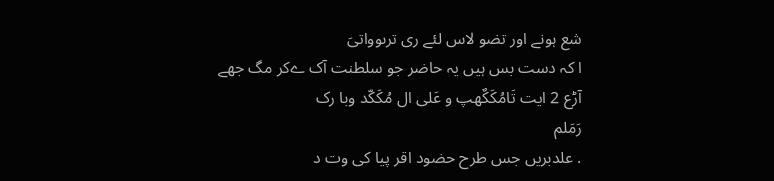شع ہونے اور تضو لاس لئے ری ترںوواتیَ
ا کہ دست بس ہیں یہ حاضر جو سلطنت آک ےکر مگ جھے
آڑع 2 ایت تَامُکَكٌهپ و عَلی ال مُکَکّد وبا رک
رَمَلم
. علدبریں جس طرح حضود اقر پیا کی وت د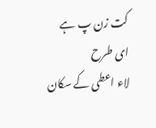کت زن پ ہے ای طرح
لاء اعطی کے سکان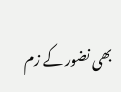بھی نضور کے زم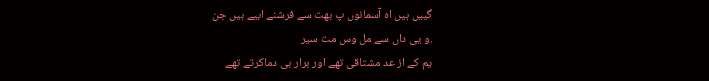گییں ہیں اہ آسمانوں پ بھت سے فرشنے ابیے ہیں جن
.و یی داں سے مل وس مت سیر
یم کے از عد مشتاقی تھے اور برار بی دماکرتے تھے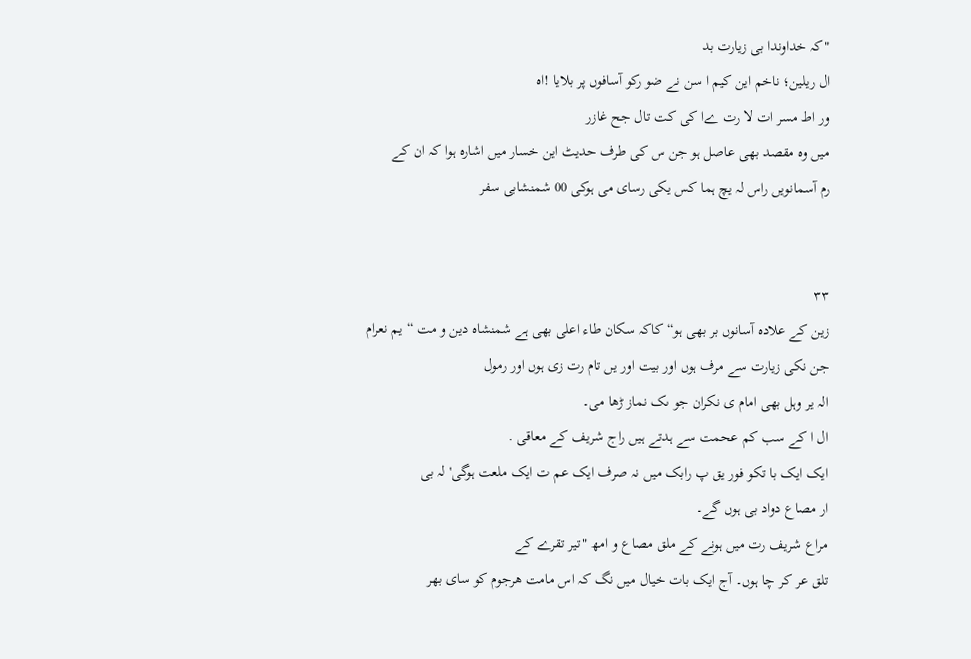"کہ خداوندا بی زیارت بد
ال ریلین؛ ناخم این کیم ا سن نے ضو رکو آسافوں پر بلایا !اہ
ور اط مسر ات لا رت ےا کی کت تال جح غازر
میں وہ مقصد بھی عاصل ہو جن س کی طرف حدیٹ این خسار میں اشارہ ہوا کہ ان کے
رم آسمانویں راس لہ یچ ہما کس یکی رسای می ہوکی 00 شمنشابی سفر


۳۳
زین کے علادہ آسانوں بر بھی ہو“ کاکہ سکان طاء اعلی بھی ہے شمنشاہ دین و مت “یم نعرام
جن نکی زیارت سے مرف ہوں اور بیت اور یں تام رت زی ہوں اور رمول
الہ یر وہل بھی امام ی نکران جو ںک نماز ڑھا می۔
ال ا کے سب کم عحمت سے ہدتے ہیں راج شریف کے معاقی .
ایک ایک با تکو فور یق پ رابک میں نہ صرف ایک عم ت ایک ملعت ہوگی' لہ بی
ار مصاع دواد بی ہوں گے۔
مراع شریف رت میں ہونے کے ملق مصاع و امھ "تیر تقرے کے
تلق عر کر چا ہوں۔ آج ایک بات خیال میں نگ کہ اس مامت ھرجوم کو سای بھر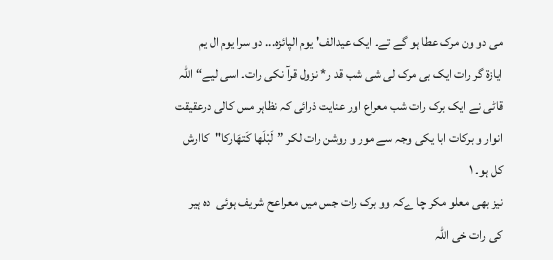می دو ون مرک عطا ہو گے تے۔ ایک عیدالف' یوم الپائزہ... دو سرا یوم ال یم
ایازة گر رات ایک بی مرک لی شی شب قد ر* نزول قرآ نکی رات۔ اسی لیے“ اللہ
قاٹی نے ایک برک رات شب معراع اور عنایت ذرائی کہ نظاہر مس کالی درعقیقت
انوار و برکات ابا یکی وجہ سے مور و روشن رات لکر ”لَبْلَھا كَتھَارکا"کاارش
کل ہو۔ ۱
نیز بھی معلو مکر چا ےکہ وو برک رات جس میں معراعح شریف ہوئی  دہ ہیر
کی رات خی اللہ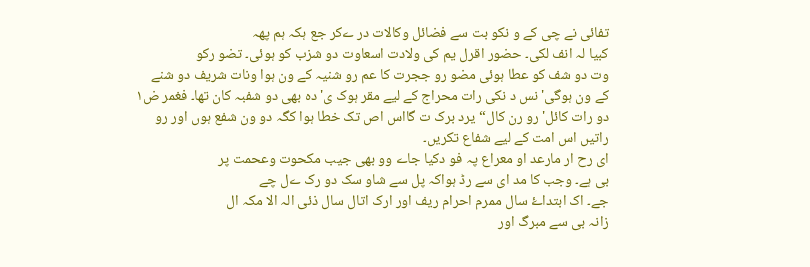تفائی نے چی کے و نکو بت سے فضائل وکالات در ےکر جع ہکہ ہم پهہ
کبیا لہ انف لکی۔ حضور اقرل یم کی ولادت اسعاوت دو شزب کو ہوئی۔ تضو رکو
وت دو شف کو عطا ہوئی مضو رو ججرت کا عم رو شنیہ کے ون ہوا ونات شریف دو شنے
کے ون ہوگی'نس د نکی رات محراج کے لیے مقر ہوک ی' دہ بھی دو شفبہ کان تھا۔ فغمر ض١
دو رات کائل' رو رن کال“ یرد برک ت گااس اص تک خطا ہوا کگہ دو ون شفع ہوں اور رو
راتیں اس امت کے لیے شفاع تکریں۔
ای رح ار مارعد او معراع پہ فو دکیا جاے وو بھی جیب مکحوت وعحمت پر
بی ہے۔ وجب کا مد ای سے رڈ ہواکہ پل سے شاو سک دو رک ےل چے
جے۔ اک ابتداۓ سال ممرم احرام ریف اور ارک اتال سال ذئی الہ الا مکہ ال
زانہ بی سے مبرگ اور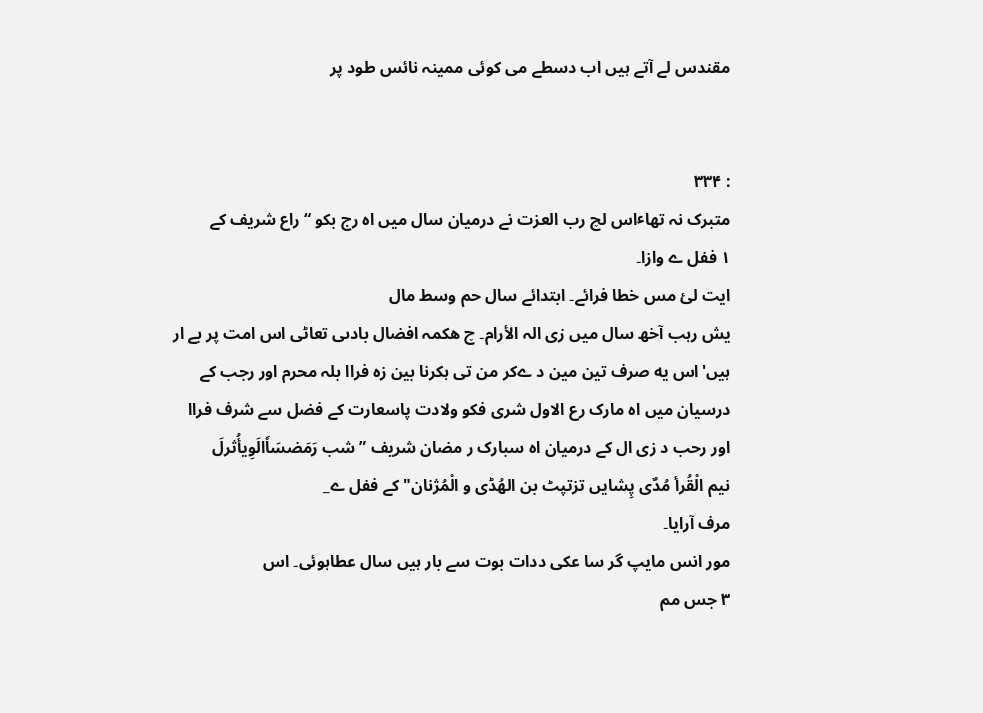مقندس لے آتے ہیں اب دسطے می کوئی ممینہ نائس طود پر


: ۳٣۴
متبرک نہ تھاٴاس لچ رب العزت نے درمیان سال میں اہ رج بکو “راع شریف کے
۱ ففل ے وازا۔
ایت لئ مس خطا فرائے۔ ابتدائے سال حم وسط مال
یش رہب آخھ سال میں زی الہ الأرام۔ چ ھکمہ افضال بادىی تعاٹی اس امت پر بے ار
ہیں'اس یه صرف تین مین د ےکر من تی ہکرنا بین زہ فراا بلہ محرم اور رجب کے
درسیان میں اہ مارک رع الاول شری فکو ولادت پاسعارت کے فضل سے شرف فراا
اور رحب د زی ال کے درمیان اہ سبارک ر مضان شریف ”شب رَمَضسَاٗالَوِیأُثرلَ
نیم الْقُرأ مُدٌی پِشایں تزتپٹ بن الھُڈی و الْمُژنان" کے ففل ے_
مرف آرایا۔
مور انس مایپ گر سا عکی ددات بوت سے بار ہیں سال عطاہوئی۔ اس
٣ جس مم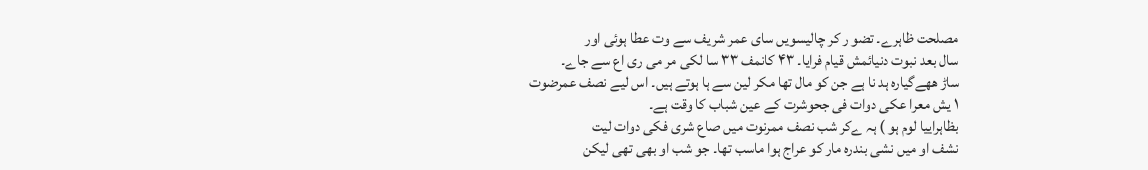مصلحت ظاہرے۔ تضو ر کر چالیسویں سای عمر شریف سے وت عطا ہوئی اور
سال بعد نبوت دنیائمش قیام فرایا۔ ۴۳ کانمف ٣۳ سا لکی مر می ری اع سے جاے۔
ساڑ ھھےگیارہ ہد نا ہے جن کو مال تھا مکر لین سے ہا ہوتے ہیں۔ اس لیے نصف عمرضوت
۱ یش معرا عکی دوات فی جحوشرت کے عین شباب کا وقت ہے۔
بظاہراییا لوم ہو ) ہہ ےکر شب نصف ممرنوت میں صاع شری فکی دوات لیت
نشف او میں نشی بندرہ مار کو عراج ہوا ماسب تھا۔ جو شب او بھی تھی لیکن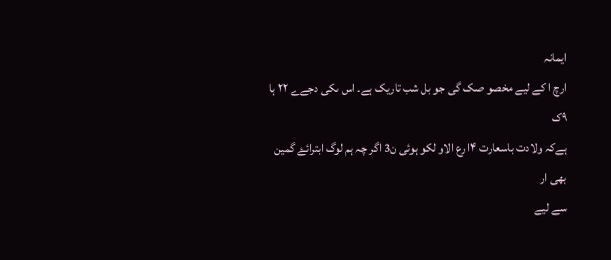ایمانہ
ارچ ا کے لیے مخصو صک گی جو بل شب تاریک ہے۔ اس ںکی دجےے ۲٢ ہا ۹ک
ہےکہ ولادت باسعارت ۴ا رع الاو لکو ہوئی ن3 اگر چہ ہم لوگ ابترائۓ گمین بھی ار
سے لیے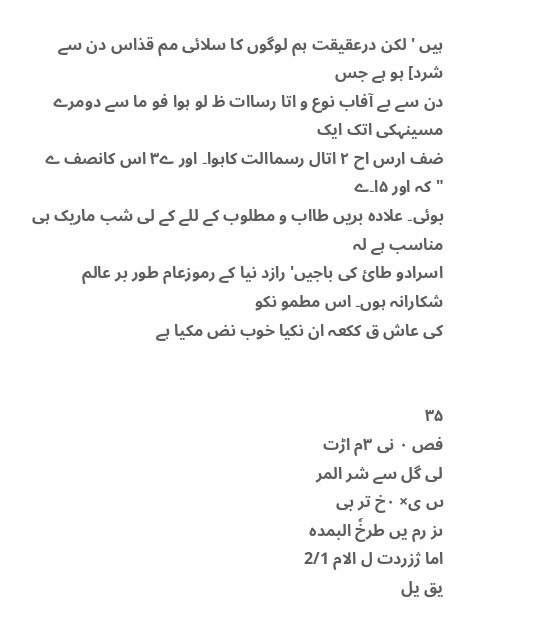ہیں ' لکن درعقیقت ہم لوگوں کا سلائی مم قذاس دن سے شرد] ہو ہے جس
دن سے بے آفاب نوع و اتا رساات ظ لو ہوا فو ما سے دومرے مسینہکی اتک ایک
ضف ارس اح ٢ اتال رسماالت کاہوا۔ اور ے٣ اس کانصف ے "کہ اور ۵ا۔ے
بوئی۔ علادہ بریں طااب و مطلوب کے للے کے لی شب ماریک ہی مناسب ہے لہ
اسرادو طائ کی باجیں' رازد نیا کے رموزعام طور بر عالم شکارانہ ہوں۔ اس مطمو نکو
کی عاش ق ککعہ ان نکیا خوب نض مکیا ہے


۳۵
فص ٠ نی ٣م اڑت
لی گل سے شر المر
ىں ی× ٠خ تر بی
ىز رم یں طرخٗ البمدہ
اما ژزردت ل الام 2/1
یق یل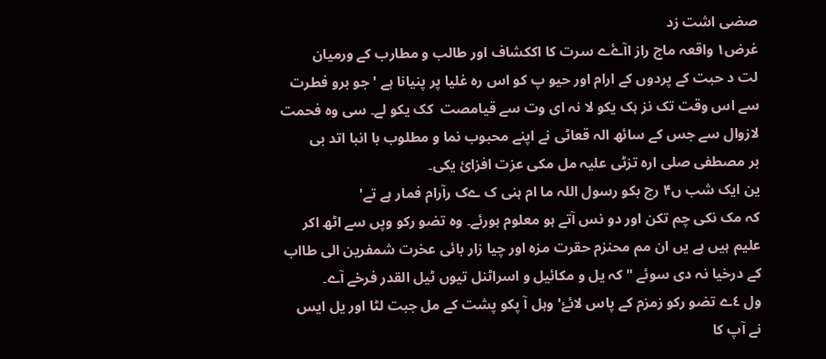صضی اشت زد
غرض١ واقعہ ماج راز اآۓے سرت کا اککشاف اور طالب و مطارب کے ورمیان
لت د حبت کے پردوں کے ارام اور حیو پ کو اس رہ غلیا پر پنیانا ہے ' جو برو فطرت
سے اس وقت تک نز ہک یکو لا نہ ای وت سے قیامصت  کک یکو لے۔ سی وہ فحمت
لازوال سے جس کے سائھ الہ قعاٹی نے اپنے محبوب نما و مطلوب با انبا اتد بی
بر مصطفی صلی ارہ تزٹی علیہ مل مکی عزت افزائ یکی۔
ین ایک شب ں۴ رج بکو رسول اللہ ما ام ہنی ک ےک رآرام فمار ہے تے'
کہ مک نکی چم تکن اور دو نس آتے ہو معلوم ہورئے۔ وہ تضو رکو وپں سے اٹھ اکر
علیم ہیں ہے یں ان مم محنزم حقرت مزہ اور چیا زار بائی عخرت شمفرین الی طااب
کے درخیا نہ دی سوئے "کہ یل و مکائیل و اسراٹنل تیوں ٹیل القدر فرخے آے۔
ول ٤ے تضو رکو زمزم کے پاس لائۓ' وہل آ پکو پشت کے مل جبت لٹا اور یل ایس
نے آپ کا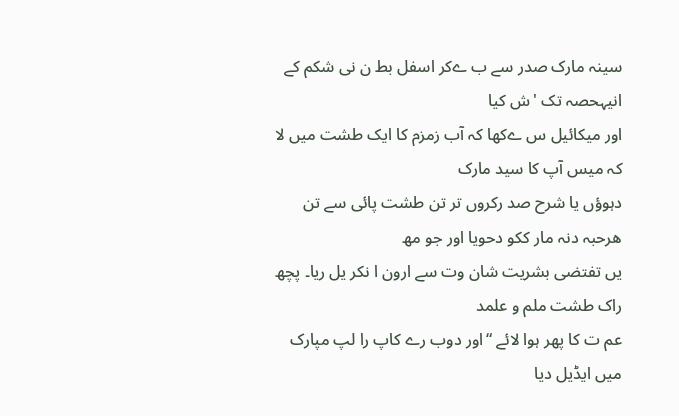سینہ مارک صدر سے ب ےکر اسفل بط ن نی شکم کے انیہحصہ تک 'ش کیا
اور میکائیل س ےکھا کہ آب زمزم کا ایک طشت میں لا کہ میس آپ کا سید مارک
دہوؤں یا شرح صد رکروں تر تن طشت پائی سے تن ھرحبہ دنہ مار ککو دحویا اور جو مھ
یں تفتضی بشریت شان وت سے ارون ا نکر یل ریا۔ پچھ راک طشت ملم و علمد
عم ت کا پھر ہوا لائے “اور دوب رے کاپ را لپ مپارک میں ایڈیل دیا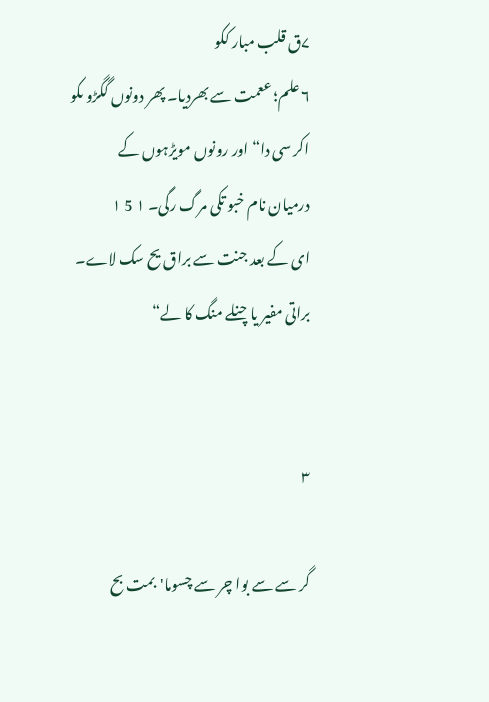۷ق قلب مبار ککو
۶ علم؛ ععمت سے بھردیا۔ پھر دونوں گگڑو ںکو اکر سی دا“ اور رونوں مویڑہوں کے
درمیان نام خبو تکی مرگ رگی۔ ۱ 5 ۱
ای کے بعد جنت سے براق یح سک لاے۔ براتی مفیر یا چنلے منگ کا لے“


۳

گر سے سے بوا چر سے چسوما'بمت بح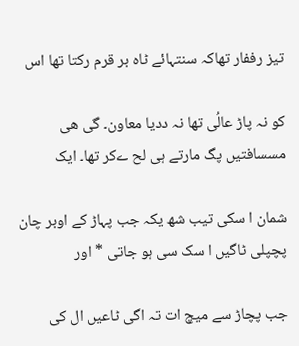تیز رففار تھاکہ سنتہائے ٹاہ بر قرم رکتا تھا اس

کو نہ پاڑ عالُی تھا نہ ددیا معاون۔ گی ھی مسسافتیں پگ مارتے ہی لح ےکر تھا۔ ایک

شمان ا سکی تیب شھ یکہ جب پہاڑ کے اوبر چان پچپلی ٹاگیں ا سک سی ہو جاتی * اور

جب پچاڑ سے میچ ات تہ اگی ٹاعیں ال کی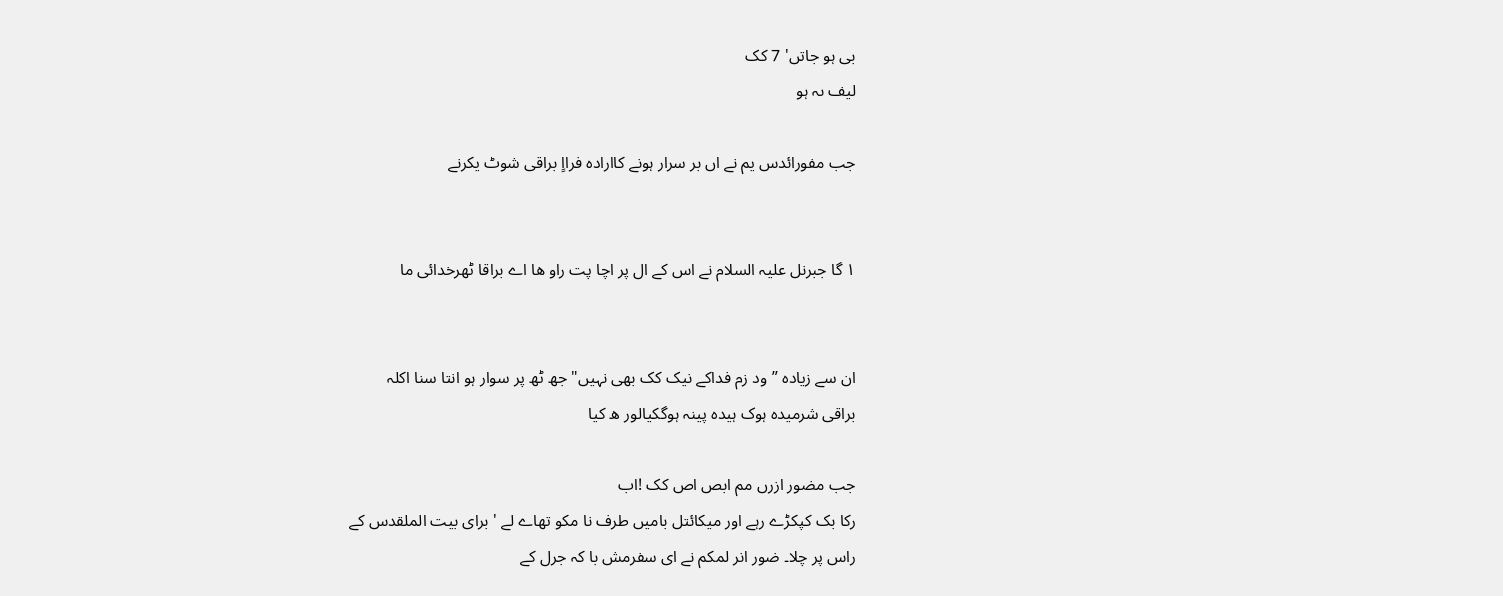بی ہو جاتں' 7 کک
لیف ںہ ہو

جب مفورائدس یم نے اں بر سرار ہونے کاارادہ فرااٍ براقی شوٹ یکرنے


۱ گا جبرنل علیہ السلام نے اس کے ال پر اچا پت راو ھا اے براقا ٹھرخدائی ما


ان سے زیادہ ”ود زم فداکے نیک کک بھی نہیں" جھ ٹھ پر سوار ہو انتا سنا اکلہ
براقی شرمیدہ ہوک ہیدہ پینہ ہوگکیالور ھ کیا

جب مضور ازرں مم ابص اص کک !اب
رکا بک کپکڑے رہے اور میکائتل بامیں طرف نا مکو تھاے لے ' برای بیت الملقدس کے
راس پر چلا۔ ضور انر لمکم نے ای سفرمش با کہ جرل کے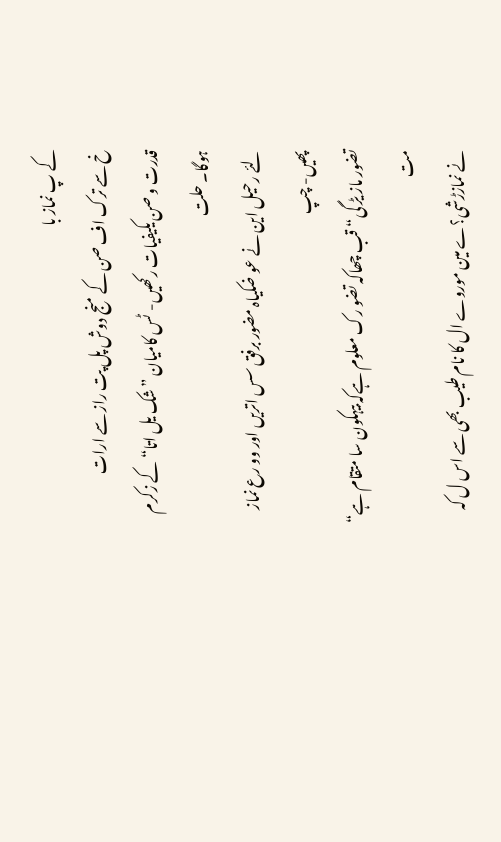کے پ نماز با
خ سے ترک اف صن کے منج دوش پل پت راز سے ارات
قدرت و صن یکیفیات رکھیں- ٹس کامیان ”شک یل اتا“ کے زکرم ہوگا۔ حلت
لئے رحیل این نے عو ضکیاہ مضور برفق سس اتریں اور وو رع نماز پھیں- چپ
تضور ماز یڑ گی“ قب چھاکہ تضو رک معلوم ہےکہ بیہکون سا متقام ہے“ مت
نے نمازڑشی؟ے مین موروے ال کا نام طیب بھی سے اس ل کہ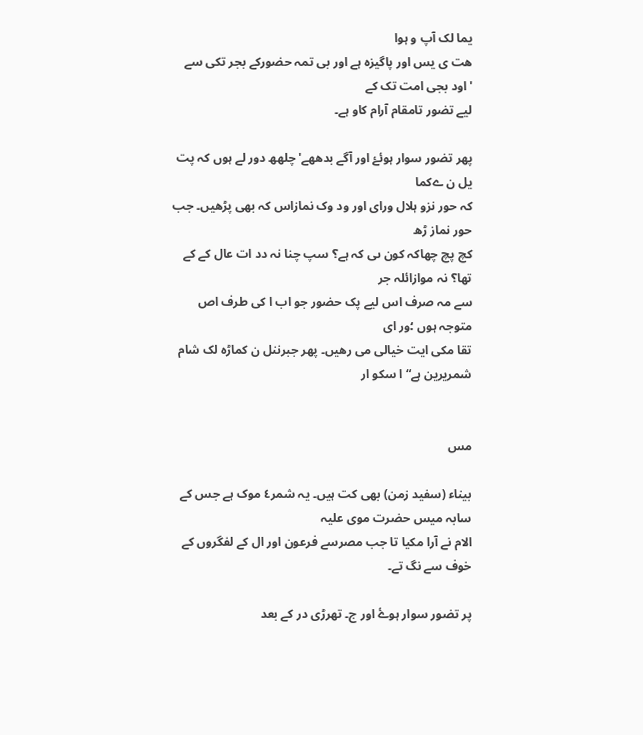یما لک آپ و ہوا
ھت ی یس اور پاگیزہ ہے اور بی تمہ حضورکے بجر تکی سے 'اود بجی امت تک کے
لیے تضور تامقام آرام کاو ہے۔

پھر تضور سوار ہوئۓ اور آگے بدھھے' چلھھ دور لے ہوں کہ پت یل ن ےکما
کہ حور نزو ہلال ورای اور ود وک نمازاس کہ بھی پڑھیں۔ جب حور نماز ڑھ
کچ پچ چھاکہ کون ىی کہ ہے؟ سپ چنا نہ دد ات عال کے کے تھا؟ نہ موازائلہ جر
سے مہ صرف اس لیے پک حضور جو اب ا کی طرف اص متوجہ ہوں ؛ور ای
تقا مکی ایت خیالی می رھیں۔ پھر جبرننل ن کماڑہ لک شام شمریرین ہے“ ا سکو ار


مس

بیناء (سفید زمن) بھی کت ہیں۔ یہ شمر٤ موک ہے جس کے سابہ میس حضرت موی علیہ
الام نے آرا مکیا تا جب مصرسے فرعون اور ال کے لفگروں کے خوف سے نگ تے۔

پر تضور سوار ہوۓ اور ج۔ تھرڑی در کے بعد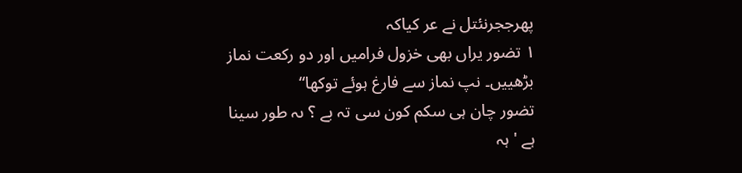پھرججرنئتل نے عر کیاکہ
۱ تضور یراں بھی خزول فرامیں اور دو رکعت نماز بڑھییں۔ نپ نماز سے فارغ ہوئے توکھا“
تضور چان ہی سکم کون سی تہ بے ؟ ىہ طور سینا ہے ' ہہ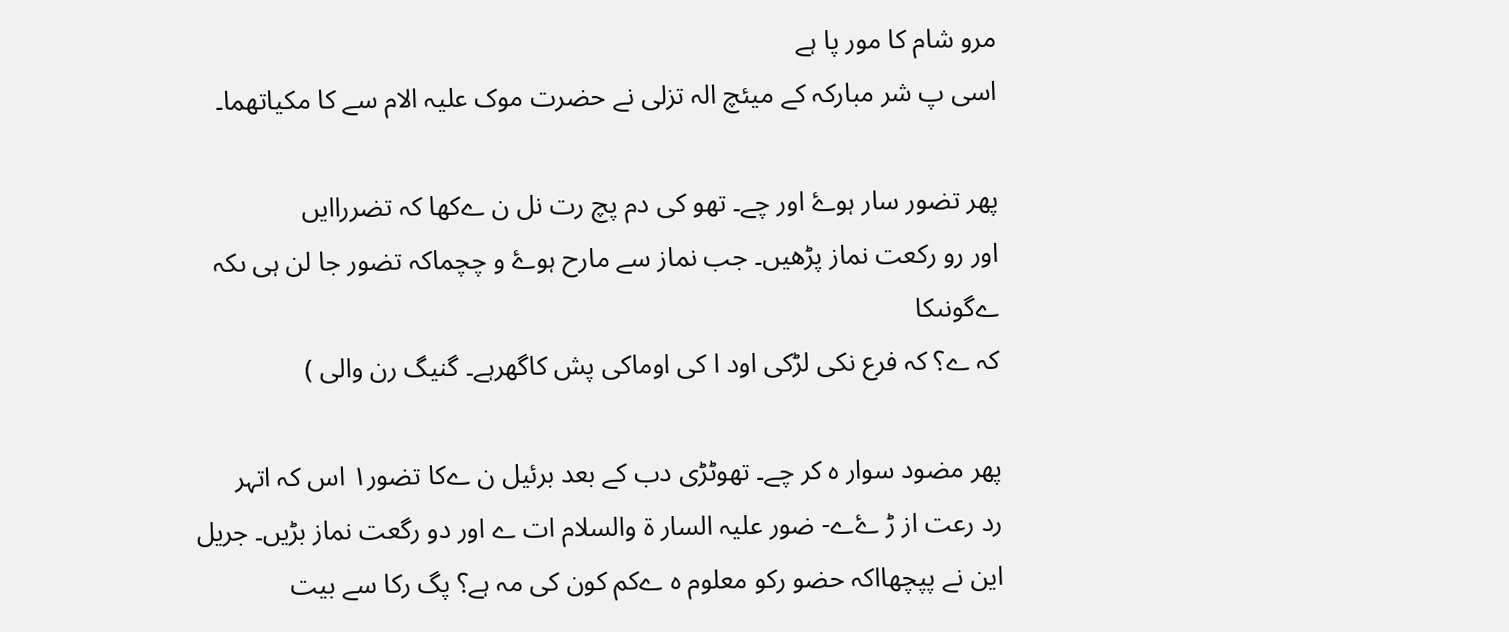مرو شام کا مور پا ہے
اسی پ شر مبارکہ کے میئچ الہ تزلی نے حضرت موک علیہ الام سے کا مکیاتھما۔

پھر تضور سار ہوۓ اور چے۔ تھو کی دم پچ رت نل ن ےکھا کہ تضرراایں
اور رو رکعت نماز پڑھیں۔ جب نماز سے مارح ہوۓ و چچماکہ تضور جا لن ہی ںکہ ےگونںکا
کہ ے؟ کہ فرع نکی لڑکی اود ا کی اوماکی پش کاگھرہے۔ گنیگ رن والی )

پھر مضود سوار ہ کر چے۔ تھوٹڑی دب کے بعد برئیل ن ےکا تضور١ اس کہ اتہر
رد رعت از ڑ ۓے- ضور علیہ السار ة والسلام ات ے اور دو رگعت نماز بڑیں۔ جریل
این نے پپچھااکہ حضو رکو معلوم ہ ےکم کون کی مہ ہے؟ پگ رکا سے بیت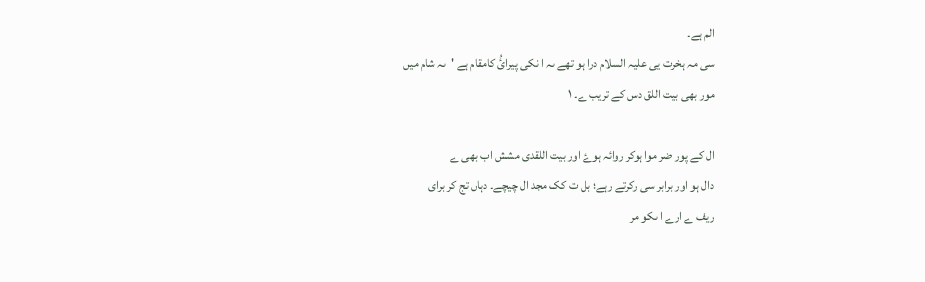الم ہے۔
سی مہ ہخرت یی علیہ السلام درا ہو تھے ىہ ا نکی پیرائُ کامقام ہے 'ىہ شام میں
مور بھی بیت اللق دس کے تریب ے۔ ۱

ال کے پور ضر موا ہوکر روائہ ہوۓ اور بیت اللقدی مشش اب بھی ے
دال ہو اور برابر سی رکرتے رہے؛ بل ت کک مجد ال چیچے۔ دہاں تج کر برای
ریف ے ارے ا ںکو مر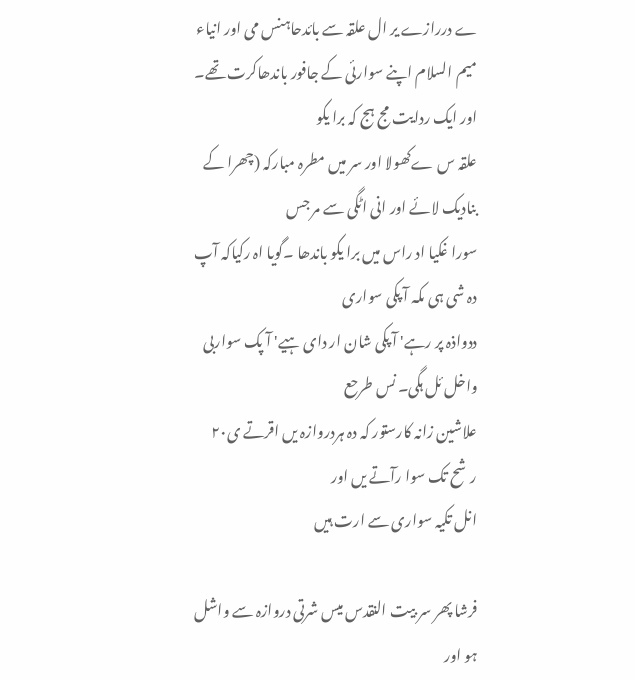ے دررازے یر ال علقہ سے بائدحاہنس می اور انیاء
میم السلام اپنے سوارئی کے جافور باندھاکرت تھے۔ اور ایک ردایت مج ہج کہ برا یکو
علقہ س ےکھولا اور سر میں مطرہ مبارکہ (چھرا کے بنادیک لائے اور انی اٹگی سے مر جس
سورا غکیا اد راس میں برا یکو باندھا ۔گویا اہ رکیاکہ آپ دہ شی ہی ںکہ آ پکی سواری
ددواذہ پر رہے' آ پکی شان ار دای ہیے' آ پک سواربی واخل ئل ہگی۔ نس طرحع
علاشین زانہ کارستور کہ دہ ہردروازہ یں اقرتے ی۲۰ رشح تک سوا رآتے یں اور
انل تکیہ سواری سے ارت ہیں

فرشا پھر سر بیت النقدس میس شرتی دروازہ سے واشل ہو اور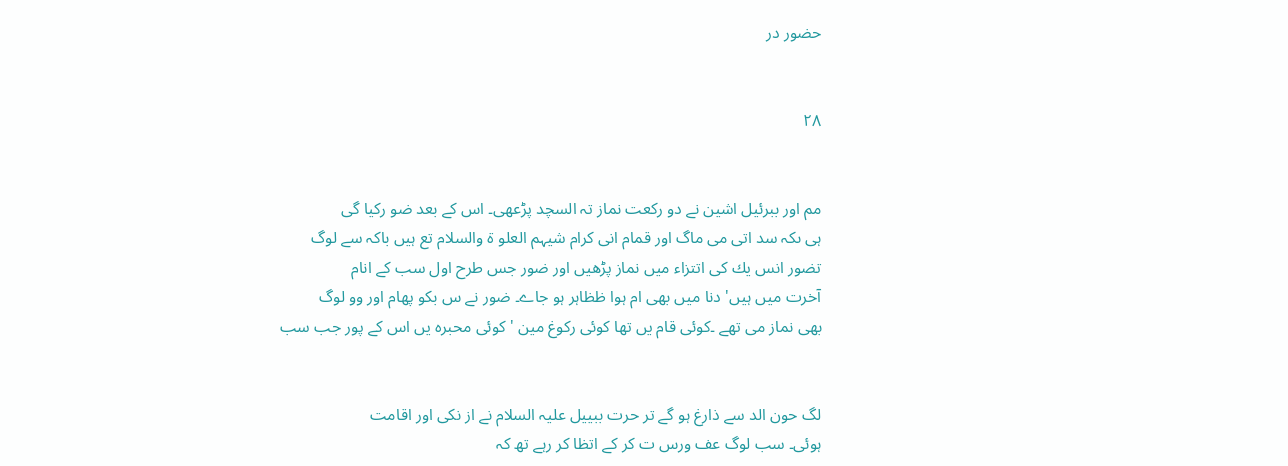حضور در


۲۸


مم اور ببرئیل اشین نے دو رکعت نماز تہ السچد پڑعھی۔ اس کے بعد ضو رکیا گی
ہی ںکہ سد اتی می ماگ اور قمام انی کرام شیہم العلو ۃ والسلام تع ہیں باکہ سے لوگ
تضور انس یك کی اتتزاء میں نماز پڑھیں اور ضور جس طرح اول سب کے انام
آخرت میں ہیں' دنا میں بھی ام ہوا ظظاہر ہو جاے۔ ضور نے س بکو پھام اور وو لوگ
بھی نماز می تھے ۔کوئی قام یں تھا کوئی رکوغ مین 'کوئی محبرہ یں اس کے پور جب سب


لگ حون الد سے ذارغ ہو گے تر حرت ببییل علیہ السلام نے از نکی اور اقامت
ہوئی۔ سب لوگ عف ورس ت کر کے اتظا کر رہے تھ کہ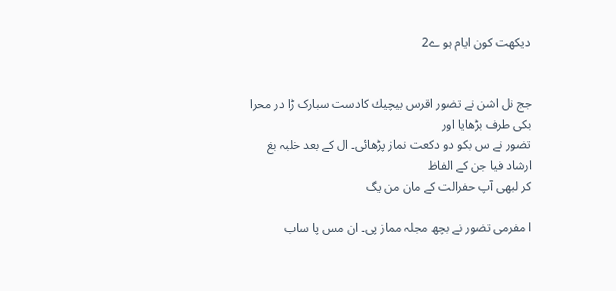دیکھت کون ایام ہو ے2


جج نل اشن نے تضور اقرس بیچیك کادست سبارک ڑا در محرا بکی طرف بڑھایا اور
تضور نے س بکو دو دکعت نماز پڑھائی۔ ال کے بعد خلبہ بغ ارشاد فیا جن کے الفاظ
کر لبھی آپ حفرالت کے مان من یگ

ا مفرمی تضور نے بچھ مجلہ مماز پی۔ ان مس پا ساب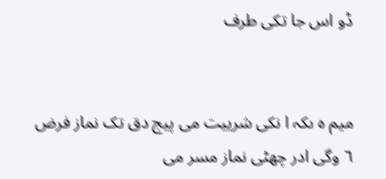ڈو اس جا تکی طرف


میم ہ ںکہ ا نکی شرییت می پیج دق تک نماز فرض ٦ وگی ادر چھٹی نماز مسر می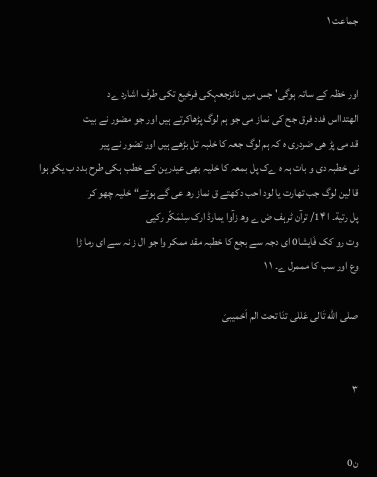جماعت ۱


اور خظہ کے ساتہ ہوگی' جس میں نانزجعہکی فرخیع تکی طرف اشارد ےد
الھتدااس فدد فرق جح کی نماز می جو ہم لوگ پڑھاکرتے ہیں اور جو مضور نے بیت
قد می پڑ ھی ضردری ہ کہ ہم لوگ جعہ کا خلبہ تل بڑھے ہیں اور تضور نے پیر
نی خطبہ دی و بات ہہ ہ ےک پل بمعہ کا خلیہ بھی عیدرین کے خطب ہکی طرح بدد ب یکو ہوا
قا لین لوگ جب تھارت یا لود احب دکھتے ق نماز رھ عی گے ہوتے“ خلیہ چھو کر
پل رتیة۔ ا 1۴/ ترآن ٹرہف ض ے وھ زآوا یمارڈ ارک سِنْمَکًر رکیی
وت رو کک فَایشا0 ای دجہ سے بجع کا خطبہ مقد ممکر وا جو ال ز نہ سے ای رما ڑا
وع اور سب کا مممرل ے۔ ۱ ۱

صلی الله تَالی عَللی تنَا تحت الم اَحْمیبیَ


۳


ن0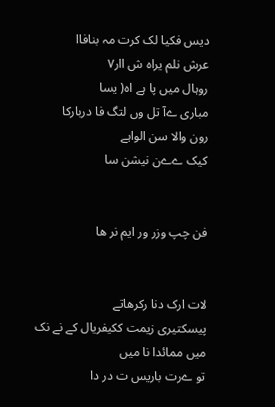دیس فکیا لک کرت مہ بنافاا
عرش نلم یراہ ش اار۷
روہال میں پا ہے اہ( یسا
مباری ےآ تل وں لتگ فا دربارکا
رون والا سن الواہے
کیک ےےن نیشن سا


فن چپ وزر ور ایم نر ھا


لات ارک دنا رکرھاتے
پیسکتیری زیمت ککیفریال کے نے نک
میں ممائدا نا میں
تو ےرت باریس ت در دا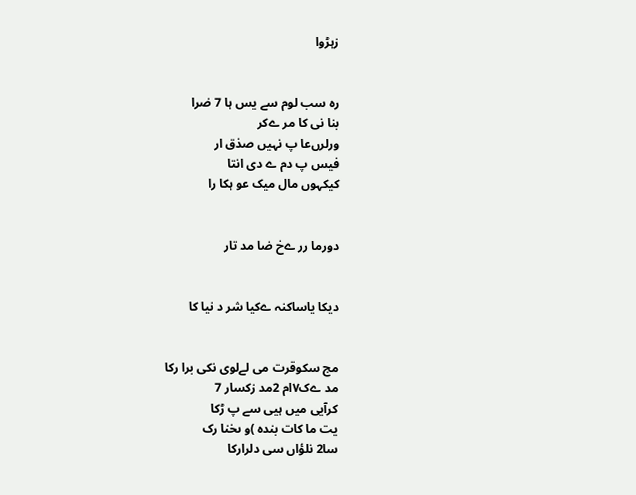زہڑوا


رہ سب لوم سے یس ہا 7 ضرا
بنا نی کا مر ےکر
ورلرں‌عا پ نہیں صذق ار
فیس پ دم ے دی انتا
کیکہوں مال میک عو ہکا را


دورما رر ےخ ضا مد تار


دیکا یاساکنہ ےکیا شر د نیا کا


مج سکوقرت می لےلوی نکی برا رکا
مد ےک۷ام 2مد زکسار 7
کرآیی میں ہیی سے پ ڑکا
یت ما کات بندہ )و ںخنا رک
سا2 نلؤاں سی دلرارکا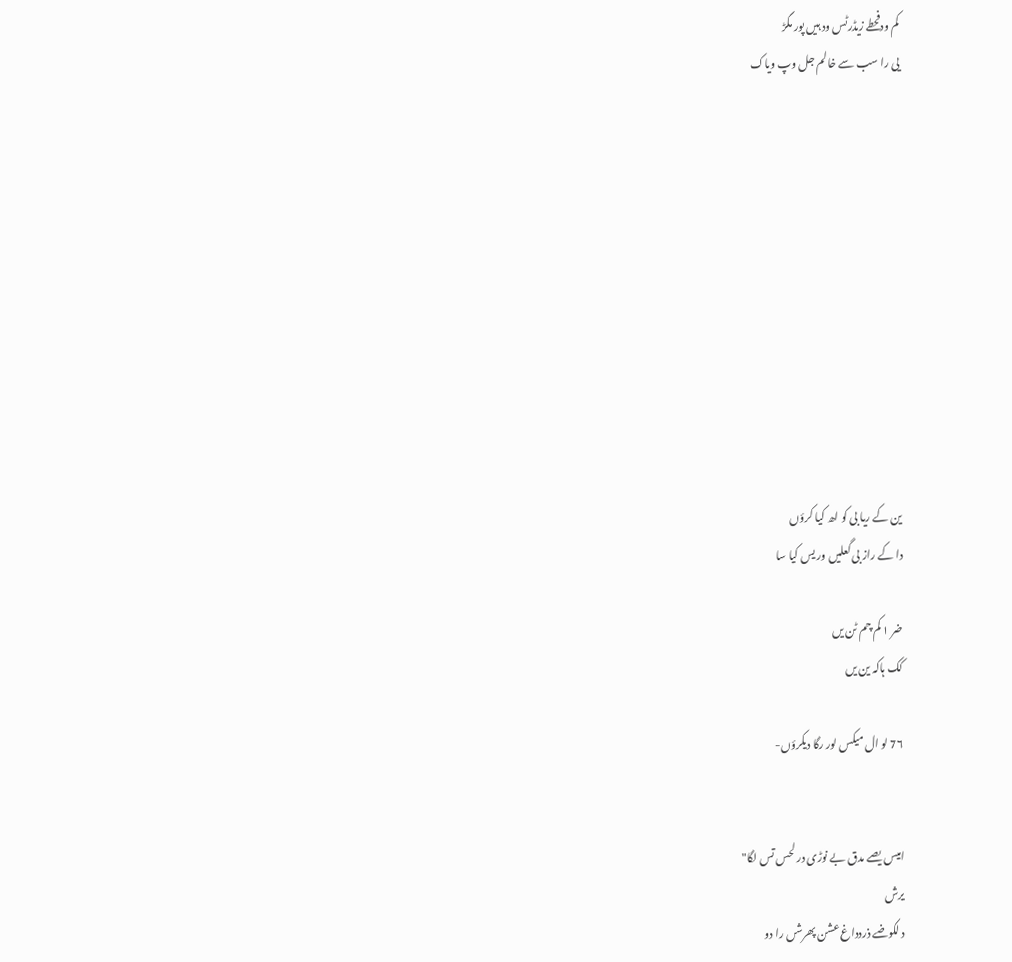کم ودفحطے زیڈرٹس ود ہیں پور مگڑ
یی را سب سے خالم جل وپ ویاک











ین کے ریا بی کو اھ کیا کرؤں
دا کے راز بی گعلیں ور یس کیا سا

ضر ۱ کم چم ٹن یں
کک ہاکہ ین یں

7٦ لو ال میکس لور رگا دیکرؤں-


امیس یصے مدق بے نوڑی در لحس تس لگا"
یرش
د لکوضے ذردداغ عشن پھرشں را دو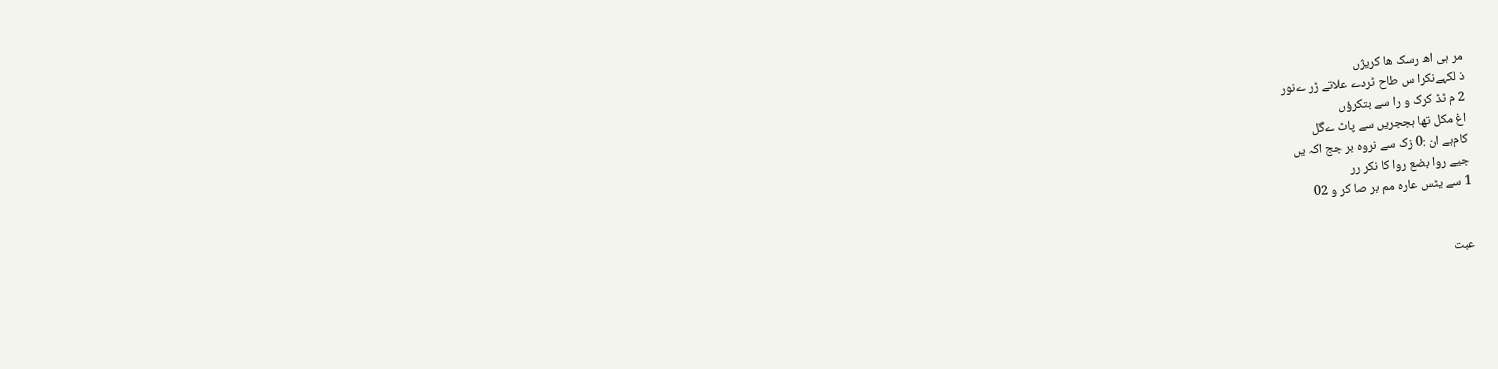مر ہی اھ رسک ھا کریژں
ذ لکہےنکرا س طاح ٹردے علاتے ڑر ےنور
2 م ٹڈ کرک و را سے بتکرؤں
اغ مکل تھا ہججریں سے پاٹ ےگل
کام‌ہے ان :0 زک سے نروہ بر جج اکہ یں
جیے روا بضع روا کا نکر رر
1 سے یٹس عارہ مم بر صا کر و 02


عبت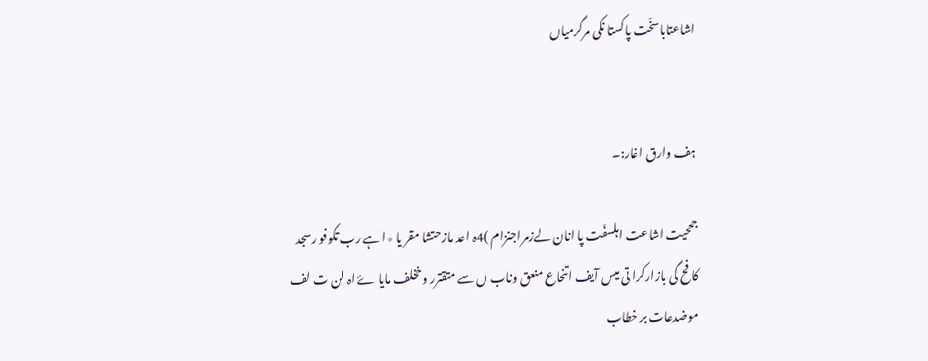اشاعتاباسخّت پاکستا نکی مرگرمیاں


ہف وارق اغار:۔

جححیت اشاعت اہلسفّت پا انان لےزمراجنزام )4ہ اعد مازحتشا مقر یا ٭ا ہے رب تکوفو رسجد
کا فح گی بازارکرا تی میس آیف اتنحاع منعق وناب ں سے متقترر وخخلف مایا ۓ اہ لن ت لف
موضدعات بر خطاب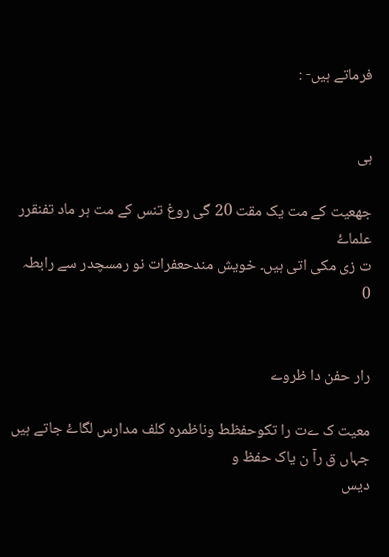فرماتے ہیں- :


ہی

جھعیت کے مت یک مقت 20 گی روغ تنس کے مت ہر ماد تفنقرر علماۓ
ت زی مکی اتی ہیں۔ خویش مندحعفرات نو رمسچدر سے رابطہ
0


رار حفن دا ظروے

معیت ک ےت را تکوحفظط وناظمرہ کلف مدارس لگاۓ جاتے ہیں جہاں ق رآ ن یاک حفظ و
دیس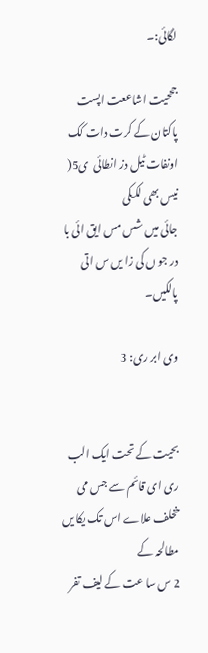لگائی:۔

جححیت اشاععت اپست پاکتان کے کرت دات کک اونفات ٹیل دز انطائی  ی5( نیس بھی لککی
جائی میں شس مس ایق ائی با در جو ں کی زا یں س اتی پالکیں۔

وی ابر ری: 3


بحیت کے تحت ایک الب ری ای قائم سے جس می خخلف علاے اس تک یکا یں مطالحہ کے
2 س سا عت کے لیف تفر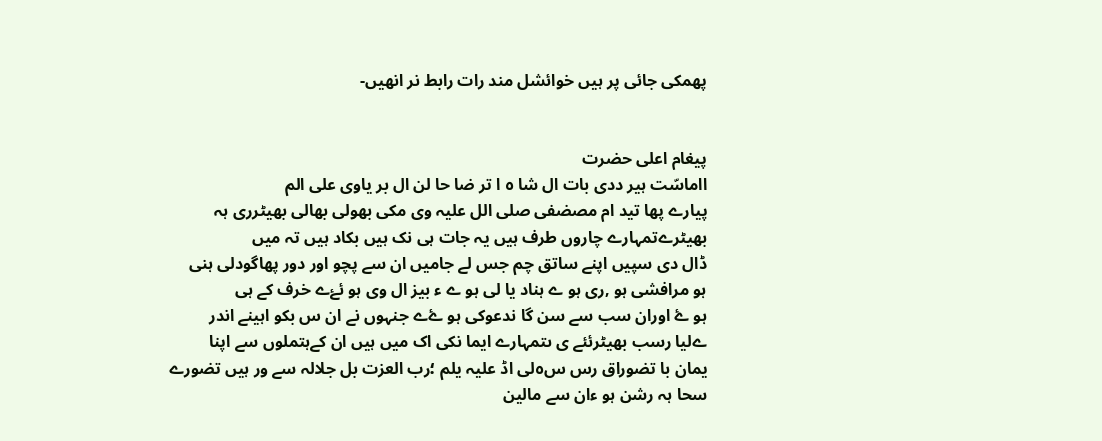پھمکی جائی پر ہیں خوائشل مند رات رابط نر انھیں-


پیغام اعلی حضرت
ااماسّت ہیر ددی بات ال شا ٥ ا تر ضا حا لن ال بر یاوی علی الم
پیارے پھا تید ام مصضفی صلی الل علیہ وی مکی بھولی بھالی بھیٹرری ہہ
بھیٹرےتمہارے چاروں طرف ہیں یہ جات ہی نک ہیں بکاد ہیں تہ میں
ڈال دی سپیں اپنے ساتق چم جس لے جامیں ان سے پچو اور دور پھاگودلی ہنی
ہو مرافشی ہو ,ری ہو ے ہناد یا لی ہو ے ء بیز ال وی ہو ئۓے خرف کے ہی
ہو ۓ اوران سب سے سن گا ندعوکی ہو ۓے جنہوں نے ان س بکو اہینے اندر
ےلیا رسب بھیٹرئئے ی ںتمہارے ایما نکی اک میں ہیں ان کےہتملوں سے اپنا
یمان با تضوراق رس س٥لی اڈ علیہ یلم ؛رب العزت بل جلالہ سے ور ہیں تضورے
سحا ہہ رشن ہو ءان سے مالین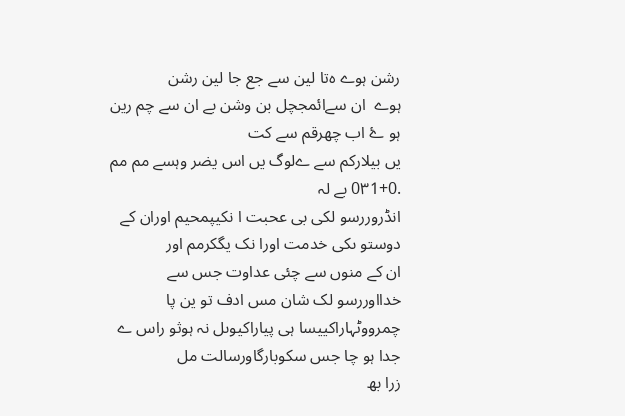رشن ہوے ەتا لین سے جع جا لین رشن
ہوے  ان سےائمجچل بن وشن بے ان سے چم رین ہو ۓ اب چھرقم سے کت
یں بیلارکم سے ےلوگ یں اس یضر وہسے مم مم .0+0۳1 بے لہ
انڈروررسو لکی بی عحبت ا نکیپمحیم اوران کے دوستو ںکی خدمت اورا نک یگکرمم اور
ان کے منوں سے چئی عداوت جس سے خدااوررسو لک شان مس ادف تو ین پا
چمرووٹہاراکییسا ہی پیاراکیوںل نہ ہوثو راس ے جدا ہو چا جس سکوبارگاورسالت مل
زرا بھ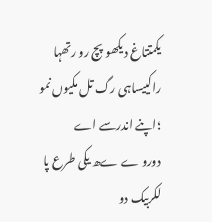یکمتتاغ دیکھو پچ رو رتھہا راکییساہی رگ تل مکیوں نمو ؛اپنے اندرسے اے
دورو ے ےھ یکی طرع پا لکربیک دو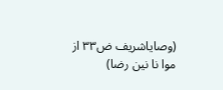(وصایاشریف ض٣۳ از موا نا نین رضا)